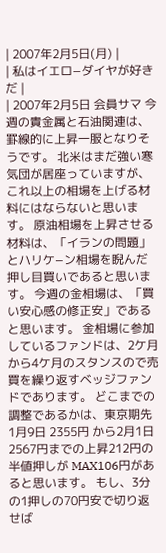| 2007年2月5日(月) |
| 私はイエロ−ダイヤが好きだ |
| 2007年2月5日 会員サマ 今週の貴金属と石油関連は、罫線的に上昇一服となりそうです。 北米はまだ強い寒気団が居座っていますが、これ以上の相場を上げる材料にはならないと思います。 原油相場を上昇させる材料は、「イランの問題」とハリケ−ン相場を睨んだ押し目買いであると思います。 今週の金相場は、「買い安心感の修正安」であると思います。 金相場に参加しているファンドは、2ケ月から4ケ月のスタンスので売買を繰り返すベッジファンドであります。 どこまでの調整であるかは、東京期先 1月9日 2355円 から2月1日 2567円までの上昇212円の半値押しが MAX106円があると思います。 もし、3分の1押しの70円安で切り返せば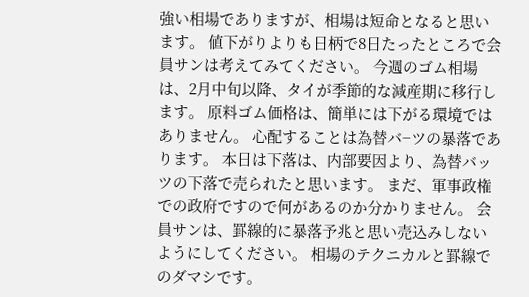強い相場でありますが、相場は短命となると思います。 値下がりよりも日柄で8日たったところで会員サンは考えてみてください。 今週のゴム相場は、2月中旬以降、タイが季節的な減産期に移行します。 原料ゴム価格は、簡単には下がる環境ではありません。 心配することは為替バ−ツの暴落であります。 本日は下落は、内部要因より、為替バッツの下落で売られたと思います。 まだ、軍事政権での政府ですので何があるのか分かりません。 会員サンは、罫線的に暴落予兆と思い売込みしないようにしてください。 相場のテクニカルと罫線でのダマシです。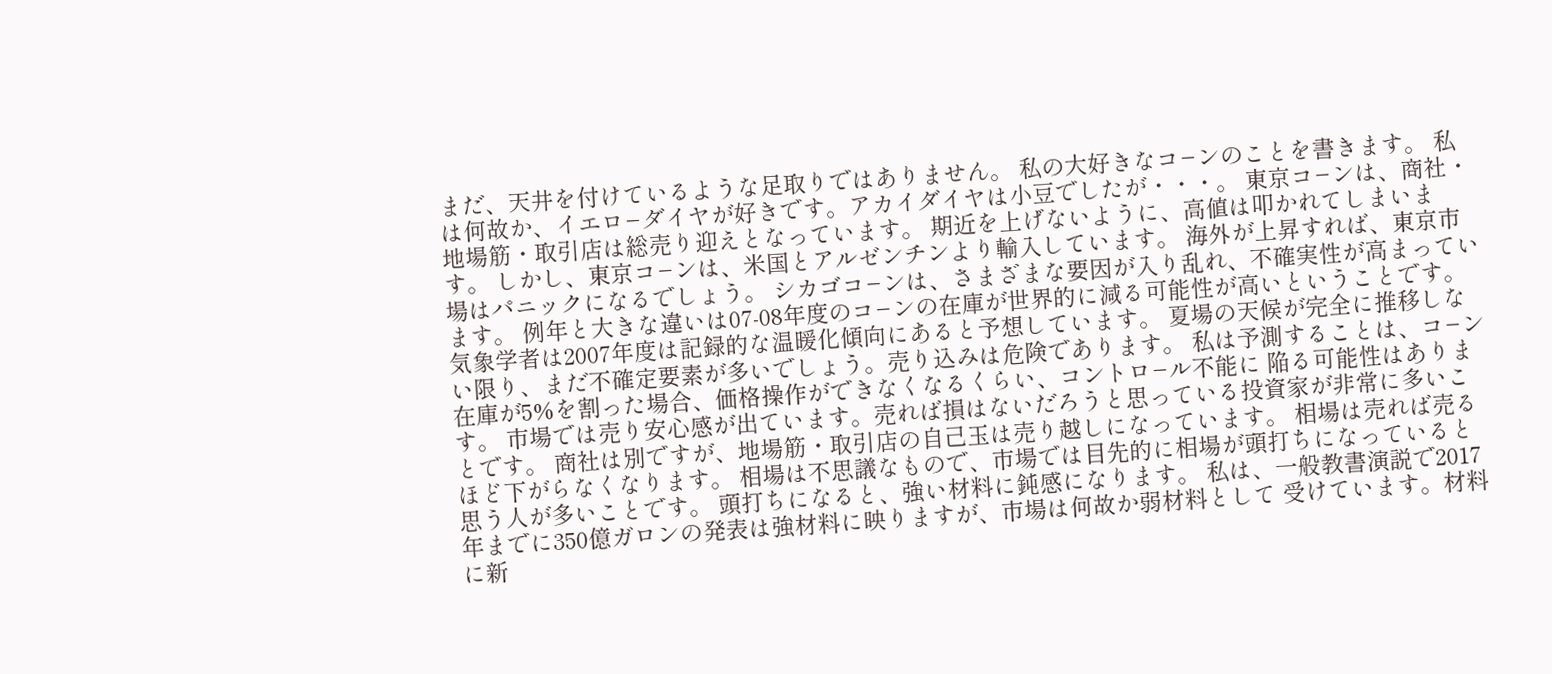まだ、天井を付けているような足取りではありません。 私の大好きなコ−ンのことを書きます。 私は何故か、イエロ−ダイヤが好きです。アカイダイヤは小豆でしたが・・・。 東京コ−ンは、商社・地場筋・取引店は総売り迎えとなっています。 期近を上げないように、高値は叩かれてしまいます。 しかし、東京コ−ンは、米国とアルゼンチンより輸入しています。 海外が上昇すれば、東京市場はパニックになるでしょう。 シカゴコ−ンは、さまざまな要因が入り乱れ、不確実性が高まっています。 例年と大きな違いは07-08年度のコ−ンの在庫が世界的に減る可能性が高いということです。 気象学者は2007年度は記録的な温暖化傾向にあると予想しています。 夏場の天候が完全に推移しない限り、まだ不確定要素が多いでしょう。売り込みは危険であります。 私は予測することは、コ−ン在庫が5%を割った場合、価格操作ができなくなるくらい、コントロ−ル不能に 陥る可能性はあります。 市場では売り安心感が出ています。売れば損はないだろうと思っている投資家が非常に多いことです。 商社は別ですが、地場筋・取引店の自己玉は売り越しになっています。 相場は売れば売るほど下がらなくなります。 相場は不思議なもので、市場では目先的に相場が頭打ちになっていると思う人が多いことです。 頭打ちになると、強い材料に鈍感になります。 私は、一般教書演説で2017年までに350億ガロンの発表は強材料に映りますが、市場は何故か弱材料として 受けています。材料に新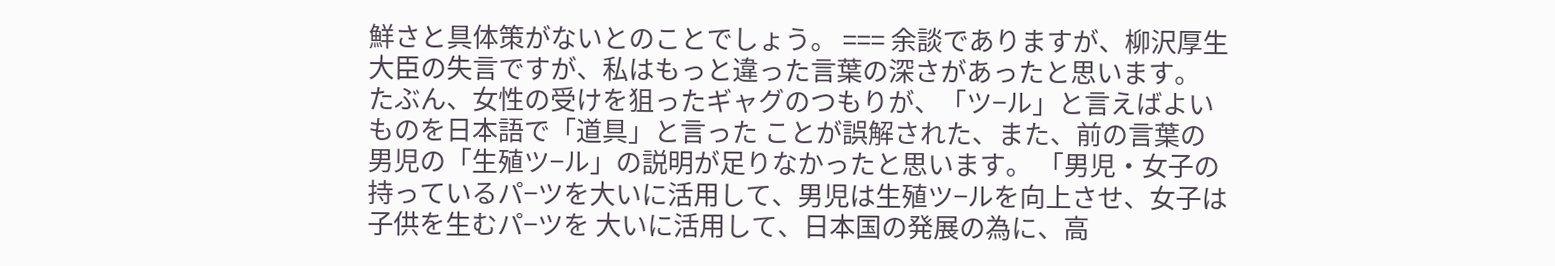鮮さと具体策がないとのことでしょう。 === 余談でありますが、柳沢厚生大臣の失言ですが、私はもっと違った言葉の深さがあったと思います。 たぶん、女性の受けを狙ったギャグのつもりが、「ツ−ル」と言えばよいものを日本語で「道具」と言った ことが誤解された、また、前の言葉の男児の「生殖ツ−ル」の説明が足りなかったと思います。 「男児・女子の持っているパ−ツを大いに活用して、男児は生殖ツ−ルを向上させ、女子は子供を生むパ−ツを 大いに活用して、日本国の発展の為に、高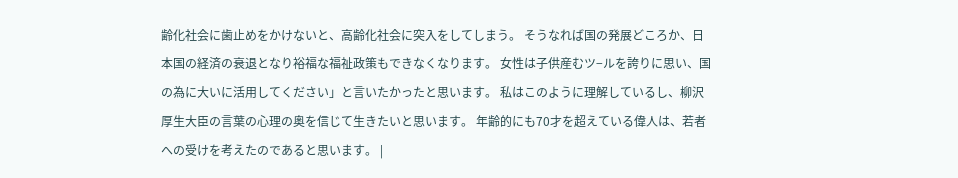齢化社会に歯止めをかけないと、高齢化社会に突入をしてしまう。 そうなれば国の発展どころか、日本国の経済の衰退となり裕福な福祉政策もできなくなります。 女性は子供産むツ−ルを誇りに思い、国の為に大いに活用してください」と言いたかったと思います。 私はこのように理解しているし、柳沢厚生大臣の言葉の心理の奥を信じて生きたいと思います。 年齢的にも70才を超えている偉人は、若者への受けを考えたのであると思います。 |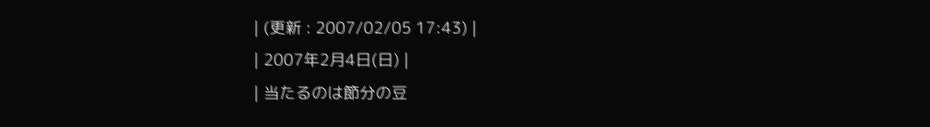| (更新 : 2007/02/05 17:43) |
| 2007年2月4日(日) |
| 当たるのは節分の豆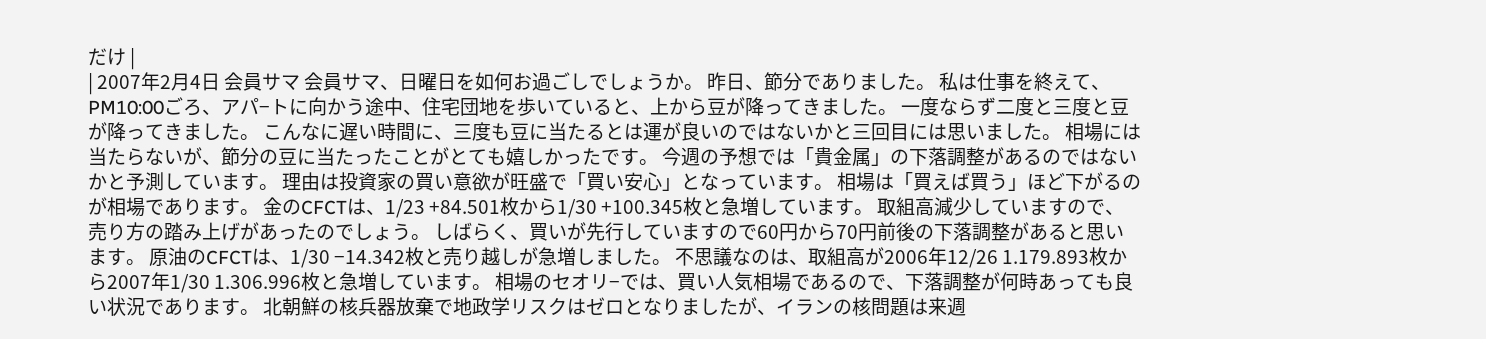だけ |
| 2007年2月4日 会員サマ 会員サマ、日曜日を如何お過ごしでしょうか。 昨日、節分でありました。 私は仕事を終えて、PM10:00ごろ、アパ−トに向かう途中、住宅団地を歩いていると、上から豆が降ってきました。 一度ならず二度と三度と豆が降ってきました。 こんなに遅い時間に、三度も豆に当たるとは運が良いのではないかと三回目には思いました。 相場には当たらないが、節分の豆に当たったことがとても嬉しかったです。 今週の予想では「貴金属」の下落調整があるのではないかと予測しています。 理由は投資家の買い意欲が旺盛で「買い安心」となっています。 相場は「買えば買う」ほど下がるのが相場であります。 金のCFCTは、1/23 +84.501枚から1/30 +100.345枚と急増しています。 取組高減少していますので、売り方の踏み上げがあったのでしょう。 しばらく、買いが先行していますので60円から70円前後の下落調整があると思います。 原油のCFCTは、1/30 −14.342枚と売り越しが急増しました。 不思議なのは、取組高が2006年12/26 1.179.893枚から2007年1/30 1.306.996枚と急増しています。 相場のセオリ−では、買い人気相場であるので、下落調整が何時あっても良い状況であります。 北朝鮮の核兵器放棄で地政学リスクはゼロとなりましたが、イランの核問題は来週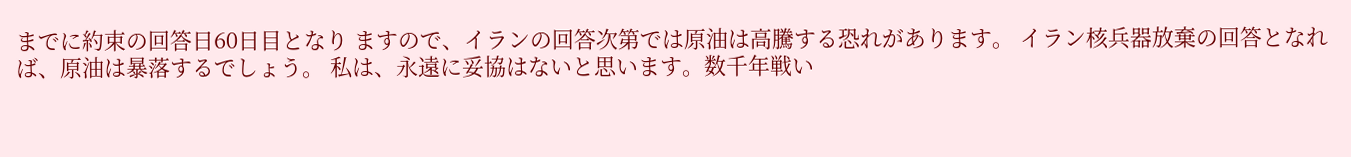までに約束の回答日60日目となり ますので、イランの回答次第では原油は高騰する恐れがあります。 イラン核兵器放棄の回答となれば、原油は暴落するでしょう。 私は、永遠に妥協はないと思います。数千年戦い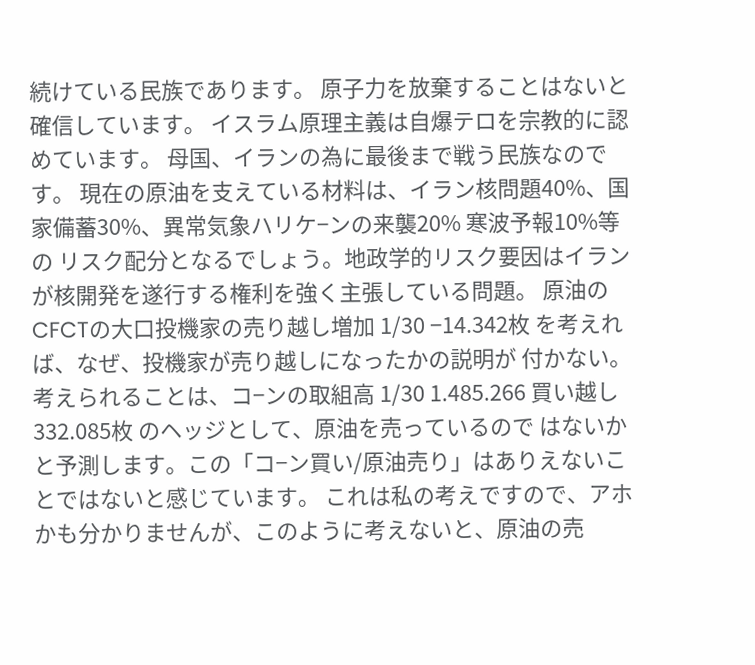続けている民族であります。 原子力を放棄することはないと確信しています。 イスラム原理主義は自爆テロを宗教的に認めています。 母国、イランの為に最後まで戦う民族なのです。 現在の原油を支えている材料は、イラン核問題40%、国家備蓄30%、異常気象ハリケ−ンの来襲20% 寒波予報10%等の リスク配分となるでしょう。地政学的リスク要因はイランが核開発を遂行する権利を強く主張している問題。 原油のCFCTの大口投機家の売り越し増加 1/30 −14.342枚 を考えれば、なぜ、投機家が売り越しになったかの説明が 付かない。 考えられることは、コ−ンの取組高 1/30 1.485.266 買い越し 332.085枚 のヘッジとして、原油を売っているので はないかと予測します。この「コ−ン買い/原油売り」はありえないことではないと感じています。 これは私の考えですので、アホかも分かりませんが、このように考えないと、原油の売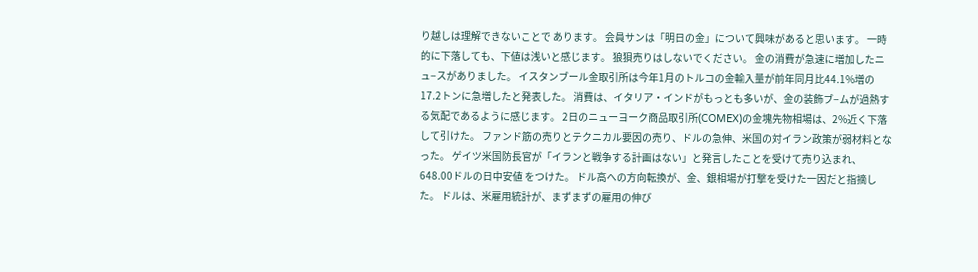り越しは理解できないことで あります。 会員サンは「明日の金」について興味があると思います。 一時的に下落しても、下値は浅いと感じます。 狼狽売りはしないでください。 金の消費が急速に増加したニュ−スがありました。 イスタンブール金取引所は今年1月のトルコの金輸入量が前年同月比44.1%増の17.2トンに急増したと発表した。 消費は、イタリア・インドがもっとも多いが、金の装飾ブ−ムが過熱する気配であるように感じます。 2日のニューヨーク商品取引所(COMEX)の金塊先物相場は、2%近く下落して引けた。 ファンド筋の売りとテクニカル要因の売り、ドルの急伸、米国の対イラン政策が弱材料となった。 ゲイツ米国防長官が「イランと戦争する計画はない」と発言したことを受けて売り込まれ、648.00ドルの日中安値 をつけた。 ドル高への方向転換が、金、銀相場が打撃を受けた一因だと指摘した。 ドルは、米雇用統計が、まずまずの雇用の伸び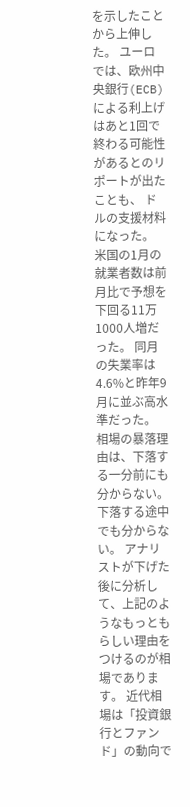を示したことから上伸した。 ユーロでは、欧州中央銀行(ECB)による利上げはあと1回で終わる可能性があるとのリポートが出たことも、 ドルの支援材料になった。 米国の1月の就業者数は前月比で予想を下回る11万1000人増だった。 同月の失業率は4.6%と昨年9月に並ぶ高水準だった。 相場の暴落理由は、下落する一分前にも分からない。下落する途中でも分からない。 アナリストが下げた後に分析して、上記のようなもっともらしい理由をつけるのが相場であります。 近代相場は「投資銀行とファンド」の動向で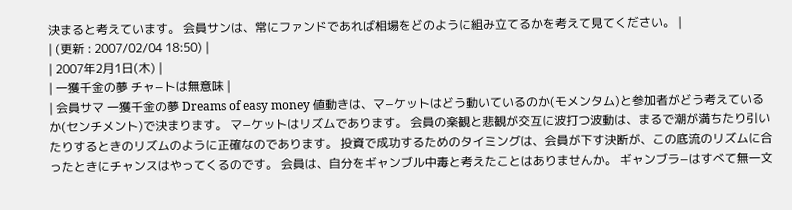決まると考えています。 会員サンは、常にファンドであれば相場をどのように組み立てるかを考えて見てください。 |
| (更新 : 2007/02/04 18:50) |
| 2007年2月1日(木) |
| 一獲千金の夢 チャ−トは無意味 |
| 会員サマ 一獲千金の夢 Dreams of easy money 値動きは、マ−ケットはどう動いているのか(モメンタム)と参加者がどう考えているか(センチメント)で決まります。 マ−ケットはリズムであります。 会員の楽観と悲観が交互に波打つ波動は、まるで潮が満ちたり引いたりするときのリズムのように正確なのであります。 投資で成功するためのタイミングは、会員が下す決断が、この底流のリズムに合ったときにチャンスはやってくるのです。 会員は、自分をギャンブル中毒と考えたことはありませんか。 ギャンブラ−はすべて無一文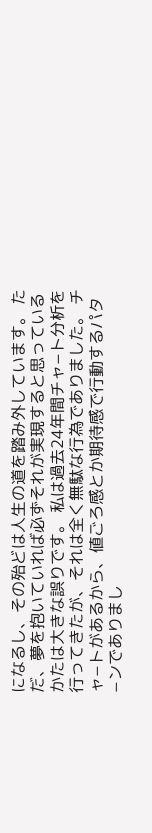になるし、その殆どは人生の道を踏み外しています。 ただ、夢を抱いていれば必ずそれが実現すると思っているかたは大きな誤りです。 私は過去24年間チャ−ト分析を行ってきたが、それは全く無駄な行為でありました。 チャ−トがあるから、値ごろ感とか期待感で行動するパタ−ンでありまし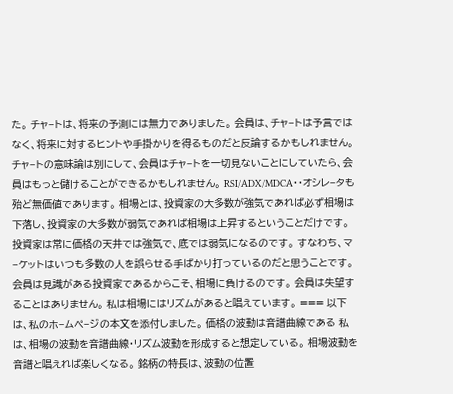た。 チャ−トは、将来の予測には無力でありました。 会員は、チャ−トは予言ではなく、将来に対するヒントや手掛かりを得るものだと反論するかもしれません。 チャ−トの意味論は別にして、会員はチャ−トを一切見ないことにしていたら、会員はもっと儲けることができるかもしれません。 RSI/ADX/MDCA・・オシレ−タも殆ど無価値であります。 相場とは、投資家の大多数が強気であれば必ず相場は下落し、投資家の大多数が弱気であれば相場は上昇するということだけです。 投資家は常に価格の天井では強気で、底では弱気になるのです。 すなわち、マ−ケットはいつも多数の人を誤らせる手ばかり打っているのだと思うことです。 会員は見識がある投資家であるからこそ、相場に負けるのです。 会員は失望することはありません。 私は相場にはリズムがあると唱えています。 === 以下は、私のホ−ムぺ−ジの本文を添付しました。 価格の波動は音譜曲線である 私は、相場の波動を音譜曲線・リズム波動を形成すると想定している。 相場波動を音譜と唱えれば楽しくなる。 銘柄の特長は、波動の位置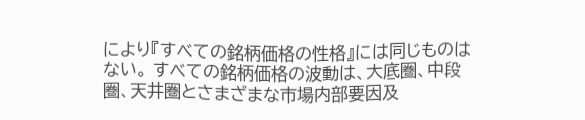により『すべての銘柄価格の性格』には同じものはない。 すべての銘柄価格の波動は、大底圏、中段圏、天井圏とさまざまな市場内部要因及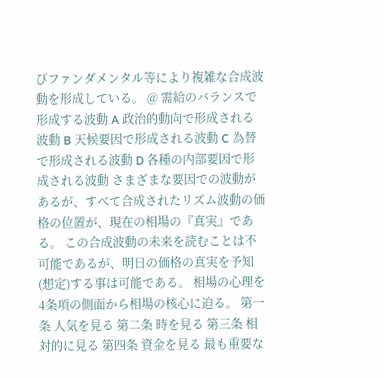びファンダメンタル等により複雑な合成波動を形成している。 @ 需給のバランスで形成する波動 A 政治的動向で形成される波動 B 天候要因で形成される波動 C 為替で形成される波動 D 各種の内部要因で形成される波動 さまざまな要因での波動があるが、すべて合成されたリズム波動の価格の位置が、現在の相場の『真実』である。 この合成波動の未来を読むことは不可能であるが、明日の価格の真実を予知(想定)する事は可能である。 相場の心理を4条項の側面から相場の核心に迫る。 第一条 人気を見る 第二条 時を見る 第三条 相対的に見る 第四条 資金を見る 最も重要な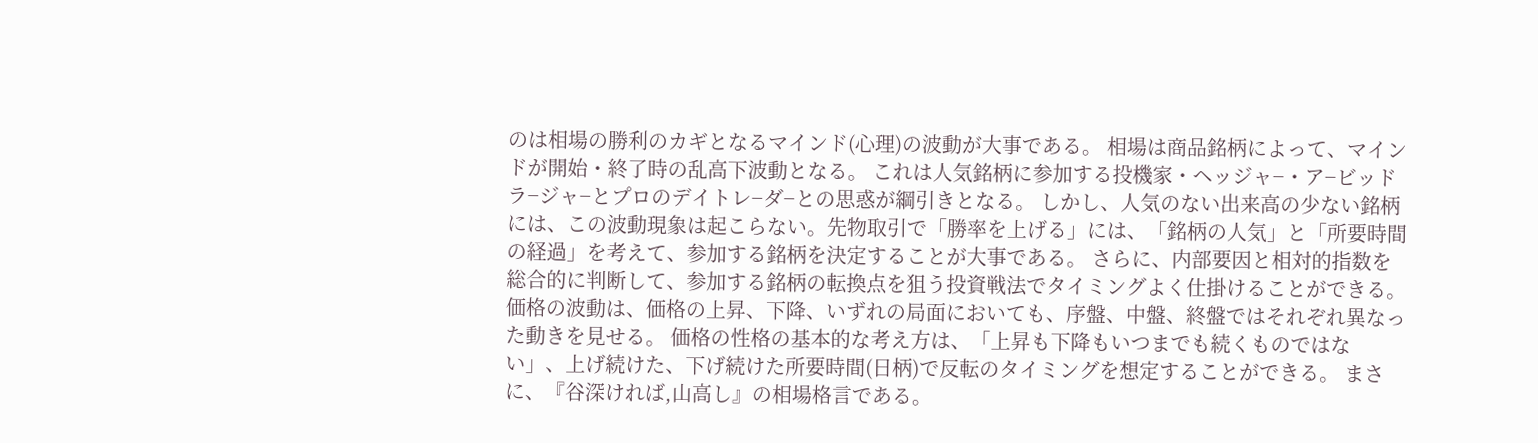のは相場の勝利のカギとなるマインド(心理)の波動が大事である。 相場は商品銘柄によって、マインドが開始・終了時の乱高下波動となる。 これは人気銘柄に参加する投機家・ヘッジャ−・ア−ビッドラ−ジャ−とプロのデイトレ−ダ−との思惑が綱引きとなる。 しかし、人気のない出来高の少ない銘柄には、この波動現象は起こらない。先物取引で「勝率を上げる」には、「銘柄の人気」と「所要時間の経過」を考えて、参加する銘柄を決定することが大事である。 さらに、内部要因と相対的指数を総合的に判断して、参加する銘柄の転換点を狙う投資戦法でタイミングよく仕掛けることができる。 価格の波動は、価格の上昇、下降、いずれの局面においても、序盤、中盤、終盤ではそれぞれ異なった動きを見せる。 価格の性格の基本的な考え方は、「上昇も下降もいつまでも続くものではない」、上げ続けた、下げ続けた所要時間(日柄)で反転のタイミングを想定することができる。 まさに、『谷深ければ,山高し』の相場格言である。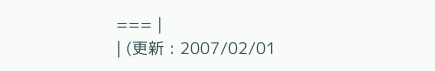=== |
| (更新 : 2007/02/01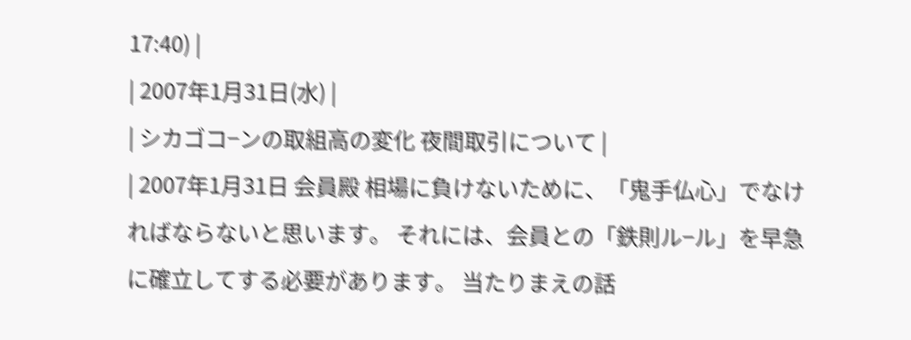17:40) |
| 2007年1月31日(水) |
| シカゴコ−ンの取組高の変化 夜間取引について |
| 2007年1月31日 会員殿 相場に負けないために、「鬼手仏心」でなければならないと思います。 それには、会員との「鉄則ル−ル」を早急に確立してする必要があります。 当たりまえの話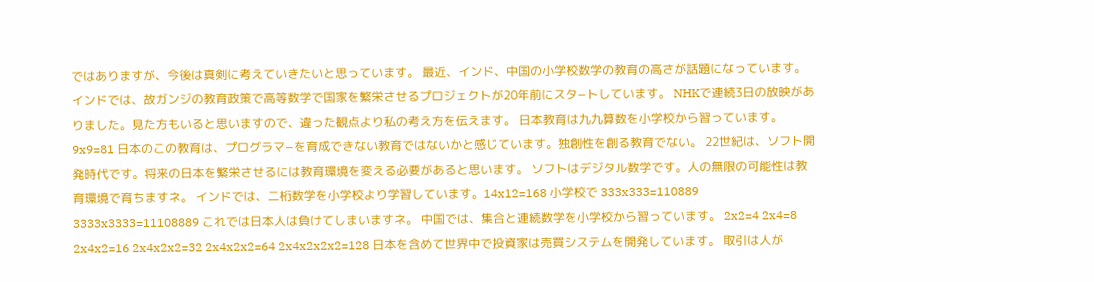ではありますが、今後は真剣に考えていきたいと思っています。 最近、インド、中国の小学校数学の教育の高さが話題になっています。 インドでは、故ガンジの教育政策で高等数学で国家を繁栄させるプロジェクトが20年前にスタ−トしています。 NHKで連続3日の放映がありました。見た方もいると思いますので、違った観点より私の考え方を伝えます。 日本教育は九九算数を小学校から習っています。9x9=81 日本のこの教育は、プログラマ−を育成できない教育ではないかと感じています。独創性を創る教育でない。 22世紀は、ソフト開発時代です。将来の日本を繁栄させるには教育環境を変える必要があると思います。 ソフトはデジタル数学です。人の無限の可能性は教育環境で育ちますネ。 インドでは、二桁数学を小学校より学習しています。14x12=168 小学校で 333x333=110889 3333x3333=11108889 これでは日本人は負けてしまいますネ。 中国では、集合と連続数学を小学校から習っています。 2x2=4 2x4=8 2x4x2=16 2x4x2x2=32 2x4x2x2=64 2x4x2x2x2=128 日本を含めて世界中で投資家は売買システムを開発しています。 取引は人が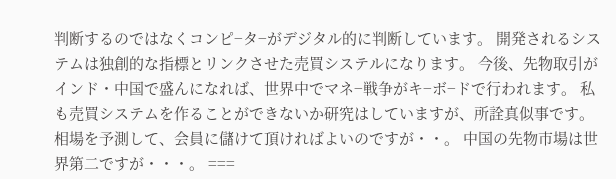判断するのではなくコンピ−タ−がデジタル的に判断しています。 開発されるシステムは独創的な指標とリンクさせた売買システルになります。 今後、先物取引がインド・中国で盛んになれば、世界中でマネ−戦争がキ−ボ−ドで行われます。 私も売買システムを作ることができないか研究はしていますが、所詮真似事です。 相場を予測して、会員に儲けて頂ければよいのですが・・。 中国の先物市場は世界第二ですが・・・。 ===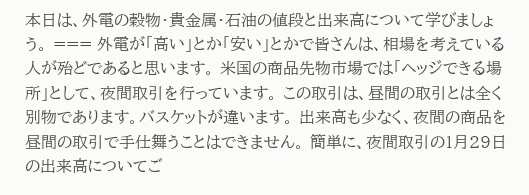本日は、外電の穀物・貴金属・石油の値段と出来高について学びましょう。 === 外電が「高い」とか「安い」とかで皆さんは、相場を考えている人が殆どであると思います。 米国の商品先物市場では「ヘッジできる場所」として、夜間取引を行っています。 この取引は、昼間の取引とは全く別物であります。バスケットが違います。 出来高も少なく、夜間の商品を昼間の取引で手仕舞うことはできません。 簡単に、夜間取引の1月29日の出来高についてご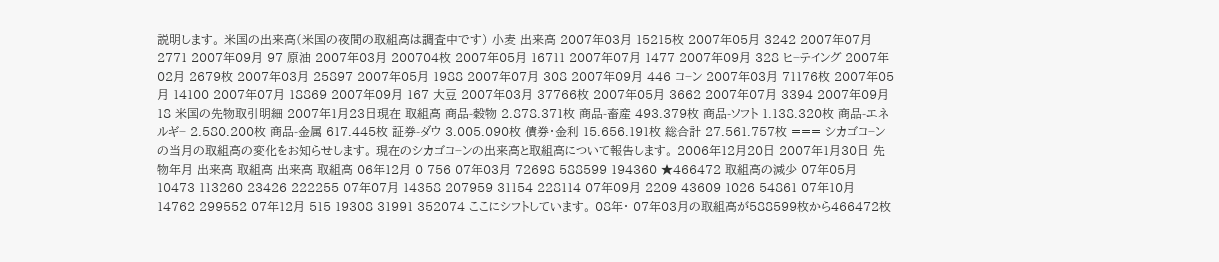説明します。 米国の出来高(米国の夜間の取組高は調査中です) 小麦 出来高 2007年03月 15215枚 2007年05月 3242 2007年07月 2771 2007年09月 97 原油 2007年03月 200704枚 2007年05月 16711 2007年07月 1477 2007年09月 328 ヒ−テイング 2007年02月 2679枚 2007年03月 25897 2007年05月 1988 2007年07月 308 2007年09月 446 コ−ン 2007年03月 71176枚 2007年05月 14100 2007年07月 18869 2007年09月 167 大豆 2007年03月 37766枚 2007年05月 3662 2007年07月 3394 2007年09月 18 米国の先物取引明細 2007年1月23日現在 取組高 商品-穀物 2.878.371枚 商品-畜産 493.379枚 商品-ソフト 1.138.320枚 商品-エネルギ− 2.580.200枚 商品-金属 617.445枚 証券-ダウ 3.005.090枚 債券・金利 15.656.191枚 総合計 27.561.757枚 === シカゴコ−ンの当月の取組高の変化をお知らせします。 現在のシカゴコ−ンの出来高と取組高について報告します。 2006年12月20日 2007年1月30日 先物年月 出来高 取組高 出来高 取組高 06年12月 0 756 07年03月 72698 588599 194360 ★466472 取組高の減少 07年05月 10473 113260 23426 222255 07年07月 14358 207959 31154 228114 07年09月 2209 43609 1026 54861 07年10月 14762 299552 07年12月 515 19308 31991 352074 ここにシフトしています。 08年・ 07年03月の取組高が588599枚から466472枚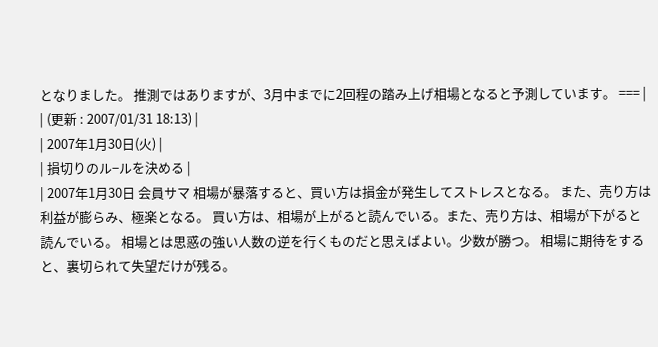となりました。 推測ではありますが、3月中までに2回程の踏み上げ相場となると予測しています。 === |
| (更新 : 2007/01/31 18:13) |
| 2007年1月30日(火) |
| 損切りのル−ルを決める |
| 2007年1月30日 会員サマ 相場が暴落すると、買い方は損金が発生してストレスとなる。 また、売り方は利益が膨らみ、極楽となる。 買い方は、相場が上がると読んでいる。また、売り方は、相場が下がると読んでいる。 相場とは思惑の強い人数の逆を行くものだと思えばよい。少数が勝つ。 相場に期待をすると、裏切られて失望だけが残る。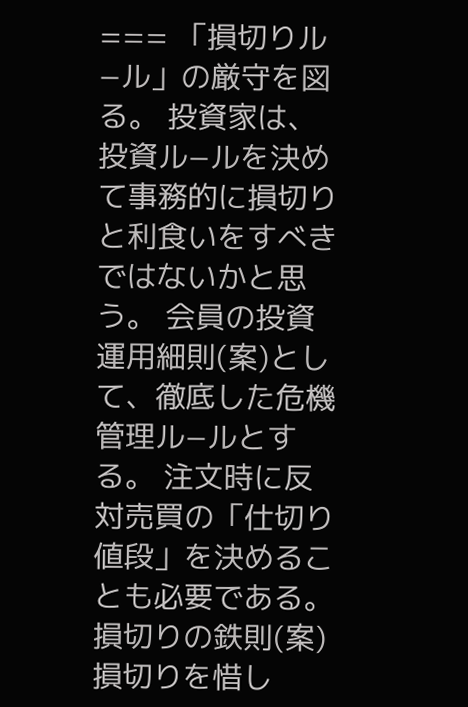=== 「損切りル−ル」の厳守を図る。 投資家は、投資ル−ルを決めて事務的に損切りと利食いをすべきではないかと思う。 会員の投資運用細則(案)として、徹底した危機管理ル−ルとする。 注文時に反対売買の「仕切り値段」を決めることも必要である。 損切りの鉄則(案) 損切りを惜し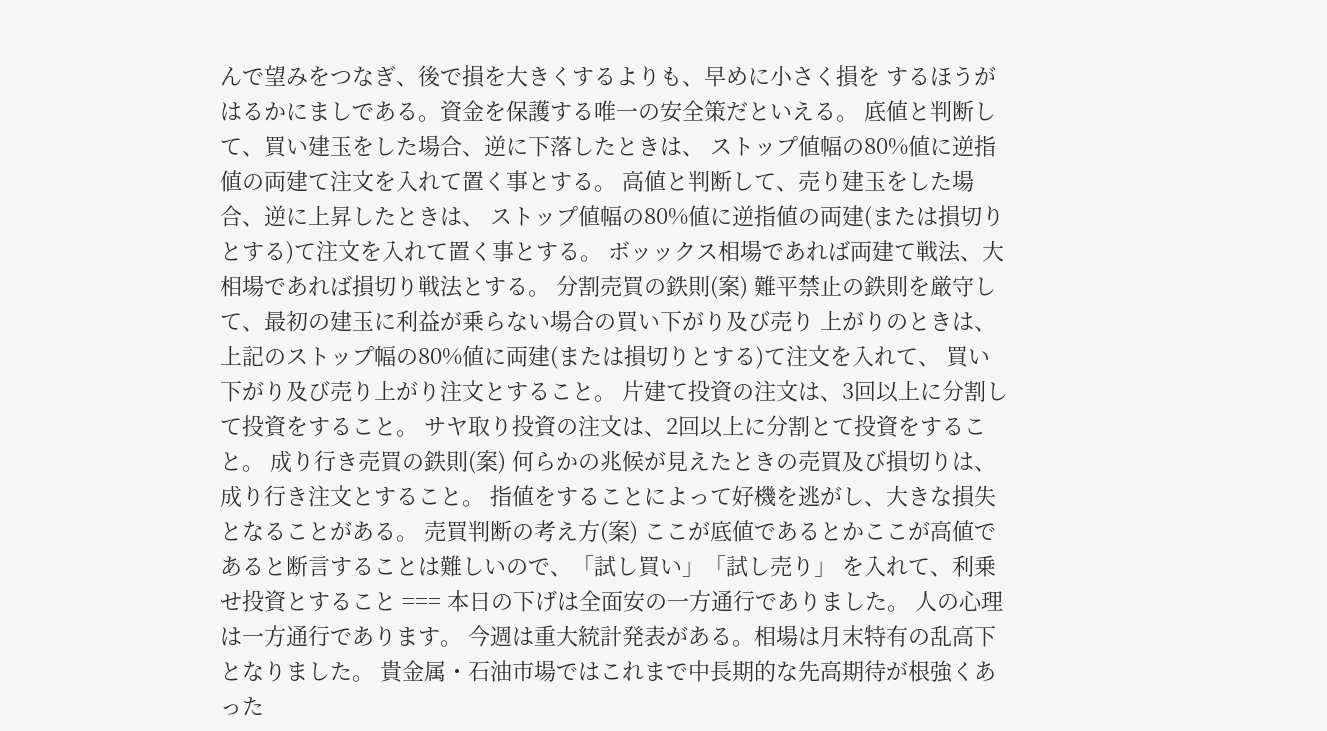んで望みをつなぎ、後で損を大きくするよりも、早めに小さく損を するほうがはるかにましである。資金を保護する唯一の安全策だといえる。 底値と判断して、買い建玉をした場合、逆に下落したときは、 ストップ値幅の80%値に逆指値の両建て注文を入れて置く事とする。 高値と判断して、売り建玉をした場合、逆に上昇したときは、 ストップ値幅の80%値に逆指値の両建(または損切りとする)て注文を入れて置く事とする。 ボッックス相場であれば両建て戦法、大相場であれば損切り戦法とする。 分割売買の鉄則(案) 難平禁止の鉄則を厳守して、最初の建玉に利益が乗らない場合の買い下がり及び売り 上がりのときは、上記のストップ幅の80%値に両建(または損切りとする)て注文を入れて、 買い下がり及び売り上がり注文とすること。 片建て投資の注文は、3回以上に分割して投資をすること。 サヤ取り投資の注文は、2回以上に分割とて投資をすること。 成り行き売買の鉄則(案) 何らかの兆候が見えたときの売買及び損切りは、成り行き注文とすること。 指値をすることによって好機を逃がし、大きな損失となることがある。 売買判断の考え方(案) ここが底値であるとかここが高値であると断言することは難しいので、「試し買い」「試し売り」 を入れて、利乗せ投資とすること === 本日の下げは全面安の一方通行でありました。 人の心理は一方通行であります。 今週は重大統計発表がある。相場は月末特有の乱高下となりました。 貴金属・石油市場ではこれまで中長期的な先高期待が根強くあった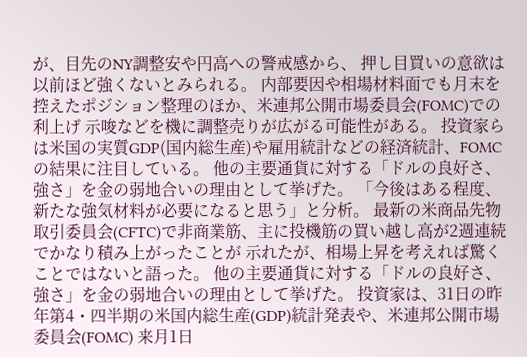が、目先のNY調整安や円高への警戒感から、 押し目買いの意欲は以前ほど強くないとみられる。 内部要因や相場材料面でも月末を控えたポジション整理のほか、米連邦公開市場委員会(FOMC)での利上げ 示唆などを機に調整売りが広がる可能性がある。 投資家らは米国の実質GDP(国内総生産)や雇用統計などの経済統計、FOMCの結果に注目している。 他の主要通貨に対する「ドルの良好さ、強さ」を金の弱地合いの理由として挙げた。 「今後はある程度、新たな強気材料が必要になると思う」と分析。 最新の米商品先物取引委員会(CFTC)で非商業筋、主に投機筋の買い越し高が2週連続でかなり積み上がったことが 示れたが、相場上昇を考えれば驚くことではないと語った。 他の主要通貨に対する「ドルの良好さ、強さ」を金の弱地合いの理由として挙げた。 投資家は、31日の昨年第4・四半期の米国内総生産(GDP)統計発表や、米連邦公開市場委員会(FOMC) 来月1日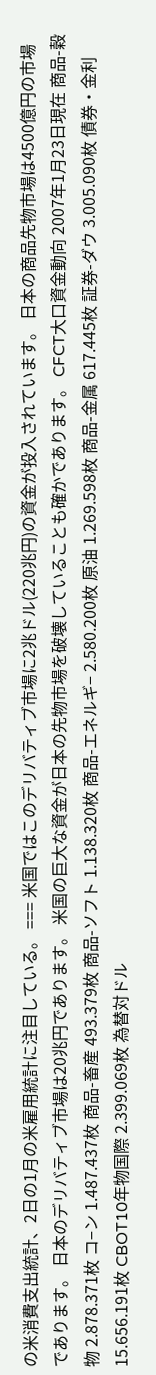の米消費支出統計、2日の1月の米雇用統計に注目している。 === 米国ではこのデリバティブ市場に2兆ドル(220兆円)の資金が投入されています。 日本の商品先物市場は4500億円の市場であります。 日本のデリバティブ市場は20兆円であります。 米国の巨大な資金が日本の先物市場を破壊していることも確かであります。 CFCT大口資金動向 2007年1月23日現在 商品-穀物 2.878.371枚 コ−ン 1.487.437枚 商品-畜産 493.379枚 商品-ソフト 1.138.320枚 商品-エネルギ− 2.580.200枚 原油 1.269.598枚 商品-金属 617.445枚 証券-ダウ 3.005.090枚 債券・金利 15.656.191枚 CBOT10年物国際 2.399.069枚 為替対ドル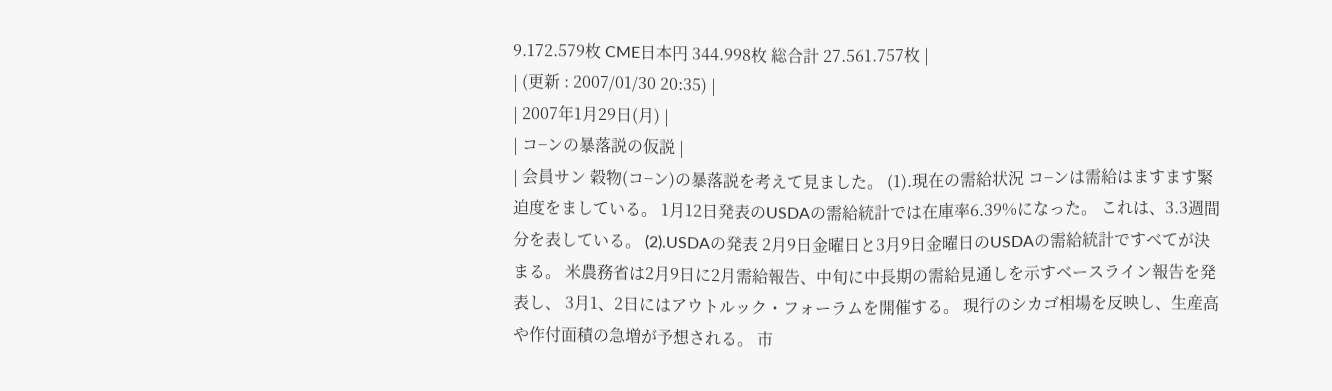9.172.579枚 CME日本円 344.998枚 総合計 27.561.757枚 |
| (更新 : 2007/01/30 20:35) |
| 2007年1月29日(月) |
| コ−ンの暴落説の仮説 |
| 会員サン 穀物(コ−ン)の暴落説を考えて見ました。 (1).現在の需給状況 コ−ンは需給はますます緊迫度をましている。 1月12日発表のUSDAの需給統計では在庫率6.39%になった。 これは、3.3週間分を表している。 (2).USDAの発表 2月9日金曜日と3月9日金曜日のUSDAの需給統計ですべてが決まる。 米農務省は2月9日に2月需給報告、中旬に中長期の需給見通しを示すベースライン報告を発表し、 3月1、2日にはアウトルック・フォーラムを開催する。 現行のシカゴ相場を反映し、生産高や作付面積の急増が予想される。 市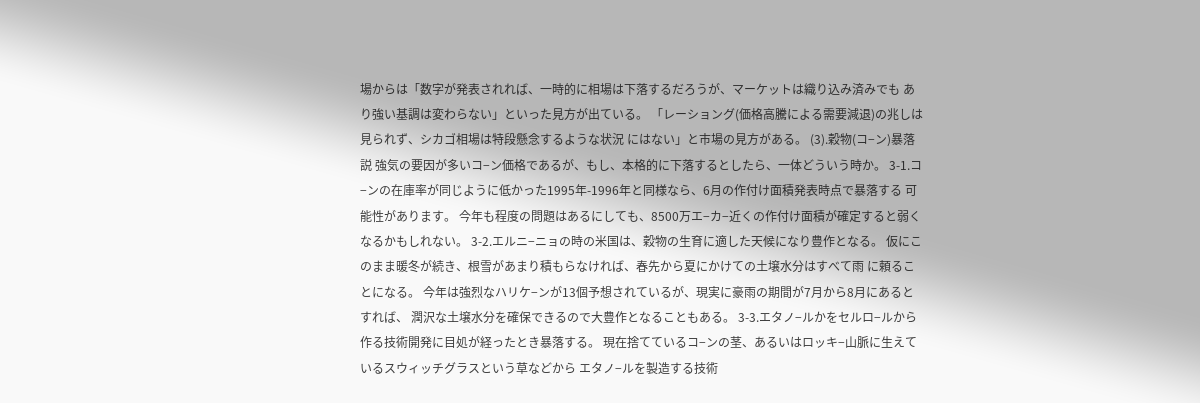場からは「数字が発表されれば、一時的に相場は下落するだろうが、マーケットは織り込み済みでも あり強い基調は変わらない」といった見方が出ている。 「レーショング(価格高騰による需要減退)の兆しは見られず、シカゴ相場は特段懸念するような状況 にはない」と市場の見方がある。 (3).穀物(コ−ン)暴落説 強気の要因が多いコ−ン価格であるが、もし、本格的に下落するとしたら、一体どういう時か。 3-1.コ−ンの在庫率が同じように低かった1995年-1996年と同様なら、6月の作付け面積発表時点で暴落する 可能性があります。 今年も程度の問題はあるにしても、8500万エ−カ−近くの作付け面積が確定すると弱くなるかもしれない。 3-2.エルニ−ニョの時の米国は、穀物の生育に適した天候になり豊作となる。 仮にこのまま暖冬が続き、根雪があまり積もらなければ、春先から夏にかけての土壌水分はすべて雨 に頼ることになる。 今年は強烈なハリケ−ンが13個予想されているが、現実に豪雨の期間が7月から8月にあるとすれば、 潤沢な土壌水分を確保できるので大豊作となることもある。 3-3.エタノ−ルかをセルロ−ルから作る技術開発に目処が経ったとき暴落する。 現在捨てているコ−ンの茎、あるいはロッキ−山脈に生えているスウィッチグラスという草などから エタノ−ルを製造する技術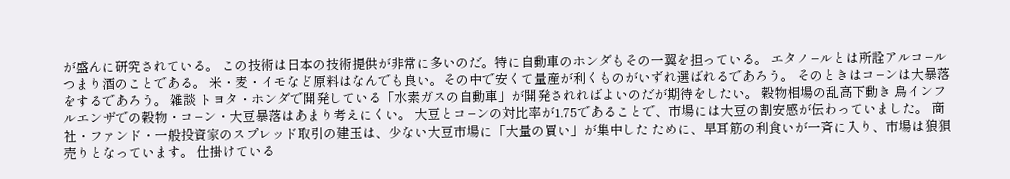が盛んに研究されている。 この技術は日本の技術提供が非常に多いのだ。特に自動車のホンダもその一翼を担っている。 エタノ−ルとは所詮アルコ−ルつまり酒のことである。 米・麦・イモなど原料はなんでも良い。その中で安くて量産が利くものがいずれ選ばれるであろう。 そのときはコ−ンは大暴落をするであろう。 雑談 トヨタ・ホンダで開発している「水素ガスの自動車」が開発されればよいのだが期待をしたい。 穀物相場の乱高下動き 鳥インフルエンザでの穀物・コ−ン・大豆暴落はあまり考えにくい。 大豆とコ−ンの対比率が1.75であることで、市場には大豆の割安感が伝わっていました。 商社・ファンド・一般投資家のスプレッド取引の建玉は、少ない大豆市場に「大量の買い」が集中した ために、早耳筋の利食いが一斉に入り、市場は狼狽売りとなっています。 仕掛けている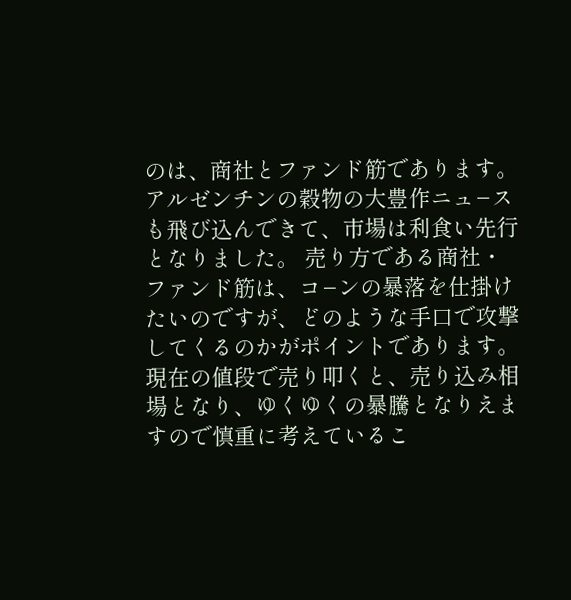のは、商社とファンド筋であります。 アルゼンチンの穀物の大豊作ニュ−スも飛び込んできて、市場は利食い先行となりました。 売り方である商社・ファンド筋は、コ−ンの暴落を仕掛けたいのですが、どのような手口で攻撃してくるのかがポイントであります。 現在の値段で売り叩くと、売り込み相場となり、ゆくゆくの暴騰となりえますので慎重に考えているこ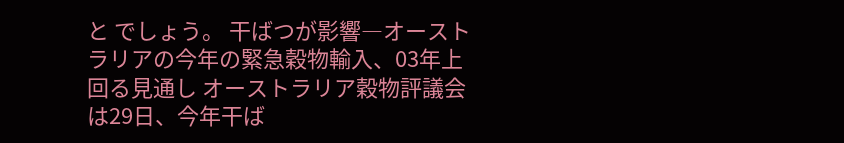と でしょう。 干ばつが影響―オーストラリアの今年の緊急穀物輸入、03年上回る見通し オーストラリア穀物評議会は29日、今年干ば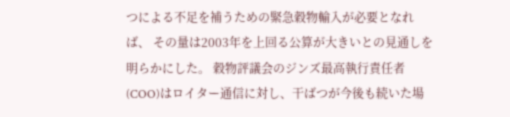つによる不足を補うための緊急穀物輸入が必要となれば、 その量は2003年を上回る公算が大きいとの見通しを明らかにした。 穀物評議会のジンズ最高執行責任者(COO)はロイター通信に対し、干ばつが今後も続いた場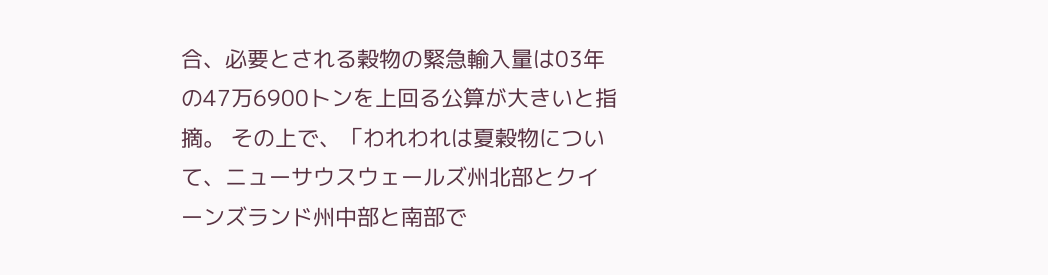合、必要とされる穀物の緊急輸入量は03年の47万6900トンを上回る公算が大きいと指摘。 その上で、「われわれは夏穀物について、ニューサウスウェールズ州北部とクイーンズランド州中部と南部で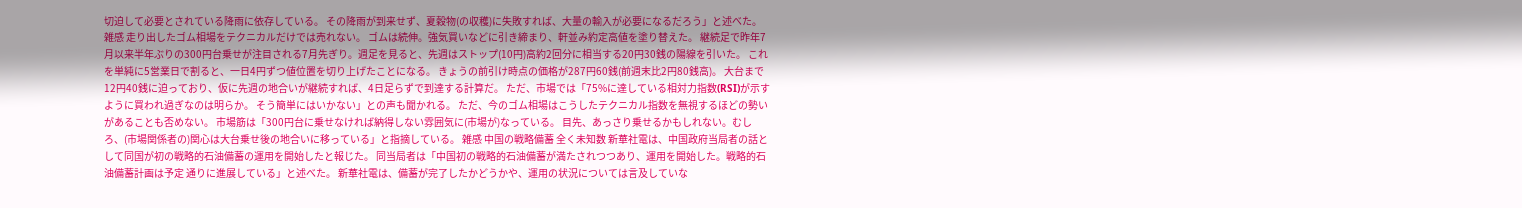切迫して必要とされている降雨に依存している。 その降雨が到来せず、夏穀物(の収穫)に失敗すれば、大量の輸入が必要になるだろう」と述べた。 雑感 走り出したゴム相場をテクニカルだけでは売れない。 ゴムは続伸。強気買いなどに引き締まり、軒並み約定高値を塗り替えた。 継続足で昨年7月以来半年ぶりの300円台乗せが注目される7月先ぎり。週足を見ると、先週はストップ(10円)高約2回分に相当する20円30銭の陽線を引いた。 これを単純に5営業日で割ると、一日4円ずつ値位置を切り上げたことになる。 きょうの前引け時点の価格が287円60銭(前週末比2円80銭高)。 大台まで12円40銭に迫っており、仮に先週の地合いが継続すれば、4日足らずで到達する計算だ。 ただ、市場では「75%に達している相対力指数(RSI)が示すように買われ過ぎなのは明らか。 そう簡単にはいかない」との声も聞かれる。 ただ、今のゴム相場はこうしたテクニカル指数を無視するほどの勢いがあることも否めない。 市場筋は「300円台に乗せなければ納得しない雰囲気に(市場が)なっている。 目先、あっさり乗せるかもしれない。むしろ、(市場関係者の)関心は大台乗せ後の地合いに移っている」と指摘している。 雑感 中国の戦略備蓄 全く未知数 新華社電は、中国政府当局者の話として同国が初の戦略的石油備蓄の運用を開始したと報じた。 同当局者は「中国初の戦略的石油備蓄が満たされつつあり、運用を開始した。戦略的石油備蓄計画は予定 通りに進展している」と述べた。 新華社電は、備蓄が完了したかどうかや、運用の状況については言及していな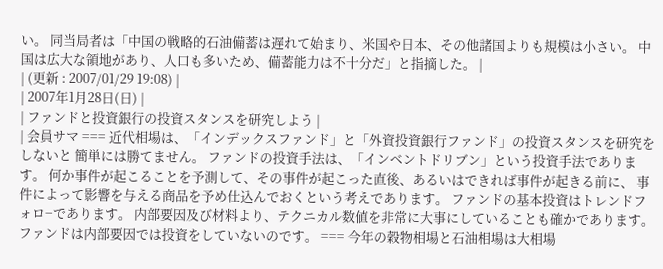い。 同当局者は「中国の戦略的石油備蓄は遅れて始まり、米国や日本、その他諸国よりも規模は小さい。 中国は広大な領地があり、人口も多いため、備蓄能力は不十分だ」と指摘した。 |
| (更新 : 2007/01/29 19:08) |
| 2007年1月28日(日) |
| ファンドと投資銀行の投資スタンスを研究しよう |
| 会員サマ === 近代相場は、「インデックスファンド」と「外資投資銀行ファンド」の投資スタンスを研究をしないと 簡単には勝てません。 ファンドの投資手法は、「インベントドリブン」という投資手法であります。 何か事件が起こることを予測して、その事件が起こった直後、あるいはできれば事件が起きる前に、 事件によって影響を与える商品を予め仕込んでおくという考えであります。 ファンドの基本投資はトレンドフォロ−であります。 内部要因及び材料より、テクニカル数値を非常に大事にしていることも確かであります。 ファンドは内部要因では投資をしていないのです。 === 今年の穀物相場と石油相場は大相場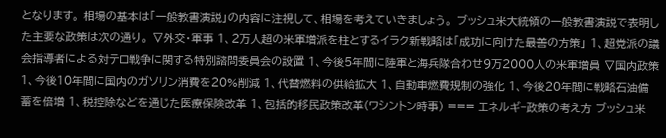となります。 相場の基本は「一般教書演説」の内容に注視して、相場を考えていきましょう。 ブッシュ米大統領の一般教書演説で表明した主要な政策は次の通り。 ▽外交・軍事 1、2万人超の米軍増派を柱とするイラク新戦略は「成功に向けた最善の方策」 1、超党派の議会指導者による対テロ戦争に関する特別諮問委員会の設置 1、今後5年間に陸軍と海兵隊合わせ9万2000人の米軍増員 ▽国内政策 1、今後10年間に国内のガソリン消費を20%削減 1、代替燃料の供給拡大 1、自動車燃費規制の強化 1、今後20年間に戦略石油備蓄を倍増 1、税控除などを通じた医療保険改革 1、包括的移民政策改革(ワシントン時事) === エネルギ−政策の考え方 ブッシュ米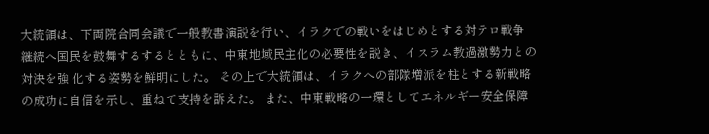大統領は、下両院合同会議で一般教書演説を行い、イラクでの戦いをはじめとする対テロ戦争 継続へ国民を鼓舞するするとともに、中東地域民主化の必要性を説き、イスラム教過激勢力との対決を強 化する姿勢を鮮明にした。 その上で大統領は、イラクへの部隊増派を柱とする新戦略の成功に自信を示し、重ねて支持を訴えた。 また、中東戦略の一環としてエネルギー安全保障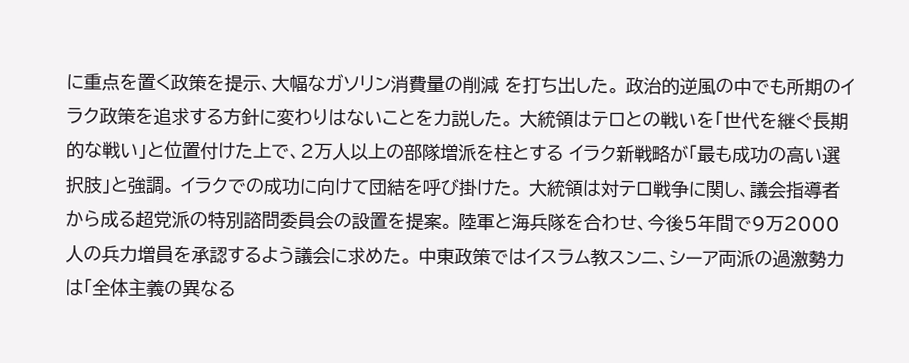に重点を置く政策を提示、大幅なガソリン消費量の削減 を打ち出した。 政治的逆風の中でも所期のイラク政策を追求する方針に変わりはないことを力説した。 大統領はテロとの戦いを「世代を継ぐ長期的な戦い」と位置付けた上で、2万人以上の部隊増派を柱とする イラク新戦略が「最も成功の高い選択肢」と強調。 イラクでの成功に向けて団結を呼び掛けた。 大統領は対テロ戦争に関し、議会指導者から成る超党派の特別諮問委員会の設置を提案。 陸軍と海兵隊を合わせ、今後5年間で9万2000人の兵力増員を承認するよう議会に求めた。 中東政策ではイスラム教スンニ、シーア両派の過激勢力は「全体主義の異なる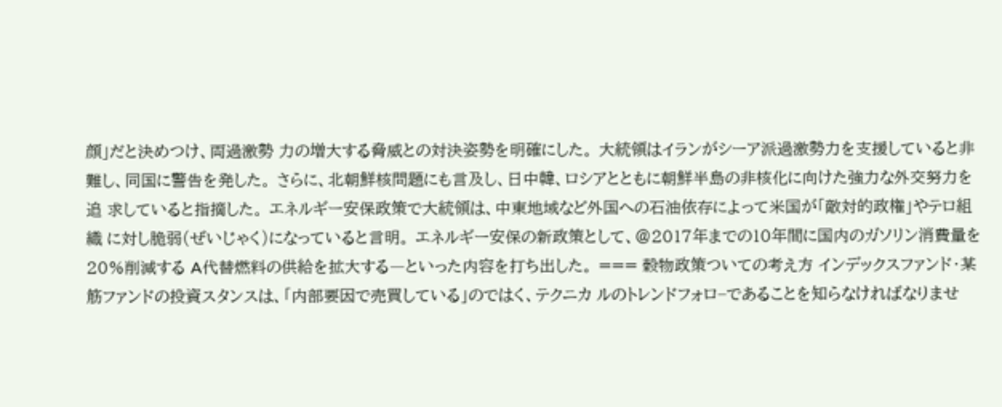顔」だと決めつけ、両過激勢 力の増大する脅威との対決姿勢を明確にした。 大統領はイランがシーア派過激勢力を支援していると非難し、同国に警告を発した。 さらに、北朝鮮核問題にも言及し、日中韓、ロシアとともに朝鮮半島の非核化に向けた強力な外交努力を追 求していると指摘した。 エネルギー安保政策で大統領は、中東地域など外国への石油依存によって米国が「敵対的政権」やテロ組織 に対し脆弱(ぜいじゃく)になっていると言明。 エネルギー安保の新政策として、@2017年までの10年間に国内のガソリン消費量を20%削減する A代替燃料の供給を拡大する―といった内容を打ち出した。 === 穀物政策ついての考え方 インデックスファンド・某筋ファンドの投資スタンスは、「内部要因で売買している」のではく、テクニカ ルのトレンドフォロ−であることを知らなければなりませ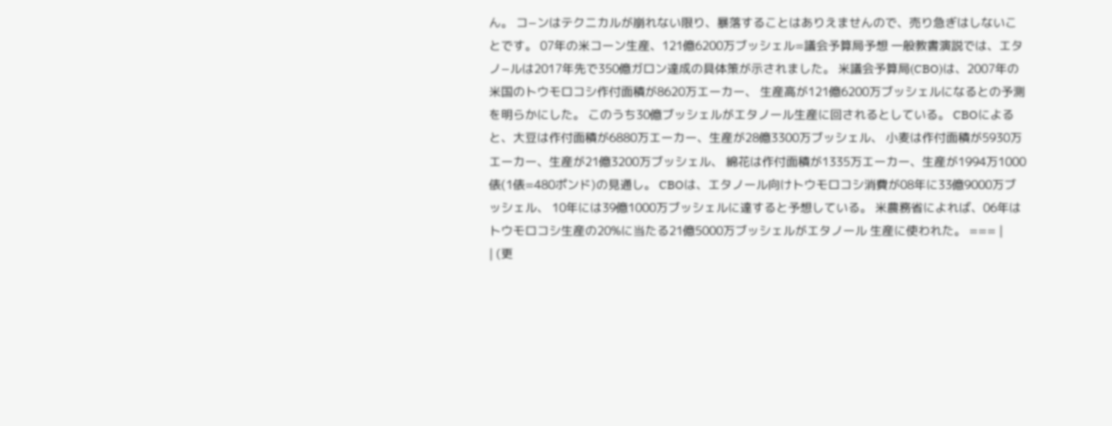ん。 コ−ンはテクニカルが崩れない限り、暴落することはありえませんので、売り急ぎはしないことです。 07年の米コーン生産、121億6200万ブッシェル=議会予算局予想 一般教書演説では、エタノ−ルは2017年先で350億ガロン達成の具体策が示されました。 米議会予算局(CBO)は、2007年の米国のトウモロコシ作付面積が8620万エーカー、 生産高が121億6200万ブッシェルになるとの予測を明らかにした。 このうち30億ブッシェルがエタノール生産に回されるとしている。 CBOによると、大豆は作付面積が6880万エーカー、生産が28億3300万ブッシェル、 小麦は作付面積が5930万エーカー、生産が21億3200万ブッシェル、 綿花は作付面積が1335万エーカー、生産が1994万1000俵(1俵=480ポンド)の見通し。 CBOは、エタノール向けトウモロコシ消費が08年に33億9000万ブッシェル、 10年には39億1000万ブッシェルに達すると予想している。 米農務省によれば、06年はトウモロコシ生産の20%に当たる21億5000万ブッシェルがエタノール 生産に使われた。 === |
| (更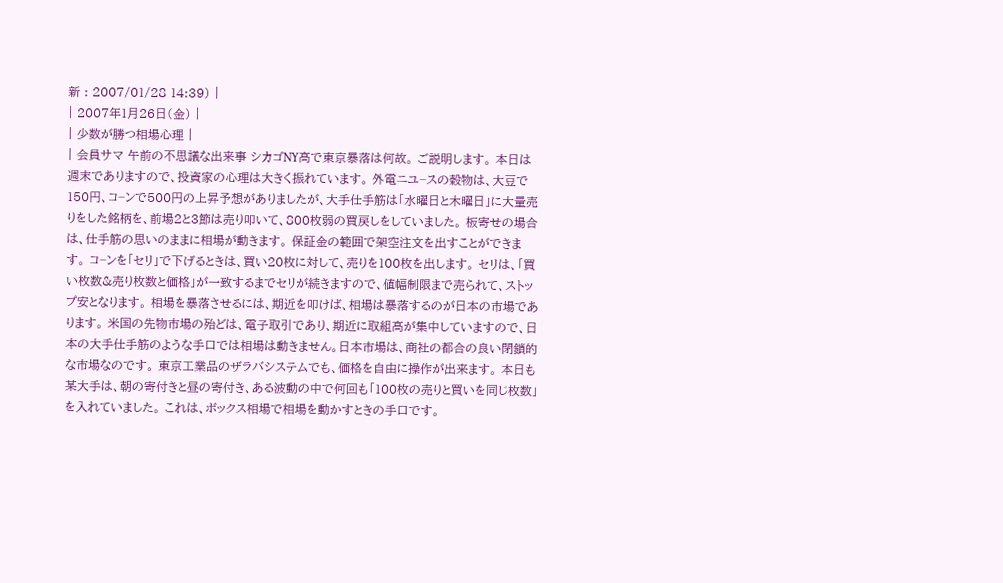新 : 2007/01/28 14:39) |
| 2007年1月26日(金) |
| 少数が勝つ相場心理 |
| 会員サマ 午前の不思議な出来事 シカゴNY高で東京暴落は何故。 ご説明します。 本日は週末でありますので、投資家の心理は大きく振れています。 外電ニユ−スの穀物は、大豆で150円、コ−ンで500円の上昇予想がありましたが、大手仕手筋は「水曜日と木曜日」に大量売りをした銘柄を、前場2と3節は売り叩いて、800枚弱の買戻しをしていました。 板寄せの場合は、仕手筋の思いのままに相場が動きます。 保証金の範囲で架空注文を出すことができます。 コ−ンを「セリ」で下げるときは、買い20枚に対して、売りを100枚を出します。 セリは、「買い枚数&売り枚数と価格」が一致するまでセリが続きますので、値幅制限まで売られて、ストップ安となります。 相場を暴落させるには、期近を叩けば、相場は暴落するのが日本の市場であります。 米国の先物市場の殆どは、電子取引であり、期近に取組高が集中していますので、日本の大手仕手筋のような手口では相場は動きません。日本市場は、商社の都合の良い閉鎖的な市場なのです。 東京工業品のザラバシステムでも、価格を自由に操作が出来ます。 本日も某大手は、朝の寄付きと昼の寄付き、ある波動の中で何回も「100枚の売りと買いを同じ枚数」を入れていました。 これは、ボックス相場で相場を動かすときの手口です。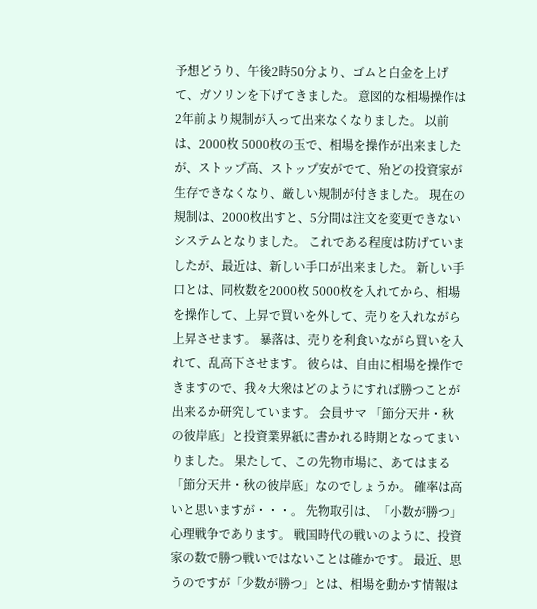予想どうり、午後2時50分より、ゴムと白金を上げて、ガソリンを下げてきました。 意図的な相場操作は2年前より規制が入って出来なくなりました。 以前は、2000枚 5000枚の玉で、相場を操作が出来ましたが、ストップ高、ストップ安がでて、殆どの投資家が生存できなくなり、厳しい規制が付きました。 現在の規制は、2000枚出すと、5分間は注文を変更できないシステムとなりました。 これである程度は防げていましたが、最近は、新しい手口が出来ました。 新しい手口とは、同枚数を2000枚 5000枚を入れてから、相場を操作して、上昇で買いを外して、売りを入れながら上昇させます。 暴落は、売りを利食いながら買いを入れて、乱高下させます。 彼らは、自由に相場を操作できますので、我々大衆はどのようにすれば勝つことが出来るか研究しています。 会員サマ 「節分天井・秋の彼岸底」と投資業界紙に書かれる時期となってまいりました。 果たして、この先物市場に、あてはまる「節分天井・秋の彼岸底」なのでしょうか。 確率は高いと思いますが・・・。 先物取引は、「小数が勝つ」心理戦争であります。 戦国時代の戦いのように、投資家の数で勝つ戦いではないことは確かです。 最近、思うのですが「少数が勝つ」とは、相場を動かす情報は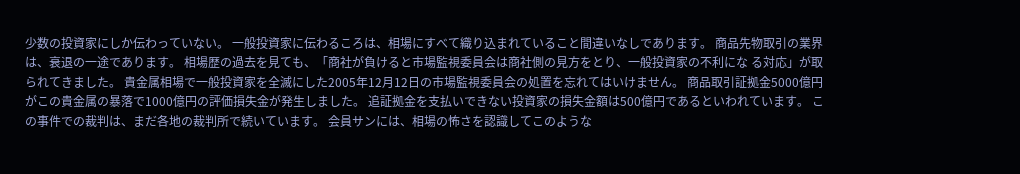少数の投資家にしか伝わっていない。 一般投資家に伝わるころは、相場にすべて織り込まれていること間違いなしであります。 商品先物取引の業界は、衰退の一途であります。 相場歴の過去を見ても、「商社が負けると市場監視委員会は商社側の見方をとり、一般投資家の不利にな る対応」が取られてきました。 貴金属相場で一般投資家を全滅にした2005年12月12日の市場監視委員会の処置を忘れてはいけません。 商品取引証拠金5000億円がこの貴金属の暴落で1000億円の評価損失金が発生しました。 追証拠金を支払いできない投資家の損失金額は500億円であるといわれています。 この事件での裁判は、まだ各地の裁判所で続いています。 会員サンには、相場の怖さを認識してこのような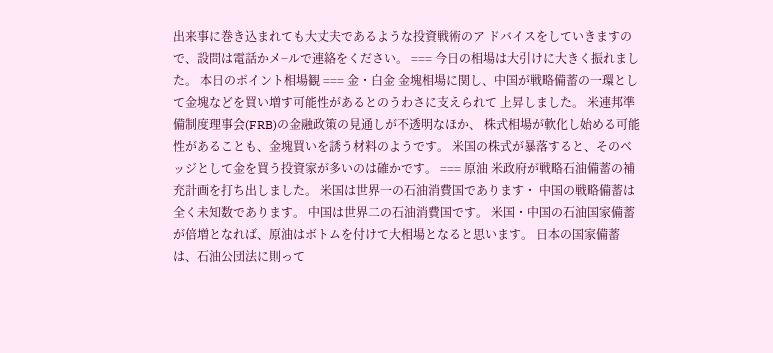出来事に巻き込まれても大丈夫であるような投資戦術のア ドバイスをしていきますので、設問は電話かメ−ルで連絡をください。 === 今日の相場は大引けに大きく振れました。 本日のポイント相場観 === 金・白金 金塊相場に関し、中国が戦略備蓄の一環として金塊などを買い増す可能性があるとのうわさに支えられて 上昇しました。 米連邦準備制度理事会(FRB)の金融政策の見通しが不透明なほか、 株式相場が軟化し始める可能性があることも、金塊買いを誘う材料のようです。 米国の株式が暴落すると、そのベッジとして金を買う投資家が多いのは確かです。 === 原油 米政府が戦略石油備蓄の補充計画を打ち出しました。 米国は世界一の石油消費国であります・ 中国の戦略備蓄は全く未知数であります。 中国は世界二の石油消費国です。 米国・中国の石油国家備蓄が倍増となれば、原油はボトムを付けて大相場となると思います。 日本の国家備蓄は、石油公団法に則って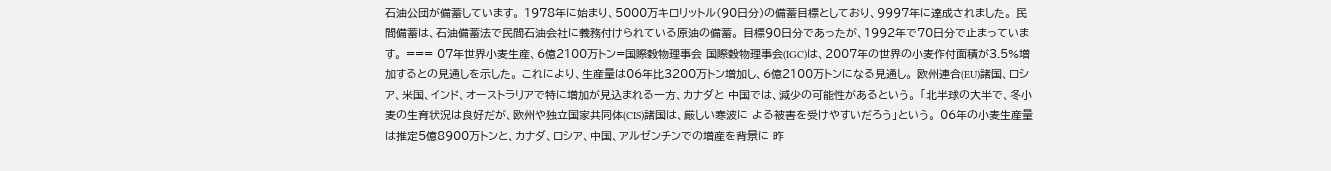石油公団が備蓄しています。 1978年に始まり、5000万キロリットル(90日分)の備蓄目標としており、9997年に達成されました。 民間備蓄は、石油備蓄法で民間石油会社に義務付けられている原油の備蓄。 目標90日分であったが、1992年で70日分で止まっています。 === 07年世界小麦生産、6億2100万トン=国際穀物理事会 国際穀物理事会(IGC)は、2007年の世界の小麦作付面積が3.5%増加するとの見通しを示した。 これにより、生産量は06年比3200万トン増加し、6億2100万トンになる見通し。 欧州連合(EU)諸国、ロシア、米国、インド、オーストラリアで特に増加が見込まれる一方、カナダと 中国では、減少の可能性があるという。 「北半球の大半で、冬小麦の生育状況は良好だが、欧州や独立国家共同体(CIS)諸国は、厳しい寒波に よる被害を受けやすいだろう」という。 06年の小麦生産量は推定5億8900万トンと、カナダ、ロシア、中国、アルゼンチンでの増産を背景に 昨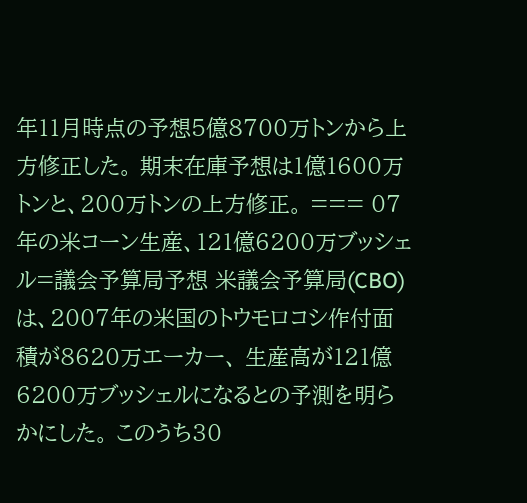年11月時点の予想5億8700万トンから上方修正した。 期末在庫予想は1億1600万トンと、200万トンの上方修正。 === 07年の米コーン生産、121億6200万ブッシェル=議会予算局予想 米議会予算局(CBO)は、2007年の米国のトウモロコシ作付面積が8620万エーカー、 生産高が121億6200万ブッシェルになるとの予測を明らかにした。 このうち30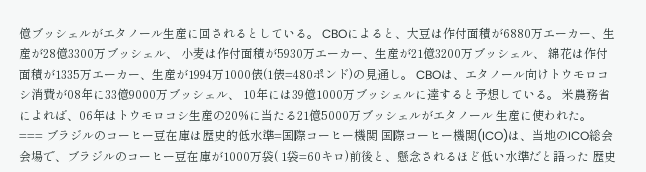億ブッシェルがエタノール生産に回されるとしている。 CBOによると、大豆は作付面積が6880万エーカー、生産が28億3300万ブッシェル、 小麦は作付面積が5930万エーカー、生産が21億3200万ブッシェル、 綿花は作付面積が1335万エーカー、生産が1994万1000俵(1俵=480ポンド)の見通し。 CBOは、エタノール向けトウモロコシ消費が08年に33億9000万ブッシェル、 10年には39億1000万ブッシェルに達すると予想している。 米農務省によれば、06年はトウモロコシ生産の20%に当たる21億5000万ブッシェルがエタノール 生産に使われた。 === ブラジルのコーヒー豆在庫は歴史的低水準=国際コーヒー機関 国際コーヒー機関(ICO)は、当地のICO総会会場で、ブラジルのコーヒー豆在庫が1000万袋( 1袋=60キロ)前後と、懸念されるほど低い水準だと語った 歴史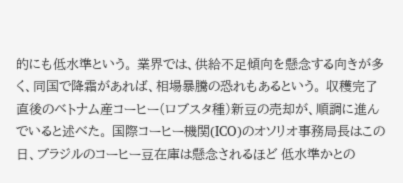的にも低水準という。 業界では、供給不足傾向を懸念する向きが多く、同国で降霜があれば、相場暴騰の恐れもあるという。 収穫完了直後のベトナム産コーヒー(ロブスタ種)新豆の売却が、順調に進んでいると述べた。 国際コーヒー機関(ICO)のオソリオ事務局長はこの日、ブラジルのコーヒー豆在庫は懸念されるほど 低水準かとの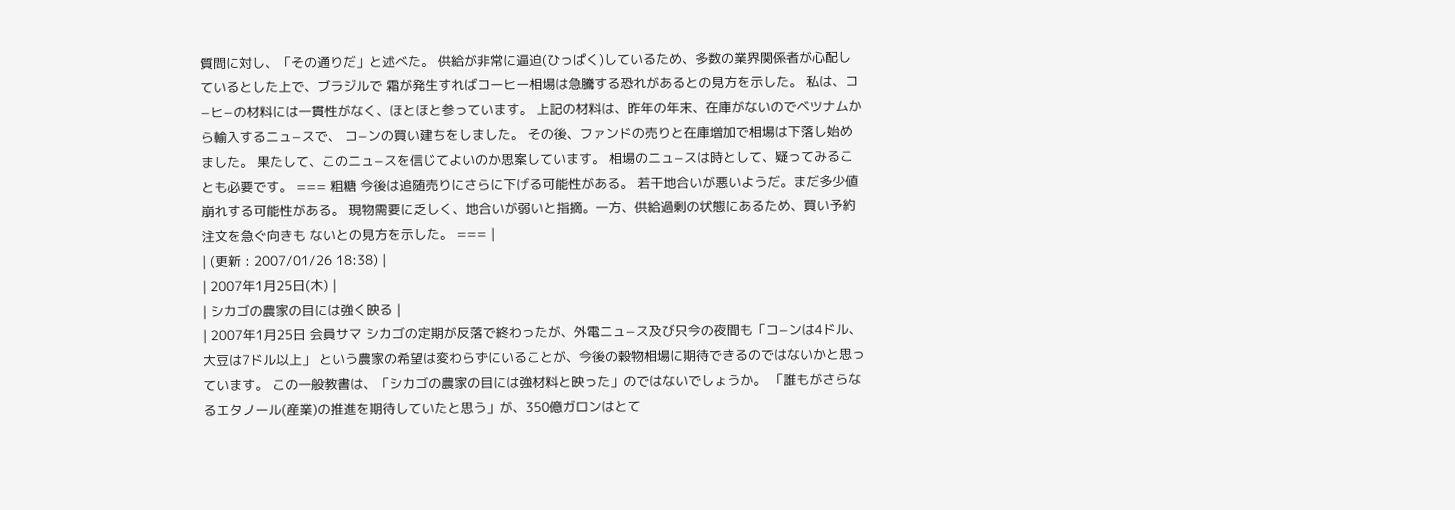質問に対し、「その通りだ」と述べた。 供給が非常に逼迫(ひっぱく)しているため、多数の業界関係者が心配しているとした上で、ブラジルで 霜が発生すればコーヒー相場は急騰する恐れがあるとの見方を示した。 私は、コ−ヒ−の材料には一貫性がなく、ほとほと参っています。 上記の材料は、昨年の年末、在庫がないのでベツナムから輸入するニュ−スで、 コ−ンの買い建ちをしました。 その後、ファンドの売りと在庫増加で相場は下落し始めました。 果たして、このニュ−スを信じてよいのか思案しています。 相場のニュ−スは時として、疑ってみることも必要です。 === 粗糖 今後は追随売りにさらに下げる可能性がある。 若干地合いが悪いようだ。まだ多少値崩れする可能性がある。 現物需要に乏しく、地合いが弱いと指摘。一方、供給過剰の状態にあるため、買い予約注文を急ぐ向きも ないとの見方を示した。 === |
| (更新 : 2007/01/26 18:38) |
| 2007年1月25日(木) |
| シカゴの農家の目には強く映る |
| 2007年1月25日 会員サマ シカゴの定期が反落で終わったが、外電ニュ−ス及び只今の夜間も「コ−ンは4ドル、大豆は7ドル以上」 という農家の希望は変わらずにいることが、今後の穀物相場に期待できるのではないかと思っています。 この一般教書は、「シカゴの農家の目には強材料と映った」のではないでしょうか。 「誰もがさらなるエタノール(産業)の推進を期待していたと思う」が、350億ガロンはとて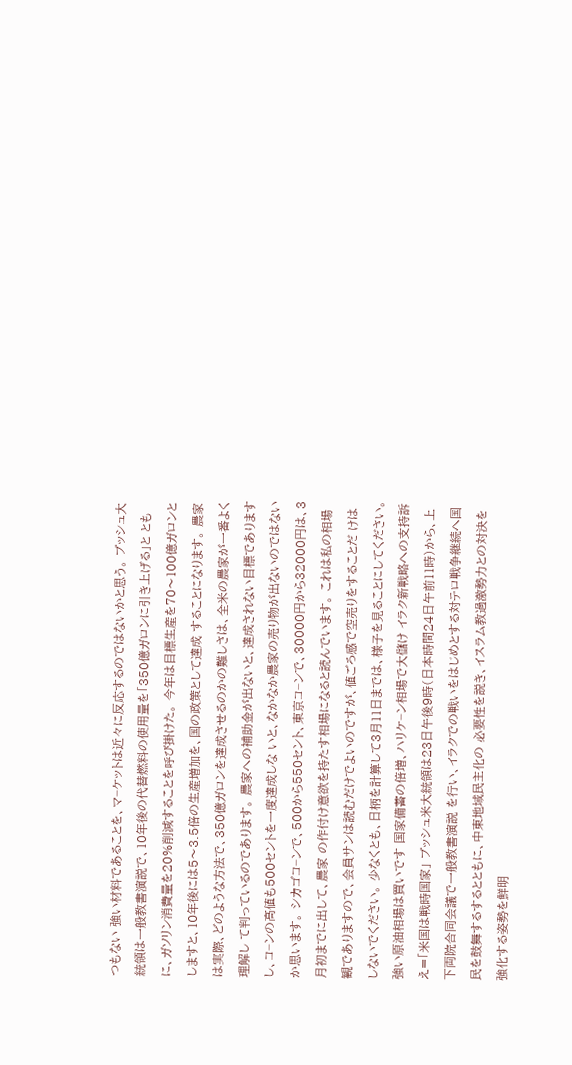つもない 強い材料であることを、マ−ケットは近々に反応するのではないかと思う。 ブッシュ大統領は一般教書演説で、10年後の代替燃料の使用量を「350億ガロンに引き上げる」と ともに、ガソリン消費量を20%削減することを呼び掛けた。 今年は目標生産を70〜100億ガロンとしますと、10年後には5〜3.5倍の生産増加を、国の政策として達成 することになります。 農家は実際、どのような方法で、350億ガロンを達成させるのかの難しさは、全米の農家が一番よく理解し て判っているのであります。 農家への補助金が出ないと、達成されない目標でありますし、コ−ンの高値も500セントを一度達成しな いと、なかなか農家の売り物が出ないのではないか思います。 シカゴコ−ンで、500から550セント、東京コ−ンで、30000円から32000円は、3月初までに出して、農家 の作付け意欲を持たす相場になると読んでいます。 これは私の相場観でありますので、会員サンは読むだけでよいのですが、値ごろ感で空売りをすることだ けはしないでください。 少なくとも、日柄を計算して3月11日までは、様子を見ることにしてください。 強い原油相場は買いです 国家備蓄の倍増、ハリケ−ン相場で大儲け イラク新戦略への支持訴え=「米国は戦時国家」 ブッシュ米大統領は23日午後9時(日本時間24日午前11時)から、上下両院合同会議で一般教書演説 を行い、イラクでの戦いをはじめとする対テロ戦争継続へ国民を鼓舞するするとともに、中東地域民主化の 必要性を説き、イスラム教過激勢力との対決を強化する姿勢を鮮明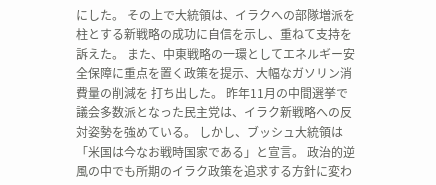にした。 その上で大統領は、イラクへの部隊増派を柱とする新戦略の成功に自信を示し、重ねて支持を訴えた。 また、中東戦略の一環としてエネルギー安全保障に重点を置く政策を提示、大幅なガソリン消費量の削減を 打ち出した。 昨年11月の中間選挙で議会多数派となった民主党は、イラク新戦略への反対姿勢を強めている。 しかし、ブッシュ大統領は「米国は今なお戦時国家である」と宣言。 政治的逆風の中でも所期のイラク政策を追求する方針に変わ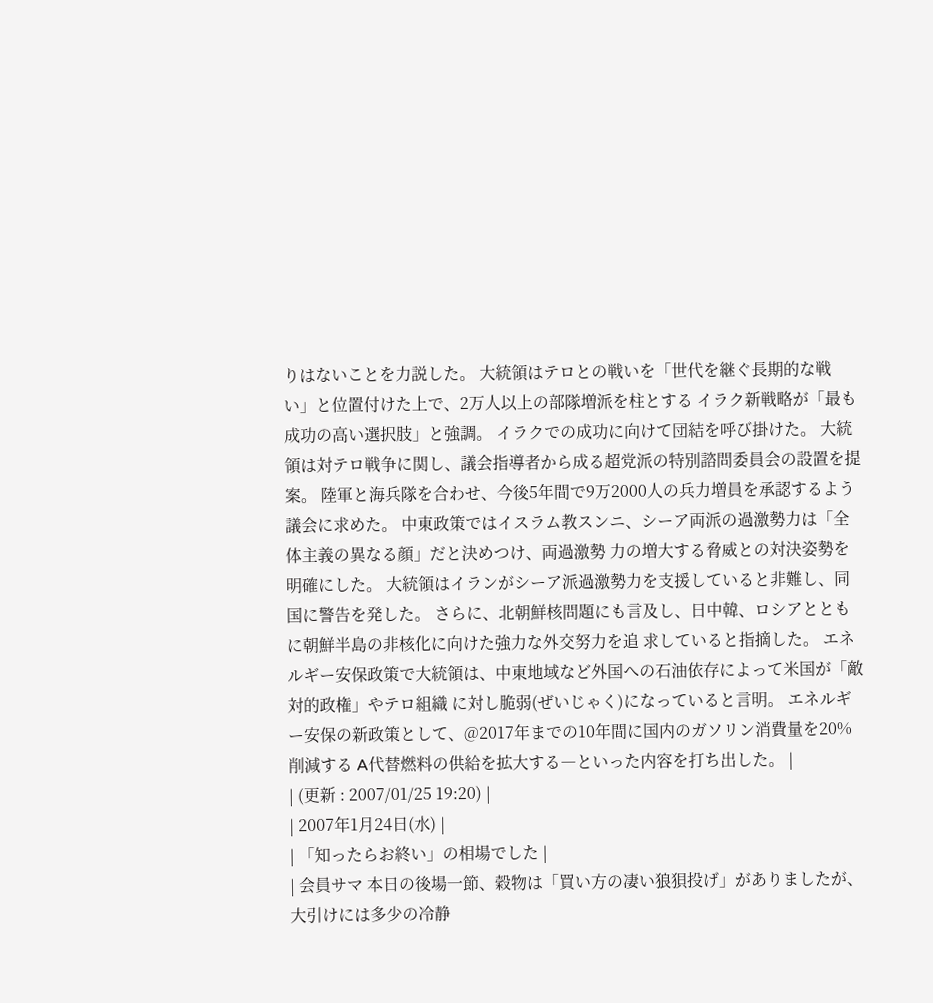りはないことを力説した。 大統領はテロとの戦いを「世代を継ぐ長期的な戦い」と位置付けた上で、2万人以上の部隊増派を柱とする イラク新戦略が「最も成功の高い選択肢」と強調。 イラクでの成功に向けて団結を呼び掛けた。 大統領は対テロ戦争に関し、議会指導者から成る超党派の特別諮問委員会の設置を提案。 陸軍と海兵隊を合わせ、今後5年間で9万2000人の兵力増員を承認するよう議会に求めた。 中東政策ではイスラム教スンニ、シーア両派の過激勢力は「全体主義の異なる顔」だと決めつけ、両過激勢 力の増大する脅威との対決姿勢を明確にした。 大統領はイランがシーア派過激勢力を支援していると非難し、同国に警告を発した。 さらに、北朝鮮核問題にも言及し、日中韓、ロシアとともに朝鮮半島の非核化に向けた強力な外交努力を追 求していると指摘した。 エネルギー安保政策で大統領は、中東地域など外国への石油依存によって米国が「敵対的政権」やテロ組織 に対し脆弱(ぜいじゃく)になっていると言明。 エネルギー安保の新政策として、@2017年までの10年間に国内のガソリン消費量を20%削減する A代替燃料の供給を拡大する―といった内容を打ち出した。 |
| (更新 : 2007/01/25 19:20) |
| 2007年1月24日(水) |
| 「知ったらお終い」の相場でした |
| 会員サマ 本日の後場一節、穀物は「買い方の凄い狼狽投げ」がありましたが、大引けには多少の冷静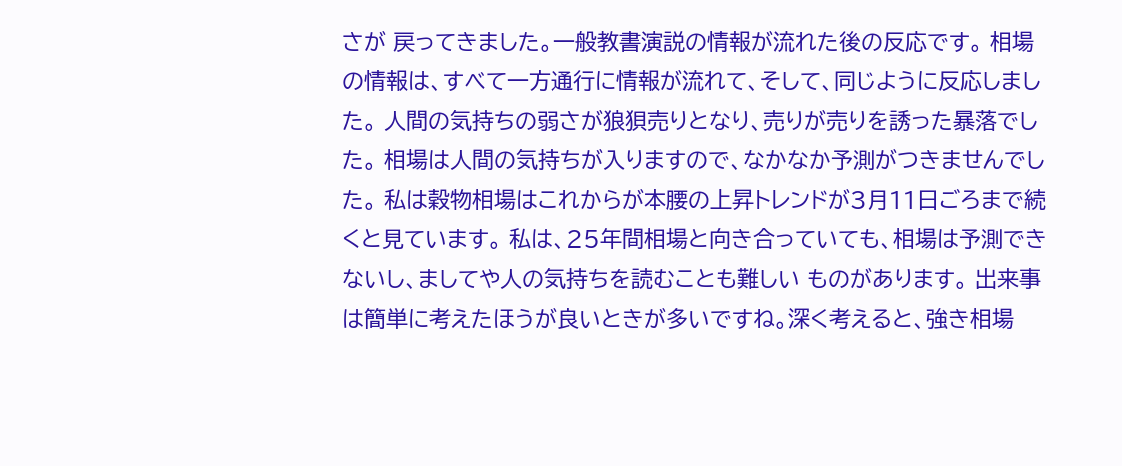さが 戻ってきました。一般教書演説の情報が流れた後の反応です。 相場の情報は、すべて一方通行に情報が流れて、そして、同じように反応しました。 人間の気持ちの弱さが狼狽売りとなり、売りが売りを誘った暴落でした。 相場は人間の気持ちが入りますので、なかなか予測がつきませんでした。 私は穀物相場はこれからが本腰の上昇トレンドが3月11日ごろまで続くと見ています。 私は、25年間相場と向き合っていても、相場は予測できないし、ましてや人の気持ちを読むことも難しい ものがあります。 出来事は簡単に考えたほうが良いときが多いですね。深く考えると、強き相場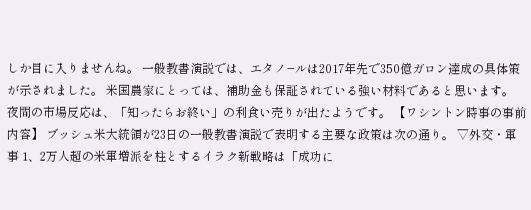しか目に入りませんね。 一般教書演説では、エタノ−ルは2017年先で350億ガロン達成の具体策が示されました。 米国農家にとっては、補助金も保証されている強い材料であると思います。 夜間の市場反応は、「知ったらお終い」の利食い売りが出たようです。 【ワシントン時事の事前内容】 ブッシュ米大統領が23日の一般教書演説で表明する主要な政策は次の通り。 ▽外交・軍事 1、2万人超の米軍増派を柱とするイラク新戦略は「成功に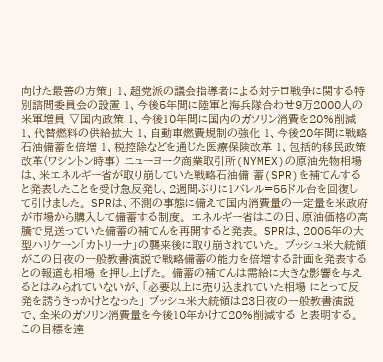向けた最善の方策」 1、超党派の議会指導者による対テロ戦争に関する特別諮問委員会の設置 1、今後5年間に陸軍と海兵隊合わせ9万2000人の米軍増員 ▽国内政策 1、今後10年間に国内のガソリン消費を20%削減 1、代替燃料の供給拡大 1、自動車燃費規制の強化 1、今後20年間に戦略石油備蓄を倍増 1、税控除などを通じた医療保険改革 1、包括的移民政策改革(ワシントン時事) ニューヨーク商業取引所(NYMEX)の原油先物相場は、米エネルギー省が取り崩していた戦略石油備 蓄(SPR)を補てんすると発表したことを受け急反発し、2週間ぶりに1バレル=55ドル台を回復し て引けました。 SPRは、不測の事態に備えて国内消費量の一定量を米政府が市場から購入して備蓄する制度。 エネルギー省はこの日、原油価格の高騰で見送っていた備蓄の補てんを再開すると発表。 SPRは、2005年の大型ハリケーン「カトリーナ」の襲来後に取り崩されていた。 ブッシュ米大統領がこの日夜の一般教書演説で戦略備蓄の能力を倍増する計画を発表するとの報道も相場 を押し上げた。 備蓄の補てんは需給に大きな影響を与えるとはみられていないが、「必要以上に売り込まれていた相場 にとって反発を誘うきっかけとなった」 ブッシュ米大統領は23日夜の一般教書演説で、全米のガソリン消費量を今後10年かけて20%削減する と表明する。 この目標を達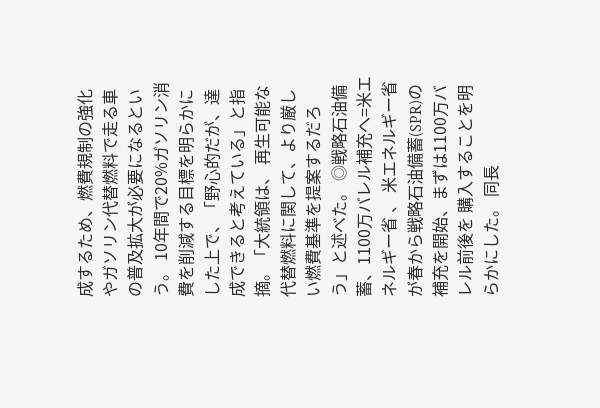成するため、燃費規制の強化やガソリン代替燃料で走る車の普及拡大が必要になるという。 10年間で20%ガソリン消費を削減する目標を明らかにした上で、「野心的だが、達成できると考えている」と指摘。「大統領は、 再生可能な代替燃料に関して、より厳しい燃費基準を提案するだろう」と述べた。 ◎戦略石油備蓄、1100万バレル補充へ=米エネルギー省 、 米エネルギー省が春から戦略石油備蓄(SPR)の補充を開始、まずは1100万バレル前後を 購入することを明らかにした。 同長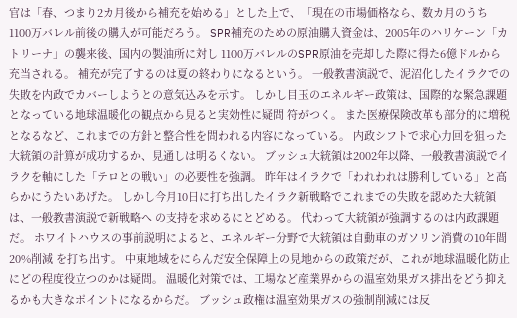官は「春、つまり2カ月後から補充を始める」とした上で、「現在の市場価格なら、数カ月のうち 1100万バレル前後の購入が可能だろう。 SPR補充のための原油購入資金は、2005年のハリケーン「カトリーナ」の襲来後、国内の製油所に対し 1100万バレルのSPR原油を売却した際に得た6億ドルから充当される。 補充が完了するのは夏の終わりになるという。 一般教書演説で、泥沼化したイラクでの失敗を内政でカバーしようとの意気込みを示す。 しかし目玉のエネルギー政策は、国際的な緊急課題となっている地球温暖化の観点から見ると実効性に疑問 符がつく。 また医療保険改革も部分的に増税となるなど、これまでの方針と整合性を問われる内容になっている。 内政シフトで求心力回を狙った大統領の計算が成功するか、見通しは明るくない。 ブッシュ大統領は2002年以降、一般教書演説でイラクを軸にした「テロとの戦い」の必要性を強調。 昨年はイラクで「われわれは勝利している」と高らかにうたいあげた。 しかし今月10日に打ち出したイラク新戦略でこれまでの失敗を認めた大統領は、一般教書演説で新戦略へ の支持を求めるにとどめる。 代わって大統領が強調するのは内政課題だ。 ホワイトハウスの事前説明によると、エネルギー分野で大統領は自動車のガソリン消費の10年間20%削減 を打ち出す。 中東地域をにらんだ安全保障上の見地からの政策だが、これが地球温暖化防止にどの程度役立つのかは疑問。 温暖化対策では、工場など産業界からの温室効果ガス排出をどう抑えるかも大きなポイントになるからだ。 ブッシュ政権は温室効果ガスの強制削減には反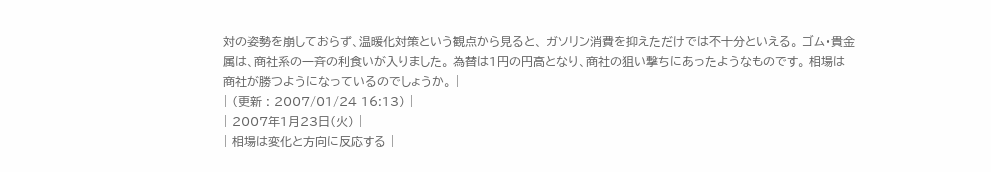対の姿勢を崩しておらず、温暖化対策という観点から見ると、 ガソリン消費を抑えただけでは不十分といえる。 ゴム・貴金属は、商社系の一斉の利食いが入りました。 為替は1円の円高となり、商社の狙い撃ちにあったようなものです。 相場は商社が勝つようになっているのでしょうか。 |
| (更新 : 2007/01/24 16:13) |
| 2007年1月23日(火) |
| 相場は変化と方向に反応する |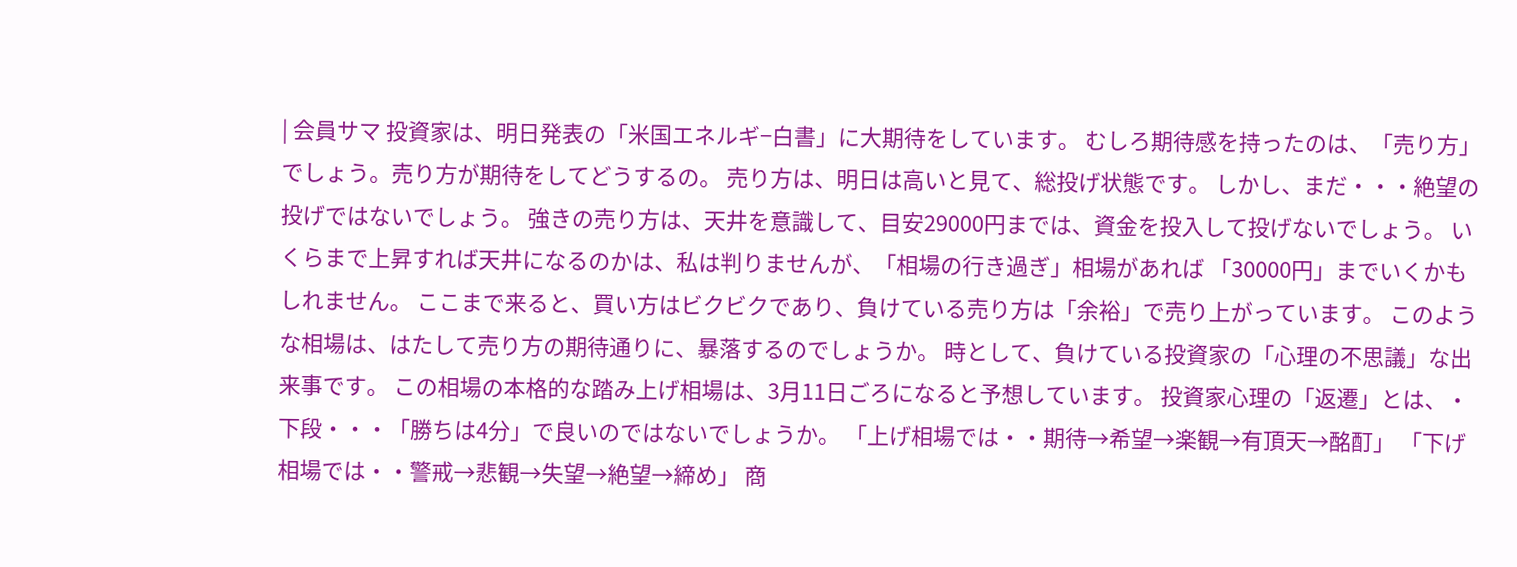| 会員サマ 投資家は、明日発表の「米国エネルギ−白書」に大期待をしています。 むしろ期待感を持ったのは、「売り方」でしょう。売り方が期待をしてどうするの。 売り方は、明日は高いと見て、総投げ状態です。 しかし、まだ・・・絶望の投げではないでしょう。 強きの売り方は、天井を意識して、目安29000円までは、資金を投入して投げないでしょう。 いくらまで上昇すれば天井になるのかは、私は判りませんが、「相場の行き過ぎ」相場があれば 「30000円」までいくかもしれません。 ここまで来ると、買い方はビクビクであり、負けている売り方は「余裕」で売り上がっています。 このような相場は、はたして売り方の期待通りに、暴落するのでしょうか。 時として、負けている投資家の「心理の不思議」な出来事です。 この相場の本格的な踏み上げ相場は、3月11日ごろになると予想しています。 投資家心理の「返遷」とは、・下段・・・「勝ちは4分」で良いのではないでしょうか。 「上げ相場では・・期待→希望→楽観→有頂天→酩酊」 「下げ相場では・・警戒→悲観→失望→絶望→締め」 商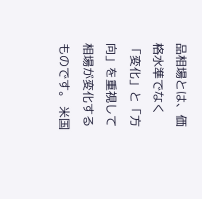品相場とは、価格水準でなく「変化」と「方向」を重視して相場が変化するものです。 米国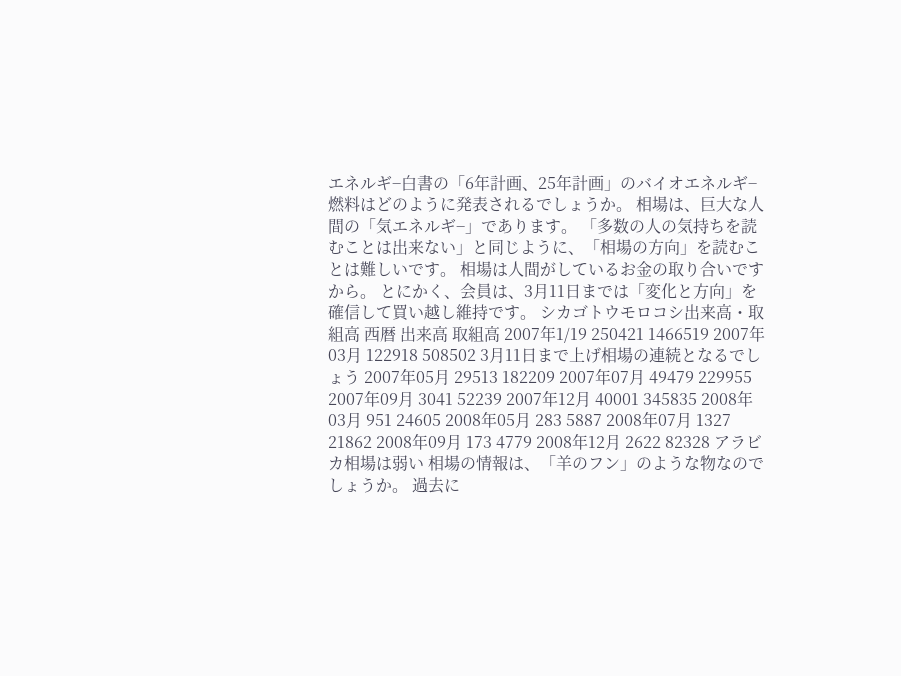エネルギ−白書の「6年計画、25年計画」のバイオエネルギ−燃料はどのように発表されるでしょうか。 相場は、巨大な人間の「気エネルギ−」であります。 「多数の人の気持ちを読むことは出来ない」と同じように、「相場の方向」を読むことは難しいです。 相場は人間がしているお金の取り合いですから。 とにかく、会員は、3月11日までは「変化と方向」を確信して買い越し維持です。 シカゴトウモロコシ出来高・取組高 西暦 出来高 取組高 2007年1/19 250421 1466519 2007年03月 122918 508502 3月11日まで上げ相場の連続となるでしょう 2007年05月 29513 182209 2007年07月 49479 229955 2007年09月 3041 52239 2007年12月 40001 345835 2008年03月 951 24605 2008年05月 283 5887 2008年07月 1327 21862 2008年09月 173 4779 2008年12月 2622 82328 アラビカ相場は弱い 相場の情報は、「羊のフン」のような物なのでしょうか。 過去に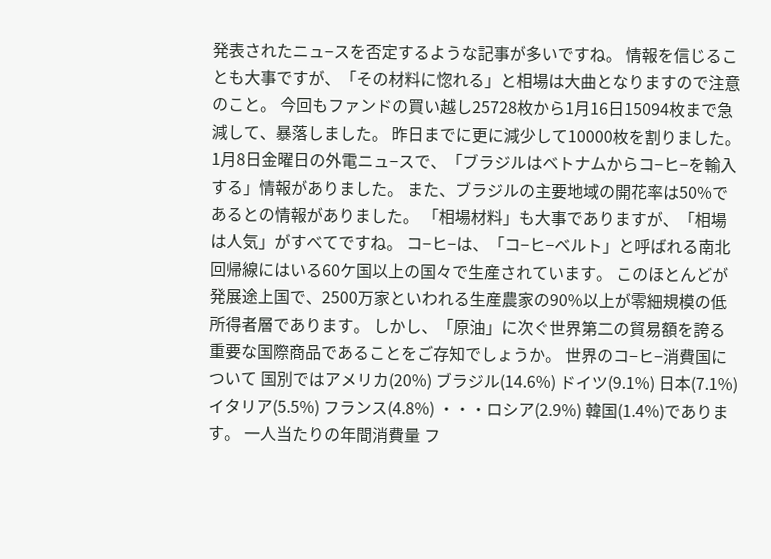発表されたニュ−スを否定するような記事が多いですね。 情報を信じることも大事ですが、「その材料に惚れる」と相場は大曲となりますので注意のこと。 今回もファンドの買い越し25728枚から1月16日15094枚まで急減して、暴落しました。 昨日までに更に減少して10000枚を割りました。 1月8日金曜日の外電ニュ−スで、「ブラジルはベトナムからコ−ヒ−を輸入する」情報がありました。 また、ブラジルの主要地域の開花率は50%であるとの情報がありました。 「相場材料」も大事でありますが、「相場は人気」がすべてですね。 コ−ヒ−は、「コ−ヒ−ベルト」と呼ばれる南北回帰線にはいる60ケ国以上の国々で生産されています。 このほとんどが発展途上国で、2500万家といわれる生産農家の90%以上が零細規模の低所得者層であります。 しかし、「原油」に次ぐ世界第二の貿易額を誇る重要な国際商品であることをご存知でしょうか。 世界のコ−ヒ−消費国について 国別ではアメリカ(20%) ブラジル(14.6%) ドイツ(9.1%) 日本(7.1%) イタリア(5.5%) フランス(4.8%) ・・・ロシア(2.9%) 韓国(1.4%)であります。 一人当たりの年間消費量 フ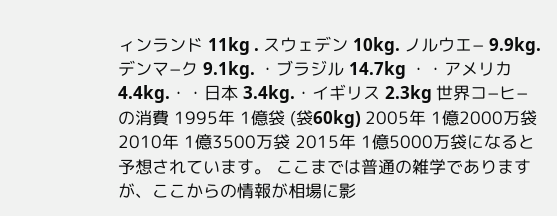ィンランド 11kg . スウェデン 10kg. ノルウエ− 9.9kg. デンマ−ク 9.1kg. ・ブラジル 14.7kg ・・アメリカ 4.4kg.・・日本 3.4kg.・イギリス 2.3kg 世界コ−ヒ−の消費 1995年 1億袋 (袋60kg) 2005年 1億2000万袋 2010年 1億3500万袋 2015年 1億5000万袋になると予想されています。 ここまでは普通の雑学でありますが、ここからの情報が相場に影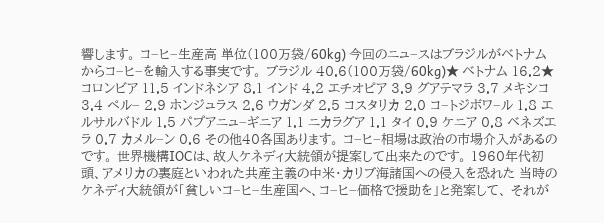響します。 コ−ヒ−生産高 単位(100万袋/60kg) 今回のニュ−スはブラジルがベトナムからコ−ヒ−を輸入する事実です。 ブラジル 40.6(100万袋/60kg)★ ベトナム 16.2★ コロンビア 11.5 インドネシア 8.1 インド 4.2 エチオピア 3.9 グアテマラ 3.7 メキシコ 3.4 ペル− 2.9 ホンジュラス 2.6 ウガンダ 2.5 コスタリカ 2.0 コ−トジボワ−ル 1.8 エルサルバドル 1.5 パプアニュ−ギニア 1.1 ニカラグア 1.1 タイ 0.9 ケニア 0.8 ベネズエラ 0.7 カメル−ン 0.6 その他40各国あります。 コ−ヒ−相場は政治の市場介入があるのです。 世界機構IOCは、故人ケネディ大統領が提案して出来たのです。 1960年代初頭、アメリカの裏庭といわれた共産主義の中米・カリブ海諸国への侵入を恐れた 当時のケネディ大統領が「貧しいコ−ヒ−生産国へ、コ−ヒ−価格で援助を」と発案して、 それが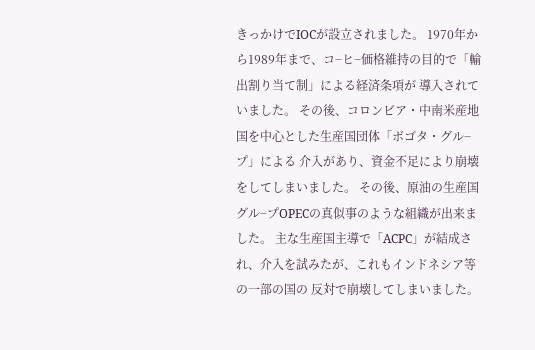きっかけでIOCが設立されました。 1970年から1989年まで、コ−ヒ−価格維持の目的で「輸出割り当て制」による経済条項が 導入されていました。 その後、コロンビア・中南米産地国を中心とした生産国団体「ボゴタ・グル−プ」による 介入があり、資金不足により崩壊をしてしまいました。 その後、原油の生産国グル−プOPECの真似事のような組織が出来ました。 主な生産国主導で「ACPC」が結成され、介入を試みたが、これもインドネシア等の一部の国の 反対で崩壊してしまいました。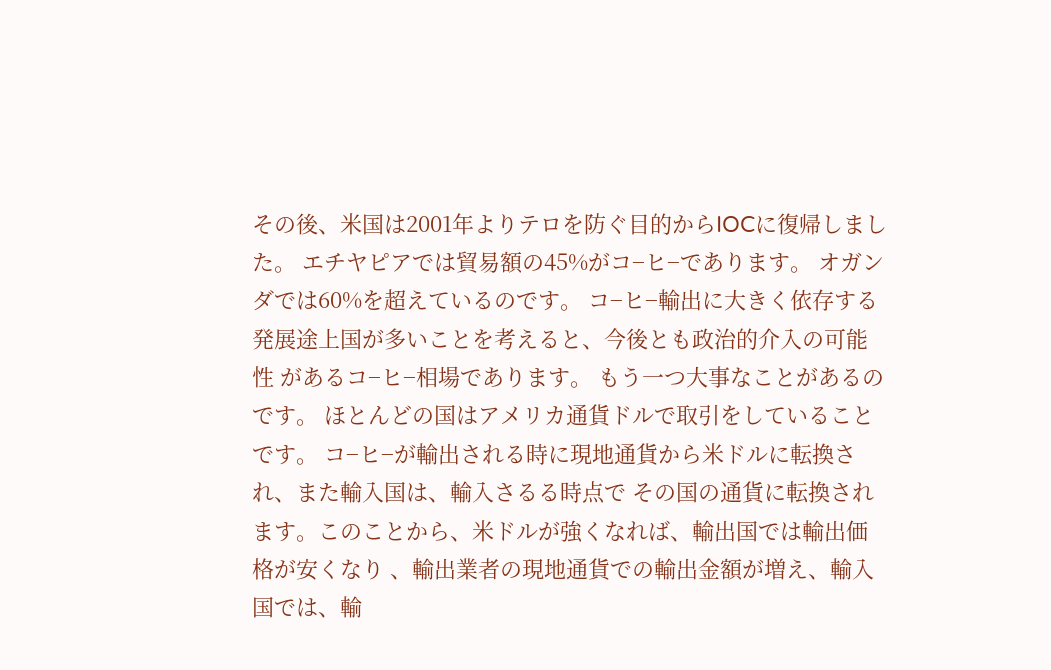その後、米国は2001年よりテロを防ぐ目的からIOCに復帰しました。 エチヤピアでは貿易額の45%がコ−ヒ−であります。 オガンダでは60%を超えているのです。 コ−ヒ−輸出に大きく依存する発展途上国が多いことを考えると、今後とも政治的介入の可能性 があるコ−ヒ−相場であります。 もう一つ大事なことがあるのです。 ほとんどの国はアメリカ通貨ドルで取引をしていることです。 コ−ヒ−が輸出される時に現地通貨から米ドルに転換され、また輸入国は、輸入さるる時点で その国の通貨に転換されます。このことから、米ドルが強くなれば、輸出国では輸出価格が安くなり 、輸出業者の現地通貨での輸出金額が増え、輸入国では、輸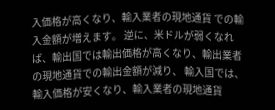入価格が高くなり、輸入業者の現地通貨 での輸入金額が増えます。 逆に、米ドルが弱くなれば、輸出国では輸出価格が高くなり、輸出業者の現地通貨での輸出金額が減り、 輸入国では、輸入価格が安くなり、輸入業者の現地通貨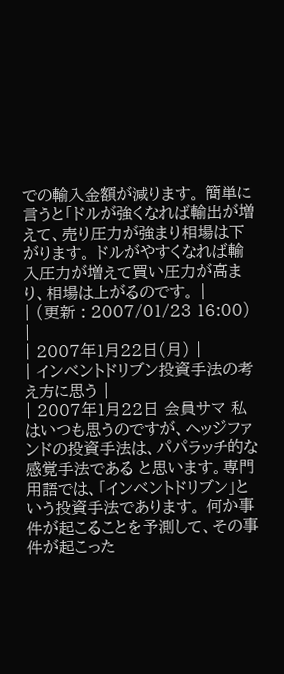での輸入金額が減ります。 簡単に言うと「ドルが強くなれば輸出が増えて、売り圧力が強まり相場は下がります。 ドルがやすくなれば輸入圧力が増えて買い圧力が高まり、相場は上がるのです。 |
| (更新 : 2007/01/23 16:00) |
| 2007年1月22日(月) |
| インベントドリブン投資手法の考え方に思う |
| 2007年1月22日 会員サマ 私はいつも思うのですが、ヘッジファンドの投資手法は、パパラッチ的な感覚手法である と思います。専門用語では、「インベントドリブン」という投資手法であります。 何か事件が起こることを予測して、その事件が起こった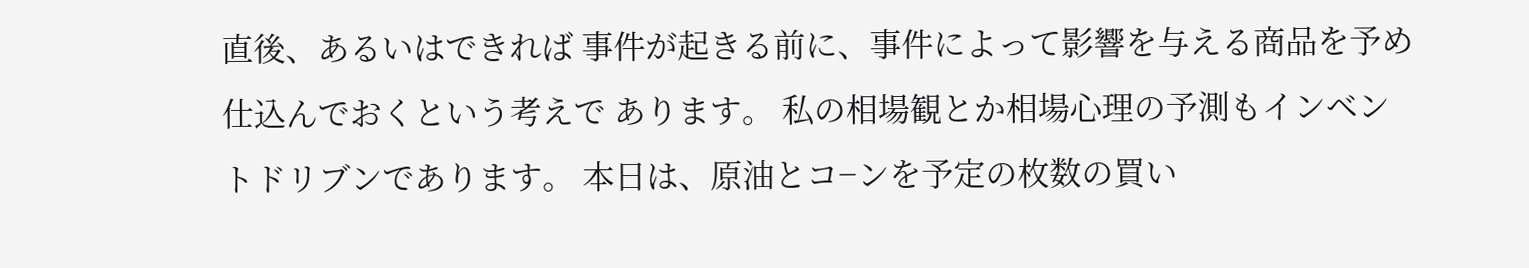直後、あるいはできれば 事件が起きる前に、事件によって影響を与える商品を予め仕込んでおくという考えで あります。 私の相場観とか相場心理の予測もインベントドリブンであります。 本日は、原油とコ−ンを予定の枚数の買い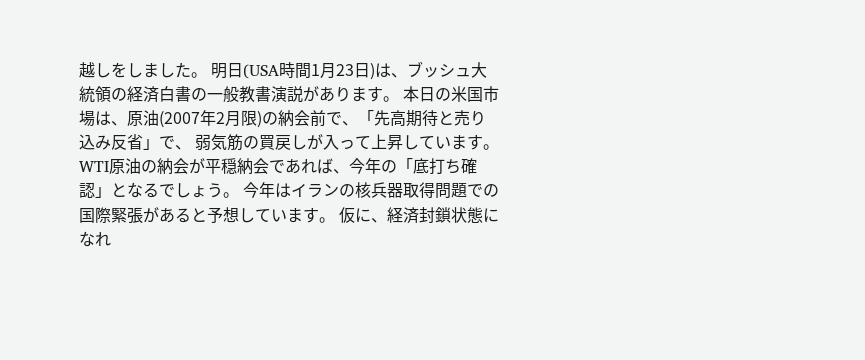越しをしました。 明日(USA時間1月23日)は、ブッシュ大統領の経済白書の一般教書演説があります。 本日の米国市場は、原油(2007年2月限)の納会前で、「先高期待と売り込み反省」で、 弱気筋の買戻しが入って上昇しています。 WTI原油の納会が平穏納会であれば、今年の「底打ち確認」となるでしょう。 今年はイランの核兵器取得問題での国際緊張があると予想しています。 仮に、経済封鎖状態になれ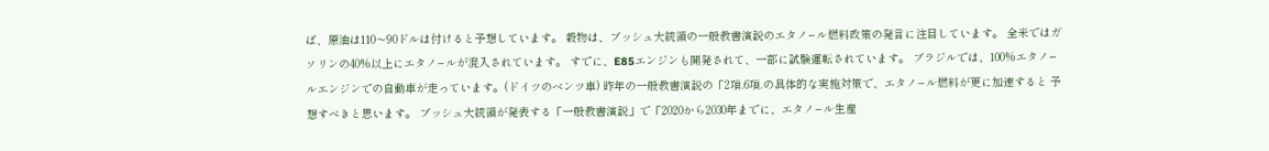ば、原油は110〜90ドルは付けると予想しています。 穀物は、ブッシュ大統領の一般教書演説のエタノ−ル燃料政策の発言に注目しています。 全米ではガソリンの40%以上にエタノ−ルが混入されています。 すでに、E85エンジンも開発されて、一部に試験運転されています。 ブラジルでは、100%エタノ−ルエンジンでの自動車が走っています。(ドイツのベンツ車) 昨年の一般教書演説の「2項.6項.の具体的な実施対策で、エタノ−ル燃料が更に加速すると 予想すべきと思います。 ブッシュ大統領が発表する「一般教書演説」で「2020から2030年までに、エタノ−ル生産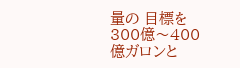量の 目標を300億〜400億ガロンと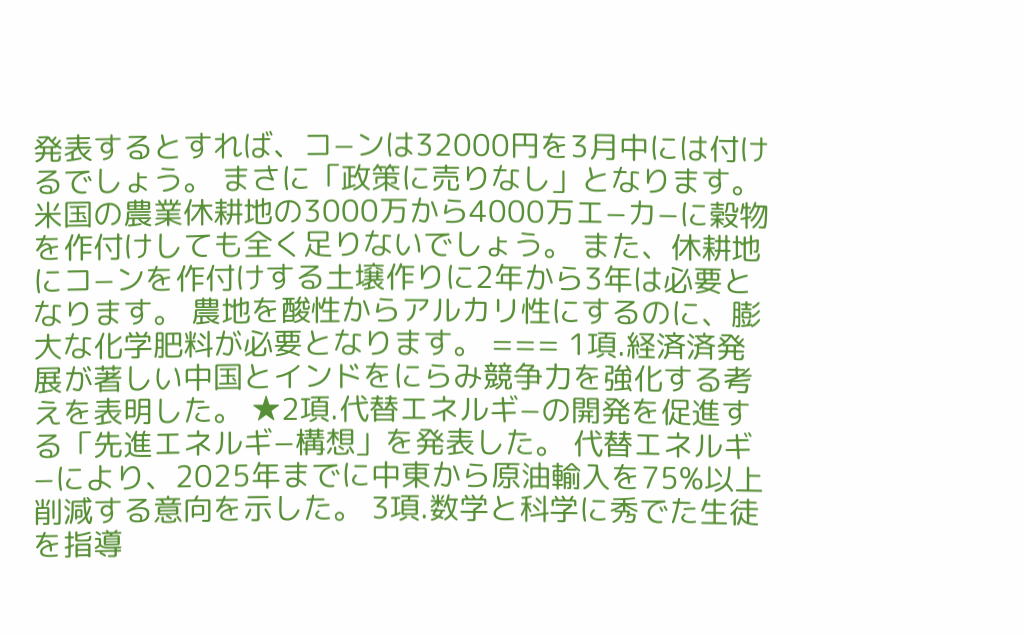発表するとすれば、コ−ンは32000円を3月中には付けるでしょう。 まさに「政策に売りなし」となります。 米国の農業休耕地の3000万から4000万エ−カ−に穀物を作付けしても全く足りないでしょう。 また、休耕地にコ−ンを作付けする土壌作りに2年から3年は必要となります。 農地を酸性からアルカリ性にするのに、膨大な化学肥料が必要となります。 === 1項.経済済発展が著しい中国とインドをにらみ競争力を強化する考えを表明した。 ★2項.代替エネルギ−の開発を促進する「先進エネルギ−構想」を発表した。 代替エネルギ−により、2025年までに中東から原油輸入を75%以上削減する意向を示した。 3項.数学と科学に秀でた生徒を指導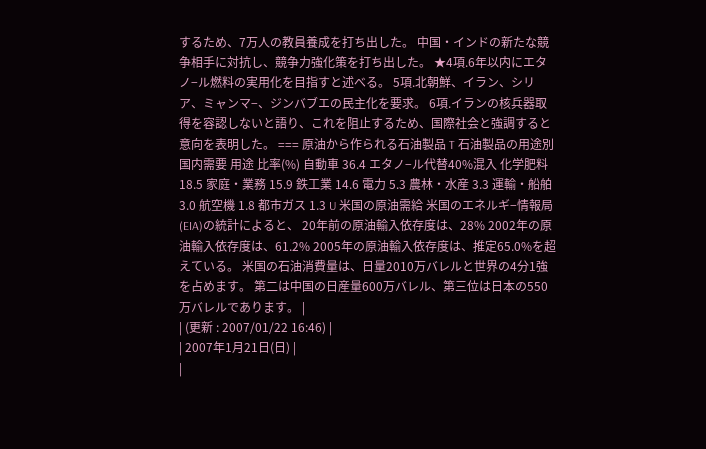するため、7万人の教員養成を打ち出した。 中国・インドの新たな競争相手に対抗し、競争力強化策を打ち出した。 ★4項.6年以内にエタノ−ル燃料の実用化を目指すと述べる。 5項.北朝鮮、イラン、シリア、ミャンマ−、ジンバブエの民主化を要求。 6項.イランの核兵器取得を容認しないと語り、これを阻止するため、国際社会と強調すると 意向を表明した。 === 原油から作られる石油製品 T 石油製品の用途別国内需要 用途 比率(%) 自動車 36.4 エタノ−ル代替40%混入 化学肥料 18.5 家庭・業務 15.9 鉄工業 14.6 電力 5.3 農林・水産 3.3 運輸・船舶 3.0 航空機 1.8 都市ガス 1.3 U 米国の原油需給 米国のエネルギ−情報局(EIA)の統計によると、 20年前の原油輸入依存度は、28% 2002年の原油輸入依存度は、61.2% 2005年の原油輸入依存度は、推定65.0%を超えている。 米国の石油消費量は、日量2010万バレルと世界の4分1強を占めます。 第二は中国の日産量600万バレル、第三位は日本の550万バレルであります。 |
| (更新 : 2007/01/22 16:46) |
| 2007年1月21日(日) |
|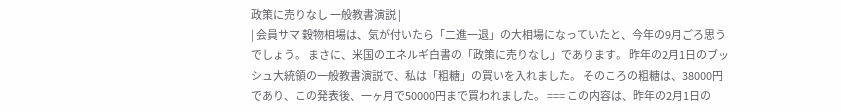政策に売りなし 一般教書演説 |
| 会員サマ 穀物相場は、気が付いたら「二進一退」の大相場になっていたと、今年の9月ごろ思うでしょう。 まさに、米国のエネルギ白書の「政策に売りなし」であります。 昨年の2月1日のブッシュ大統領の一般教書演説で、私は「粗糖」の買いを入れました。 そのころの粗糖は、38000円であり、この発表後、一ヶ月で50000円まで買われました。 === この内容は、昨年の2月1日の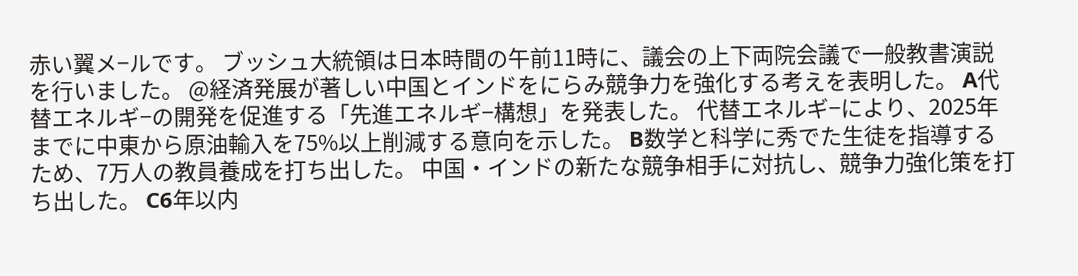赤い翼メ−ルです。 ブッシュ大統領は日本時間の午前11時に、議会の上下両院会議で一般教書演説を行いました。 @経済発展が著しい中国とインドをにらみ競争力を強化する考えを表明した。 A代替エネルギ−の開発を促進する「先進エネルギ−構想」を発表した。 代替エネルギ−により、2025年までに中東から原油輸入を75%以上削減する意向を示した。 B数学と科学に秀でた生徒を指導するため、7万人の教員養成を打ち出した。 中国・インドの新たな競争相手に対抗し、競争力強化策を打ち出した。 C6年以内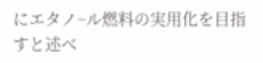にエタノ−ル燃料の実用化を目指すと述べ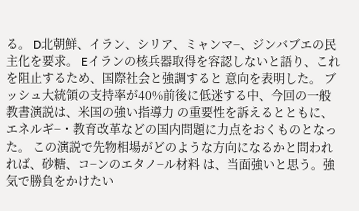る。 D北朝鮮、イラン、シリア、ミャンマ−、ジンバブエの民主化を要求。 Eイランの核兵器取得を容認しないと語り、これを阻止するため、国際社会と強調すると 意向を表明した。 ブッシュ大統領の支持率が40%前後に低迷する中、今回の一般教書演説は、米国の強い指導力 の重要性を訴えるとともに、エネルギ−・教育改革などの国内問題に力点をおくものとなった。 この演説で先物相場がどのような方向になるかと問われれば、砂糖、コ−ンのエタノ−ル材料 は、当面強いと思う。強気で勝負をかけたい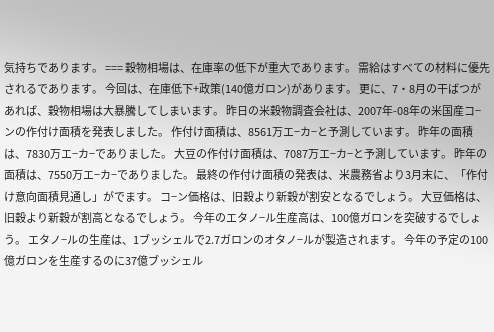気持ちであります。 === 穀物相場は、在庫率の低下が重大であります。 需給はすべての材料に優先されるであります。 今回は、在庫低下+政策(140億ガロン)があります。 更に、7・8月の干ばつがあれば、穀物相場は大暴騰してしまいます。 昨日の米穀物調査会社は、2007年-08年の米国産コ−ンの作付け面積を発表しました。 作付け面積は、8561万エ−カ−と予測しています。 昨年の面積は、7830万エ−カ−でありました。 大豆の作付け面積は、7087万エ−カ−と予測しています。 昨年の面積は、7550万エ−カ−でありました。 最終の作付け面積の発表は、米農務省より3月末に、「作付け意向面積見通し」がでます。 コ−ン価格は、旧穀より新穀が割安となるでしょう。 大豆価格は、旧穀より新穀が割高となるでしょう。 今年のエタノ−ル生産高は、100億ガロンを突破するでしょう。 エタノ−ルの生産は、1ブッシェルで2.7ガロンのオタノ−ルが製造されます。 今年の予定の100億ガロンを生産するのに37億ブッシェル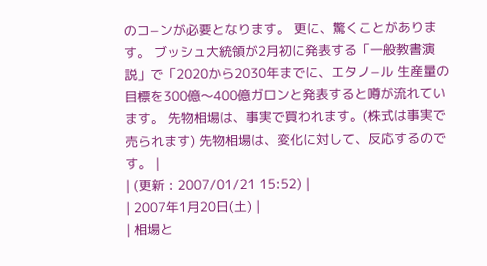のコ−ンが必要となります。 更に、驚くことがあります。 ブッシュ大統領が2月初に発表する「一般教書演説」で「2020から2030年までに、エタノ−ル 生産量の目標を300億〜400億ガロンと発表すると噂が流れています。 先物相場は、事実で買われます。(株式は事実で売られます) 先物相場は、変化に対して、反応するのです。 |
| (更新 : 2007/01/21 15:52) |
| 2007年1月20日(土) |
| 相場と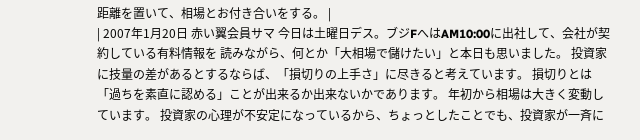距離を置いて、相場とお付き合いをする。 |
| 2007年1月20日 赤い翼会員サマ 今日は土曜日デス。ブジFへはAM10:00に出社して、会社が契約している有料情報を 読みながら、何とか「大相場で儲けたい」と本日も思いました。 投資家に技量の差があるとするならば、「損切りの上手さ」に尽きると考えています。 損切りとは「過ちを素直に認める」ことが出来るか出来ないかであります。 年初から相場は大きく変動しています。 投資家の心理が不安定になっているから、ちょっとしたことでも、投資家が一斉に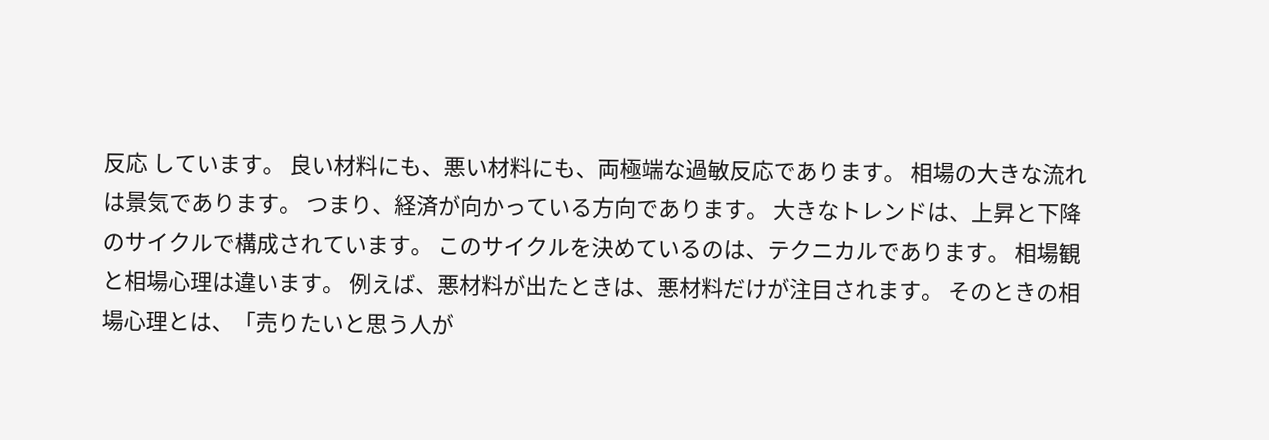反応 しています。 良い材料にも、悪い材料にも、両極端な過敏反応であります。 相場の大きな流れは景気であります。 つまり、経済が向かっている方向であります。 大きなトレンドは、上昇と下降のサイクルで構成されています。 このサイクルを決めているのは、テクニカルであります。 相場観と相場心理は違います。 例えば、悪材料が出たときは、悪材料だけが注目されます。 そのときの相場心理とは、「売りたいと思う人が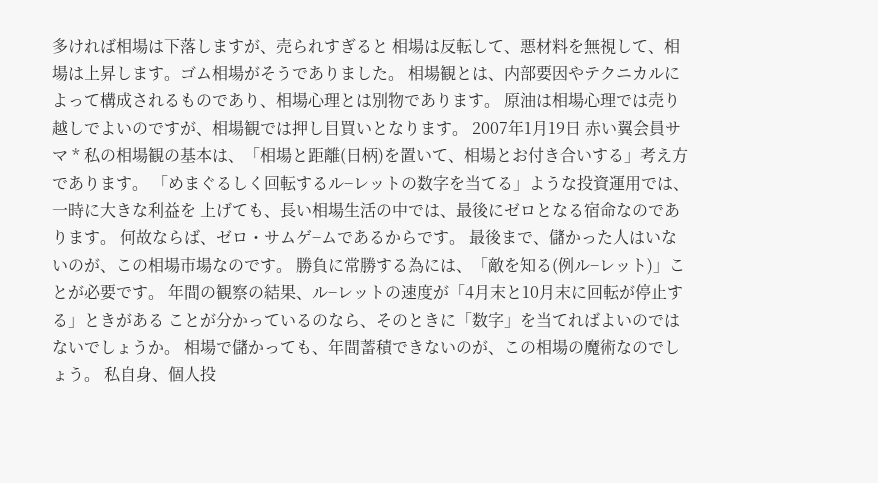多ければ相場は下落しますが、売られすぎると 相場は反転して、悪材料を無視して、相場は上昇します。ゴム相場がそうでありました。 相場観とは、内部要因やテクニカルによって構成されるものであり、相場心理とは別物であります。 原油は相場心理では売り越しでよいのですが、相場観では押し目買いとなります。 2007年1月19日 赤い翼会員サマ * 私の相場観の基本は、「相場と距離(日柄)を置いて、相場とお付き合いする」考え方であります。 「めまぐるしく回転するル−レットの数字を当てる」ような投資運用では、一時に大きな利益を 上げても、長い相場生活の中では、最後にゼロとなる宿命なのであります。 何故ならば、ゼロ・サムゲ−ムであるからです。 最後まで、儲かった人はいないのが、この相場市場なのです。 勝負に常勝する為には、「敵を知る(例ル−レット)」ことが必要です。 年間の観察の結果、ル−レットの速度が「4月末と10月末に回転が停止する」ときがある ことが分かっているのなら、そのときに「数字」を当てればよいのではないでしょうか。 相場で儲かっても、年間蓄積できないのが、この相場の魔術なのでしょう。 私自身、個人投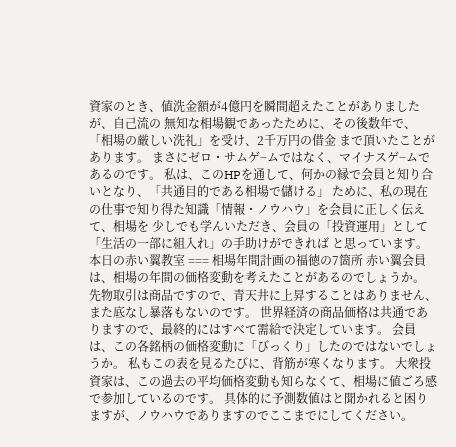資家のとき、値洗金額が4億円を瞬間超えたことがありましたが、自己流の 無知な相場観であったために、その後数年で、「相場の厳しい洗礼」を受け、2千万円の借金 まで頂いたことがあります。 まさにゼロ・サムゲ−ムではなく、マイナスゲ−ムであるのです。 私は、このHPを通して、何かの縁で会員と知り合いとなり、「共通目的である相場で儲ける」 ために、私の現在の仕事で知り得た知識「情報・ノウハウ」を会員に正しく伝えて、相場を 少しでも学んいただき、会員の「投資運用」として「生活の一部に組入れ」の手助けができれば と思っています。 本日の赤い翼教室 === 相場年間計画の福徳の7箇所 赤い翼会員は、相場の年間の価格変動を考えたことがあるのでしょうか。 先物取引は商品ですので、青天井に上昇することはありません、また底なし暴落もないのです。 世界経済の商品価格は共通でありますので、最終的にはすべて需給で決定しています。 会員は、この各銘柄の価格変動に「びっくり」したのではないでしょうか。 私もこの表を見るたびに、背筋が寒くなります。 大衆投資家は、この過去の平均価格変動も知らなくて、相場に値ごろ感で参加しているのです。 具体的に予測数値はと聞かれると困りますが、ノウハウでありますのでここまでにしてください。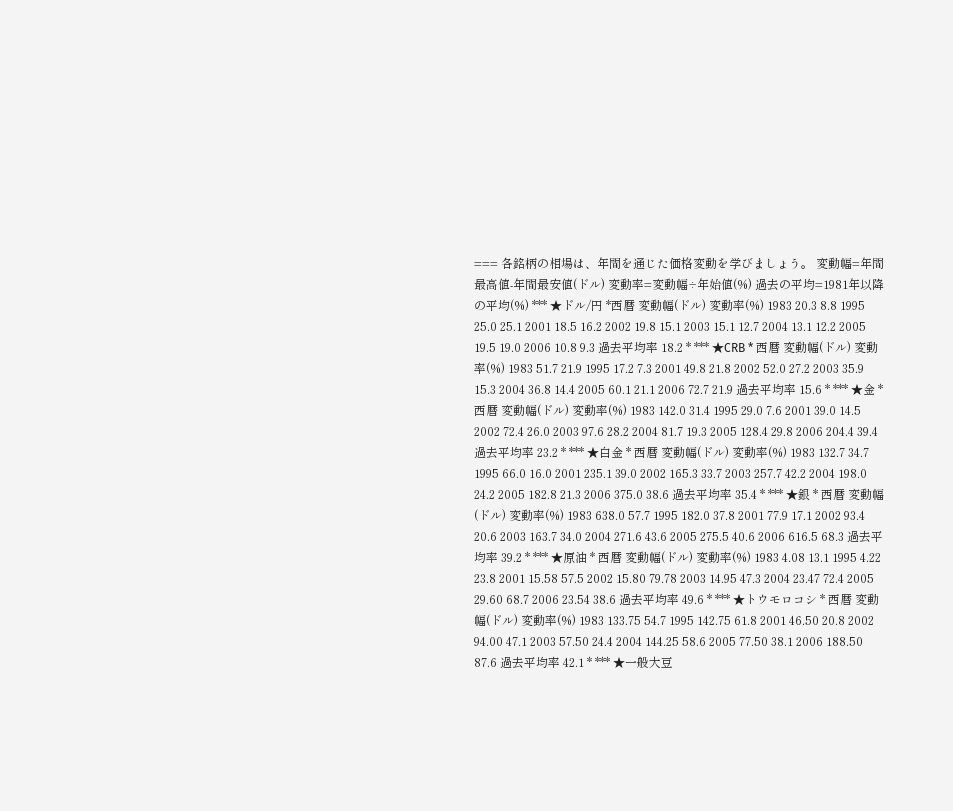=== 各銘柄の相場は、年間を通じた価格変動を学びましょう。 変動幅=年間最高値-年間最安値(ドル) 変動率=変動幅÷年始値(%) 過去の平均=1981年以降の平均(%) *** ★ドル/円 *西暦 変動幅(ドル) 変動率(%) 1983 20.3 8.8 1995 25.0 25.1 2001 18.5 16.2 2002 19.8 15.1 2003 15.1 12.7 2004 13.1 12.2 2005 19.5 19.0 2006 10.8 9.3 過去平均率 18.2 * *** ★CRB * 西暦 変動幅(ドル) 変動率(%) 1983 51.7 21.9 1995 17.2 7.3 2001 49.8 21.8 2002 52.0 27.2 2003 35.9 15.3 2004 36.8 14.4 2005 60.1 21.1 2006 72.7 21.9 過去平均率 15.6 * *** ★金 *西暦 変動幅(ドル) 変動率(%) 1983 142.0 31.4 1995 29.0 7.6 2001 39.0 14.5 2002 72.4 26.0 2003 97.6 28.2 2004 81.7 19.3 2005 128.4 29.8 2006 204.4 39.4 過去平均率 23.2 * *** ★白金 * 西暦 変動幅(ドル) 変動率(%) 1983 132.7 34.7 1995 66.0 16.0 2001 235.1 39.0 2002 165.3 33.7 2003 257.7 42.2 2004 198.0 24.2 2005 182.8 21.3 2006 375.0 38.6 過去平均率 35.4 * *** ★銀 * 西暦 変動幅(ドル) 変動率(%) 1983 638.0 57.7 1995 182.0 37.8 2001 77.9 17.1 2002 93.4 20.6 2003 163.7 34.0 2004 271.6 43.6 2005 275.5 40.6 2006 616.5 68.3 過去平均率 39.2 * *** ★原油 * 西暦 変動幅(ドル) 変動率(%) 1983 4.08 13.1 1995 4.22 23.8 2001 15.58 57.5 2002 15.80 79.78 2003 14.95 47.3 2004 23.47 72.4 2005 29.60 68.7 2006 23.54 38.6 過去平均率 49.6 * *** ★トウモロコシ * 西暦 変動幅(ドル) 変動率(%) 1983 133.75 54.7 1995 142.75 61.8 2001 46.50 20.8 2002 94.00 47.1 2003 57.50 24.4 2004 144.25 58.6 2005 77.50 38.1 2006 188.50 87.6 過去平均率 42.1 * *** ★一般大豆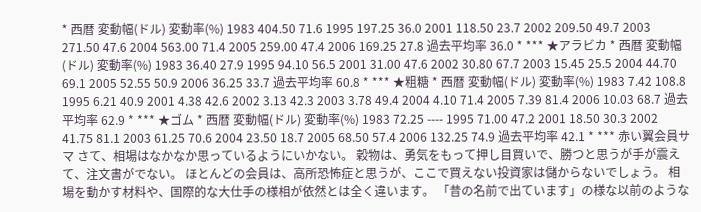* 西暦 変動幅(ドル) 変動率(%) 1983 404.50 71.6 1995 197.25 36.0 2001 118.50 23.7 2002 209.50 49.7 2003 271.50 47.6 2004 563.00 71.4 2005 259.00 47.4 2006 169.25 27.8 過去平均率 36.0 * *** ★アラビカ * 西暦 変動幅(ドル) 変動率(%) 1983 36.40 27.9 1995 94.10 56.5 2001 31.00 47.6 2002 30.80 67.7 2003 15.45 25.5 2004 44.70 69.1 2005 52.55 50.9 2006 36.25 33.7 過去平均率 60.8 * *** ★粗糖 * 西暦 変動幅(ドル) 変動率(%) 1983 7.42 108.8 1995 6.21 40.9 2001 4.38 42.6 2002 3.13 42.3 2003 3.78 49.4 2004 4.10 71.4 2005 7.39 81.4 2006 10.03 68.7 過去平均率 62.9 * *** ★ゴム * 西暦 変動幅(ドル) 変動率(%) 1983 72.25 ---- 1995 71.00 47.2 2001 18.50 30.3 2002 41.75 81.1 2003 61.25 70.6 2004 23.50 18.7 2005 68.50 57.4 2006 132.25 74.9 過去平均率 42.1 * *** 赤い翼会員サマ さて、相場はなかなか思っているようにいかない。 穀物は、勇気をもって押し目買いで、勝つと思うが手が震えて、注文書がでない。 ほとんどの会員は、高所恐怖症と思うが、ここで買えない投資家は儲からないでしょう。 相場を動かす材料や、国際的な大仕手の様相が依然とは全く違います。 「昔の名前で出ています」の様な以前のような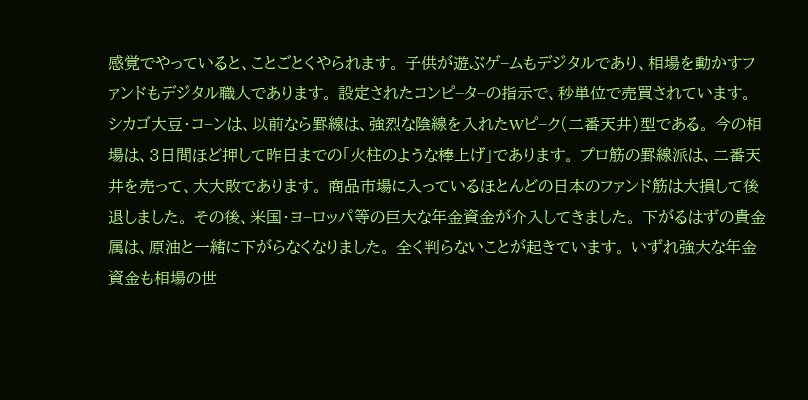感覚でやっていると、ことごとくやられます。 子供が遊ぶゲ−ムもデジタルであり、相場を動かすファンドもデジタル職人であります。 設定されたコンピ−タ−の指示で、秒単位で売買されています。 シカゴ大豆・コ−ンは、以前なら罫線は、強烈な陰線を入れたWピ−ク(二番天井)型である。 今の相場は、3日間ほど押して昨日までの「火柱のような棒上げ」であります。 プロ筋の罫線派は、二番天井を売って、大大敗であります。 商品市場に入っているほとんどの日本のファンド筋は大損して後退しました。 その後、米国・ヨ−ロッパ等の巨大な年金資金が介入してきました。 下がるはずの貴金属は、原油と一緒に下がらなくなりました。 全く判らないことが起きています。 いずれ強大な年金資金も相場の世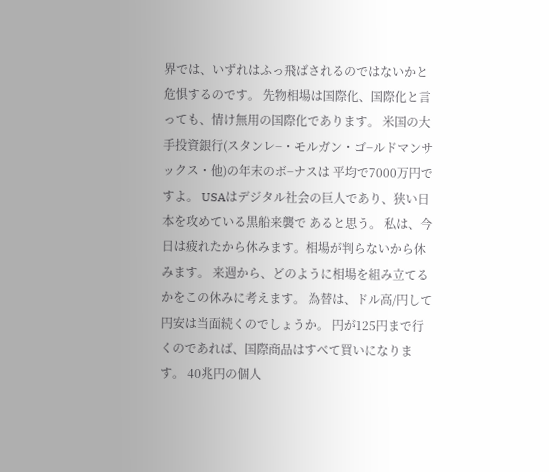界では、いずれはふっ飛ばされるのではないかと危惧するのです。 先物相場は国際化、国際化と言っても、情け無用の国際化であります。 米国の大手投資銀行(スタンレ−・モルガン・ゴ−ルドマンサックス・他)の年末のボ−ナスは 平均で7000万円ですよ。 USAはデジタル社会の巨人であり、狭い日本を攻めている黒船来襲で あると思う。 私は、今日は疲れたから休みます。相場が判らないから休みます。 来週から、どのように相場を組み立てるかをこの休みに考えます。 為替は、ドル高/円して円安は当面続くのでしょうか。 円が125円まで行くのであれば、国際商品はすべて買いになります。 40兆円の個人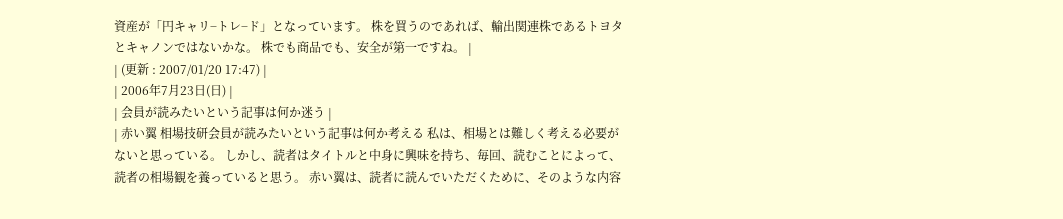資産が「円キャリ−トレ−ド」となっています。 株を買うのであれば、輸出関連株であるトヨタとキャノンではないかな。 株でも商品でも、安全が第一ですね。 |
| (更新 : 2007/01/20 17:47) |
| 2006年7月23日(日) |
| 会員が読みたいという記事は何か迷う |
| 赤い翼 相場技研会員が読みたいという記事は何か考える 私は、相場とは難しく考える必要がないと思っている。 しかし、読者はタイトルと中身に興味を持ち、毎回、読むことによって、読者の相場観を養っていると思う。 赤い翼は、読者に読んでいただくために、そのような内容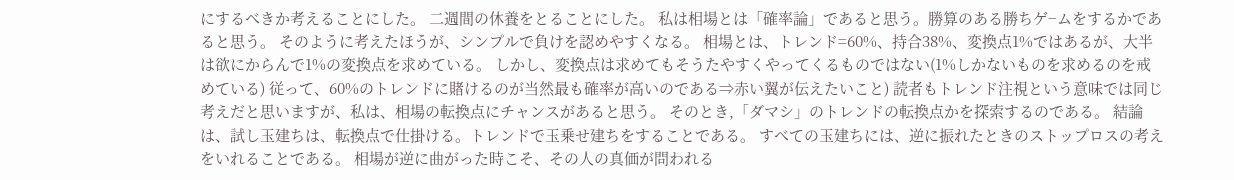にするべきか考えることにした。 二週間の休養をとることにした。 私は相場とは「確率論」であると思う。勝算のある勝ちゲ−ムをするかであると思う。 そのように考えたほうが、シンプルで負けを認めやすくなる。 相場とは、トレンド=60%、持合38%、変換点1%ではあるが、大半は欲にからんで1%の変換点を求めている。 しかし、変換点は求めてもそうたやすくやってくるものではない(1%しかないものを求めるのを戒めている) 従って、60%のトレンドに賭けるのが当然最も確率が高いのである⇒赤い翼が伝えたいこと) 読者もトレンド注視という意味では同じ考えだと思いますが、私は、相場の転換点にチャンスがあると思う。 そのとき,「ダマシ」のトレンドの転換点かを探索するのである。 結論は、試し玉建ちは、転換点で仕掛ける。トレンドで玉乗せ建ちをすることである。 すべての玉建ちには、逆に振れたときのストップロスの考えをいれることである。 相場が逆に曲がった時こそ、その人の真価が問われる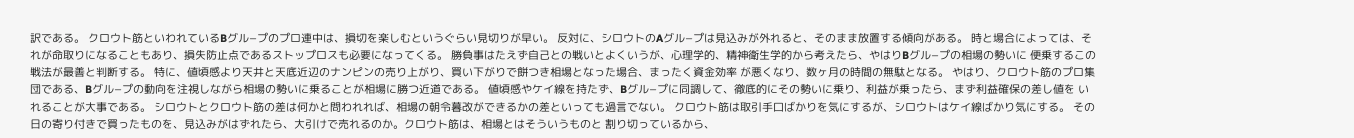訳である。 クロウト筋といわれているBグル−プのプロ連中は、損切を楽しむというぐらい見切りが早い。 反対に、シロウトのAグル−プは見込みが外れると、そのまま放置する傾向がある。 時と場合によっては、それが命取りになることもあり、損失防止点であるストップロスも必要になってくる。 勝負事はたえず自己との戦いとよくいうが、心理学的、精神衛生学的から考えたら、やはりBグル−プの相場の勢いに 便乗するこの戦法が最善と判断する。 特に、値頃感より天井と天底近辺のナンピンの売り上がり、買い下がりで餅つき相場となった場合、まったく資金効率 が悪くなり、数ヶ月の時間の無駄となる。 やはり、クロウト筋のプロ集団である、Bグル−プの動向を注視しながら相場の勢いに乗ることが相場に勝つ近道である。 値頃感やケイ線を持たず、Bグル−プに同調して、徹底的にその勢いに乗り、利益が乗ったら、まず利益確保の差し値を いれることが大事である。 シロウトとクロウト筋の差は何かと問われれば、相場の朝令暮改ができるかの差といっても過言でない。 クロウト筋は取引手口ばかりを気にするが、シロウトはケイ線ばかり気にする。 その日の寄り付きで買ったものを、見込みがはずれたら、大引けで売れるのか。クロウト筋は、相場とはそういうものと 割り切っているから、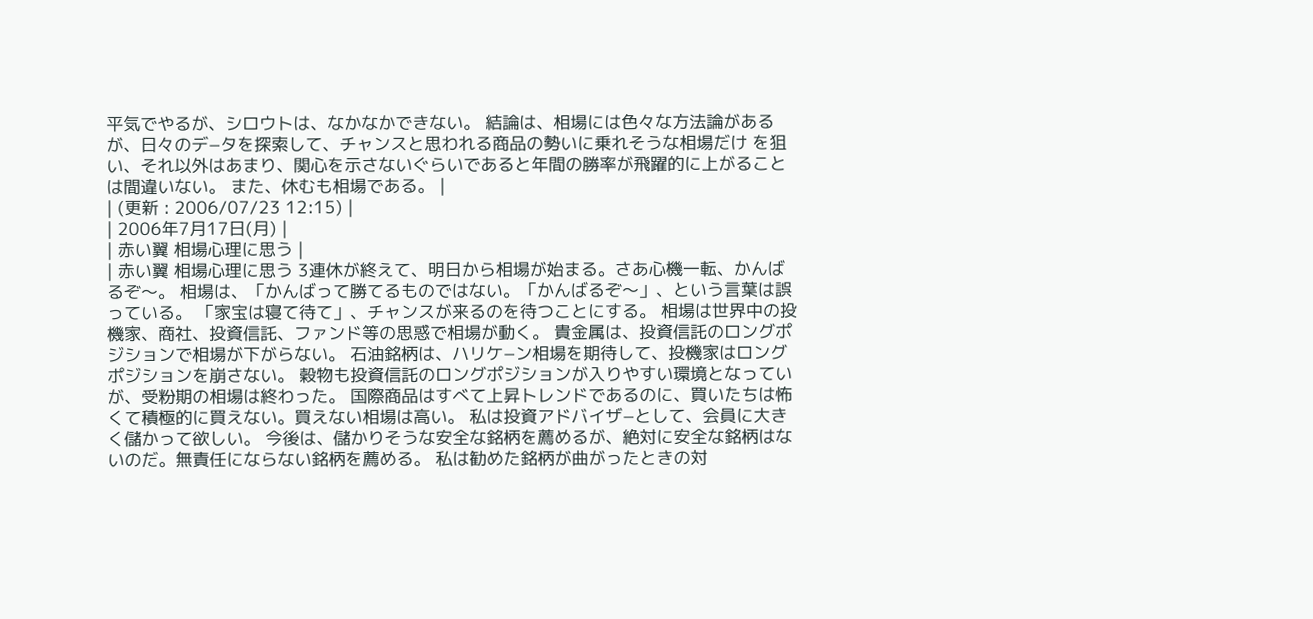平気でやるが、シロウトは、なかなかできない。 結論は、相場には色々な方法論があるが、日々のデ−タを探索して、チャンスと思われる商品の勢いに乗れそうな相場だけ を狙い、それ以外はあまり、関心を示さないぐらいであると年間の勝率が飛躍的に上がることは間違いない。 また、休むも相場である。 |
| (更新 : 2006/07/23 12:15) |
| 2006年7月17日(月) |
| 赤い翼 相場心理に思う |
| 赤い翼 相場心理に思う 3連休が終えて、明日から相場が始まる。さあ心機一転、かんばるぞ〜。 相場は、「かんばって勝てるものではない。「かんばるぞ〜」、という言葉は誤っている。 「家宝は寝て待て」、チャンスが来るのを待つことにする。 相場は世界中の投機家、商社、投資信託、ファンド等の思惑で相場が動く。 貴金属は、投資信託のロングポジションで相場が下がらない。 石油銘柄は、ハリケ−ン相場を期待して、投機家はロングポジションを崩さない。 穀物も投資信託のロングポジションが入りやすい環境となっていが、受粉期の相場は終わった。 国際商品はすべて上昇トレンドであるのに、買いたちは怖くて積極的に買えない。買えない相場は高い。 私は投資アドバイザ−として、会員に大きく儲かって欲しい。 今後は、儲かりそうな安全な銘柄を薦めるが、絶対に安全な銘柄はないのだ。無責任にならない銘柄を薦める。 私は勧めた銘柄が曲がったときの対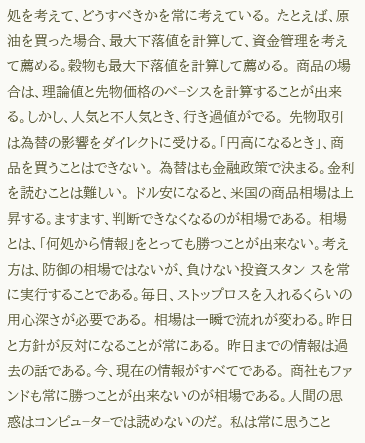処を考えて、どうすべきかを常に考えている。 たとえば、原油を買った場合、最大下落値を計算して、資金管理を考えて薦める。穀物も最大下落値を計算して薦める。 商品の場合は、理論値と先物価格のべ−シスを計算することが出来る。しかし、人気と不人気とき、行き過値がでる。 先物取引は為替の影響をダイレクトに受ける。「円高になるとき」、商品を買うことはできない。 為替はも金融政策で決まる。金利を読むことは難しい。 ドル安になると、米国の商品相場は上昇する。ますます、判断できなくなるのが相場である。 相場とは、「何処から情報」をとっても勝つことが出来ない。考え方は、防御の相場ではないが、負けない投資スタン スを常に実行することである。毎日、ストップロスを入れるくらいの用心深さが必要である。 相場は一瞬で流れが変わる。昨日と方針が反対になることが常にある。 昨日までの情報は過去の話である。今、現在の情報がすべてである。 商社もファンドも常に勝つことが出来ないのが相場である。人間の思惑はコンピュ−タ−では読めないのだ。 私は常に思うこと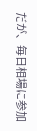だが、毎日相場に参加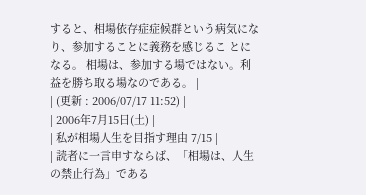すると、相場依存症症候群という病気になり、参加することに義務を感じるこ とになる。 相場は、参加する場ではない。利益を勝ち取る場なのである。 |
| (更新 : 2006/07/17 11:52) |
| 2006年7月15日(土) |
| 私が相場人生を目指す理由 7/15 |
| 読者に一言申すならば、「相場は、人生の禁止行為」である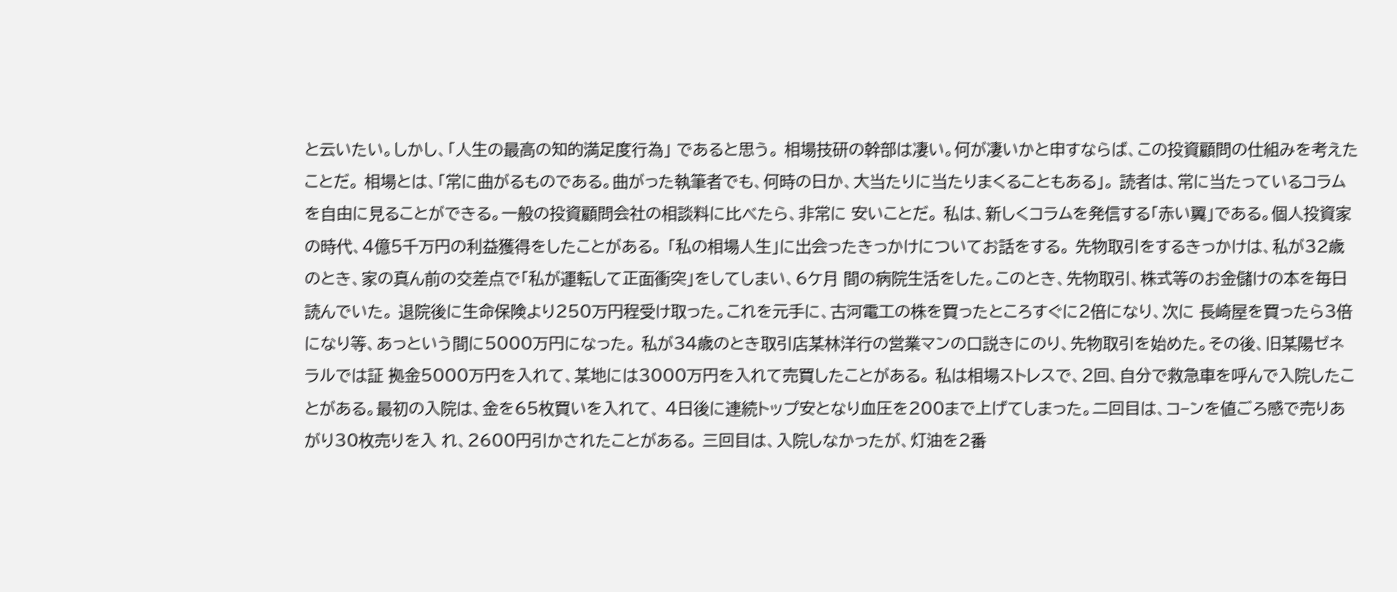と云いたい。しかし、「人生の最高の知的満足度行為」 であると思う。 相場技研の幹部は凄い。何が凄いかと申すならば、この投資顧問の仕組みを考えたことだ。 相場とは、「常に曲がるものである。曲がった執筆者でも、何時の日か、大当たりに当たりまくることもある」。 読者は、常に当たっているコラムを自由に見ることができる。一般の投資顧問会社の相談料に比べたら、非常に 安いことだ。 私は、新しくコラムを発信する「赤い翼」である。個人投資家の時代、4億5千万円の利益獲得をしたことがある。 「私の相場人生」に出会ったきっかけについてお話をする。 先物取引をするきっかけは、私が32歳のとき、家の真ん前の交差点で「私が運転して正面衝突」をしてしまい、6ケ月 間の病院生活をした。このとき、先物取引、株式等のお金儲けの本を毎日読んでいた。 退院後に生命保険より250万円程受け取った。これを元手に、古河電工の株を買ったところすぐに2倍になり、次に 長崎屋を買ったら3倍になり等、あっという間に5000万円になった。 私が34歳のとき取引店某林洋行の営業マンの口説きにのり、先物取引を始めた。その後、旧某陽ゼネラルでは証 拠金5000万円を入れて、某地には3000万円を入れて売買したことがある。 私は相場ストレスで、2回、自分で救急車を呼んで入院したことがある。最初の入院は、金を65枚買いを入れて、 4日後に連続トップ安となり血圧を200まで上げてしまった。二回目は、コ−ンを値ごろ感で売りあがり30枚売りを入 れ、2600円引かされたことがある。 三回目は、入院しなかったが、灯油を2番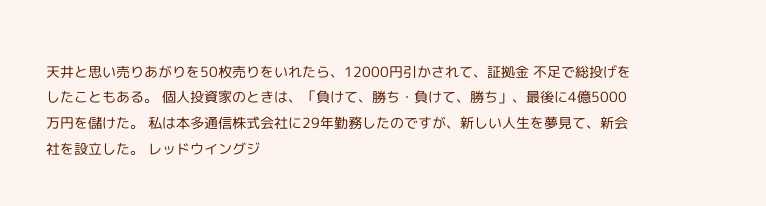天井と思い売りあがりを50枚売りをいれたら、12000円引かされて、証拠金 不足で総投げをしたこともある。 個人投資家のときは、「負けて、勝ち・負けて、勝ち」、最後に4億5000万円を儲けた。 私は本多通信株式会社に29年勤務したのですが、新しい人生を夢見て、新会社を設立した。 レッドウイングジ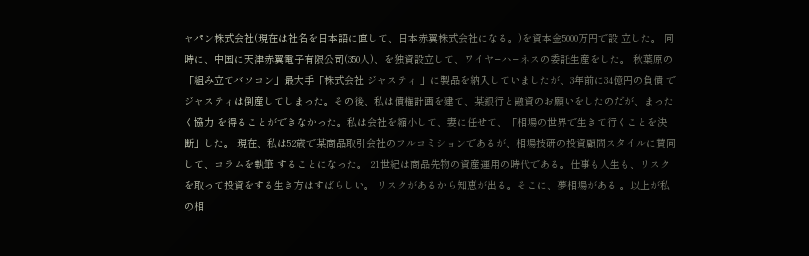ャパン株式会社(現在は社名を日本語に直して、日本赤翼株式会社になる。)を資本金5000万円で設 立した。 同時に、中国に天津赤翼電子有限公司(350人)、を独資設立して、ワイヤ−ハ−ネスの委託生産をした。 秋葉原の「組み立てバソコン」最大手「株式会社 ジャスティ 」に製品を納入していましたが、3年前に34億円の負債 でジャスティは倒産してしまった。その後、私は債権計画を建て、某銀行と融資のお願いをしたのだが、まったく協力 を得ることができなかった。私は会社を縮小して、妻に任せて、「相場の世界で生きて行くことを決断」した。 現在、私は52歳で某商品取引会社のフルコミションであるが、相場技研の投資顧問スタイルに賛同して、コラムを執筆 することになった。 21世紀は商品先物の資産運用の時代である。仕事も人生も、リスクを取って投資をする生き方はすばらしい。 リスクがあるから知恵が出る。そこに、夢相場がある 。以上が私の相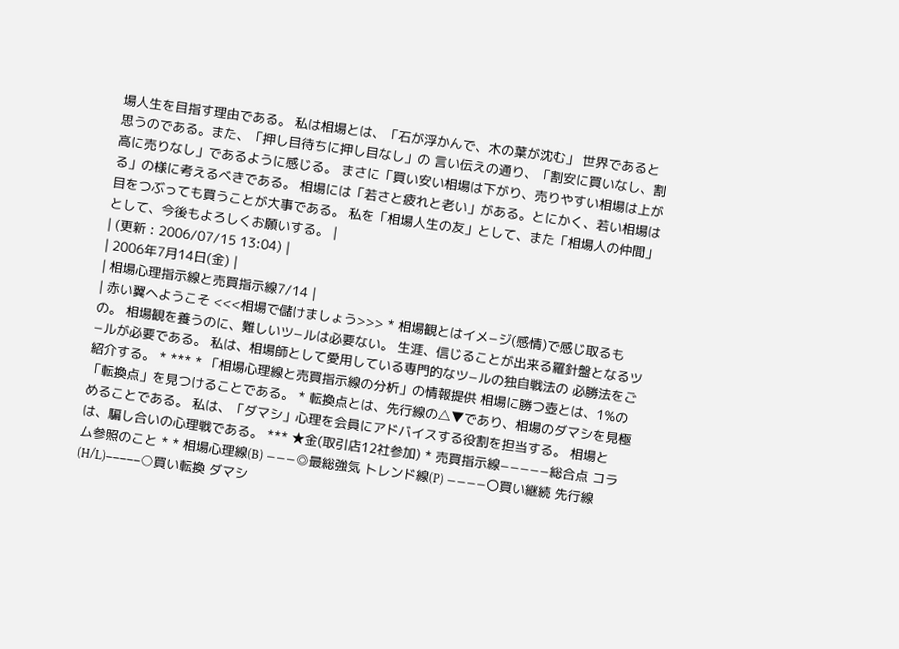場人生を目指す理由である。 私は相場とは、「石が浮かんで、木の葉が沈む」 世界であると思うのである。また、「押し目待ちに押し目なし」の 言い伝えの通り、「割安に買いなし、割高に売りなし」であるように感じる。 まさに「買い安い相場は下がり、売りやすい相場は上がる」の様に考えるべきである。 相場には「若さと疲れと老い」がある。とにかく、若い相場は目をつぶっても買うことが大事である。 私を「相場人生の友」として、また「相場人の仲間」として、今後もよろしくお願いする。 |
| (更新 : 2006/07/15 13:04) |
| 2006年7月14日(金) |
| 相場心理指示線と売買指示線7/14 |
| 赤い翼へようこそ <<<相場で儲けましょう>>> * 相場観とはイメ−ジ(感情)で感じ取るもの。 相場観を養うのに、難しいツ−ルは必要ない。 生涯、信じることが出来る羅針盤となるツ−ルが必要である。 私は、相場師として愛用している専門的なツ−ルの独自戦法の 必勝法をご紹介する。 * *** * 「相場心理線と売買指示線の分析」の情報提供 相場に勝つ壺とは、1%の「転換点」を見つけることである。 * 転換点とは、先行線の△▼であり、相場のダマシを見極めることである。 私は、「ダマシ」心理を会員にアドバイスする役割を担当する。 相場とは、騙し合いの心理戦である。 *** ★金(取引店12社参加) * 売買指示線−−−−−総合点 コラム参照のこと * * 相場心理線(B) −−−◎最総強気 トレンド線(P) −−−−〇買い継続 先行線(H/L)−−−−−○買い転換 ダマシ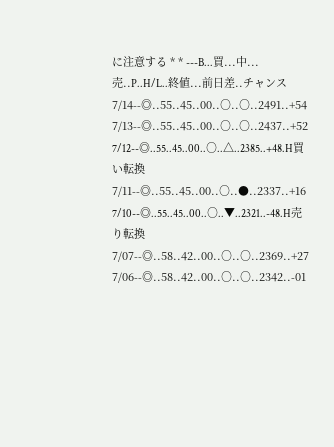に注意する * * ---B...買...中...売..P..H/L..終値...前日差..チャンス 7/14--◎..55..45..00..○..○..2491..+54 7/13--◎..55..45..00..○..○..2437..+52 7/12--◎..55..45..00..○..△..2385..+48.H買い転換 7/11--◎..55..45..00..○..●..2337..+16 7/10--◎..55..45..00..○..▼..2321..-48.H売り転換 7/07--◎..58..42..00..○..○..2369..+27 7/06--◎..58..42..00..○..○..2342..-01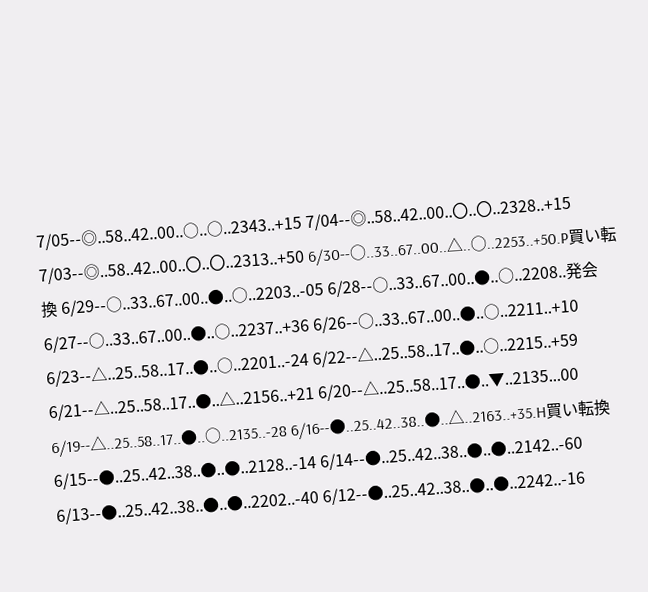7/05--◎..58..42..00..○..○..2343..+15 7/04--◎..58..42..00..〇..〇..2328..+15 7/03--◎..58..42..00..〇..〇..2313..+50 6/30--○..33..67..00..△..○..2253..+50.P買い転換 6/29--○..33..67..00..●..○..2203..-05 6/28--○..33..67..00..●..○..2208..発会 6/27--○..33..67..00..●..○..2237..+36 6/26--○..33..67..00..●..○..2211..+10 6/23--△..25..58..17..●..○..2201..-24 6/22--△..25..58..17..●..○..2215..+59 6/21--△..25..58..17..●..△..2156..+21 6/20--△..25..58..17..●..▼..2135...00 6/19--△..25..58..17..●..○..2135..-28 6/16--●..25..42..38..●..△..2163..+35.H買い転換 6/15--●..25..42..38..●..●..2128..-14 6/14--●..25..42..38..●..●..2142..-60 6/13--●..25..42..38..●..●..2202..-40 6/12--●..25..42..38..●..●..2242..-16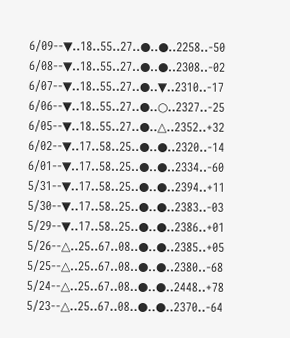6/09--▼..18..55..27..●..●..2258..-50 6/08--▼..18..55..27..●..●..2308..-02 6/07--▼..18..55..27..●..▼..2310..-17 6/06--▼..18..55..27..●..○..2327..-25 6/05--▼..18..55..27..●..△..2352..+32 6/02--▼..17..58..25..●..●..2320..-14 6/01--▼..17..58..25..●..●..2334..-60 5/31--▼..17..58..25..●..●..2394..+11 5/30--▼..17..58..25..●..●..2383..-03 5/29--▼..17..58..25..●..●..2386..+01 5/26--△..25..67..08..●..●..2385..+05 5/25--△..25..67..08..●..●..2380..-68 5/24--△..25..67..08..●..●..2448..+78 5/23--△..25..67..08..●..●..2370..-64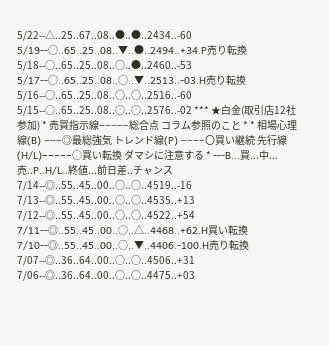5/22--△..25..67..08..●..●..2434..-60 5/19--○..65..25..08..▼..●..2494..+34.P売り転換 5/18--○..65..25..08..○..●..2460..-53 5/17--○..65..25..08..○..▼..2513..-03.H売り転換 5/16--○..65..25..08..○..○..2516..-60 5/15--○..65..25..08..○..○..2576..-02 *** ★白金(取引店12社参加) * 売買指示線−−−−−総合点 コラム参照のこと * * 相場心理線(B) −−−◎最総強気 トレンド線(P) −−−−〇買い継続 先行線(H/L)−−−−−○買い転換 ダマシに注意する * ---B...買...中...売..P..H/L..終値...前日差..チャンス 7/14--◎..55..45..00..○..○..4519..-16 7/13--◎..55..45..00..○..○..4535..+13 7/12--◎..55..45..00..○..○..4522..+54 7/11--◎..55..45..00..○..△..4468..+62.H買い転換 7/10--◎..55..45..00..○..▼..4406.-100.H売り転換 7/07--◎..36..64..00..○..○..4506..+31 7/06--◎..36..64..00..○..○..4475..+03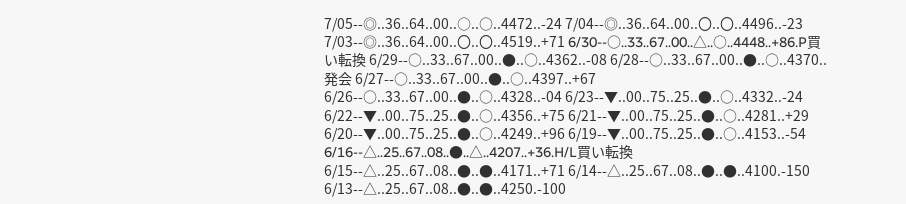7/05--◎..36..64..00..○..○..4472..-24 7/04--◎..36..64..00..〇..〇..4496..-23 7/03--◎..36..64..00..〇..〇..4519..+71 6/30--○..33..67..00..△..○..4448..+86.P買い転換 6/29--○..33..67..00..●..○..4362..-08 6/28--○..33..67..00..●..○..4370..発会 6/27--○..33..67..00..●..○..4397..+67 6/26--○..33..67..00..●..○..4328..-04 6/23--▼..00..75..25..●..○..4332..-24 6/22--▼..00..75..25..●..○..4356..+75 6/21--▼..00..75..25..●..○..4281..+29 6/20--▼..00..75..25..●..○..4249..+96 6/19--▼..00..75..25..●..○..4153..-54 6/16--△..25..67..08..●..△..4207..+36.H/L買い転換 6/15--△..25..67..08..●..●..4171..+71 6/14--△..25..67..08..●..●..4100.-150 6/13--△..25..67..08..●..●..4250.-100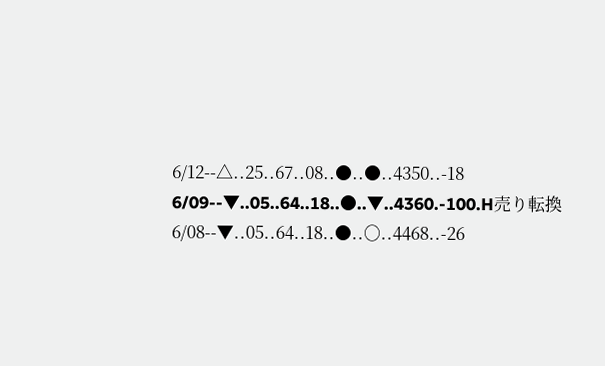6/12--△..25..67..08..●..●..4350..-18 6/09--▼..05..64..18..●..▼..4360.-100.H売り転換 6/08--▼..05..64..18..●..○..4468..-26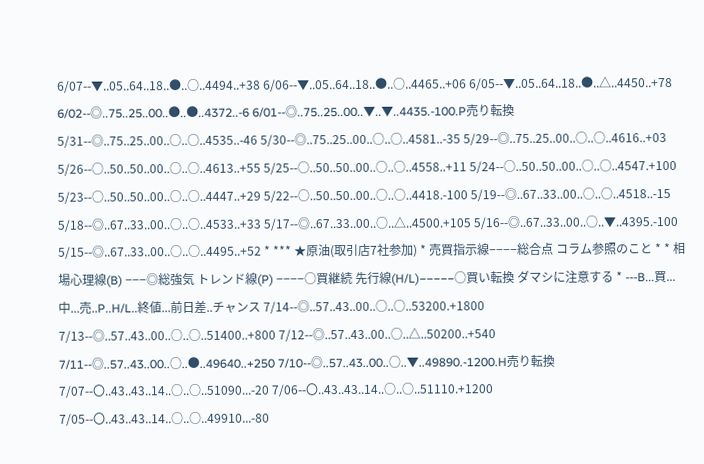6/07--▼..05..64..18..●..○..4494..+38 6/06--▼..05..64..18..●..○..4465..+06 6/05--▼..05..64..18..●..△..4450..+78 6/02--◎..75..25..00..●..●..4372..-6 6/01--◎..75..25..00..▼..▼..4435.-100.P売り転換 5/31--◎..75..25..00..○..○..4535..-46 5/30--◎..75..25..00..○..○..4581..-35 5/29--◎..75..25..00..○..○..4616..+03 5/26--○..50..50..00..○..○..4613..+55 5/25--○..50..50..00..○..○..4558..+11 5/24--○..50..50..00..○..○..4547.+100 5/23--○..50..50..00..○..○..4447..+29 5/22--○..50..50..00..○..○..4418.-100 5/19--◎..67..33..00..○..○..4518..-15 5/18--◎..67..33..00..○..○..4533..+33 5/17--◎..67..33..00..○..△..4500.+105 5/16--◎..67..33..00..○..▼..4395.-100 5/15--◎..67..33..00..○..○..4495..+52 * *** ★原油(取引店7社参加) * 売買指示線−−−−総合点 コラム参照のこと * * 相場心理線(B) −−−◎総強気 トレンド線(P) −−−−○買継続 先行線(H/L)−−−−−○買い転換 ダマシに注意する * ---B...買...中...売..P..H/L..終値...前日差..チャンス 7/14--◎..57..43..00..○..○..53200.+1800 7/13--◎..57..43..00..○..○..51400..+800 7/12--◎..57..43..00..○..△..50200..+540 7/11--◎..57..43..00..○..●..49640..+250 7/10--◎..57..43..00..○..▼..49890.-1200.H売り転換 7/07--〇..43..43..14..○..○..51090...-20 7/06--〇..43..43..14..○..○..51110.+1200 7/05--〇..43..43..14..○..○..49910...-80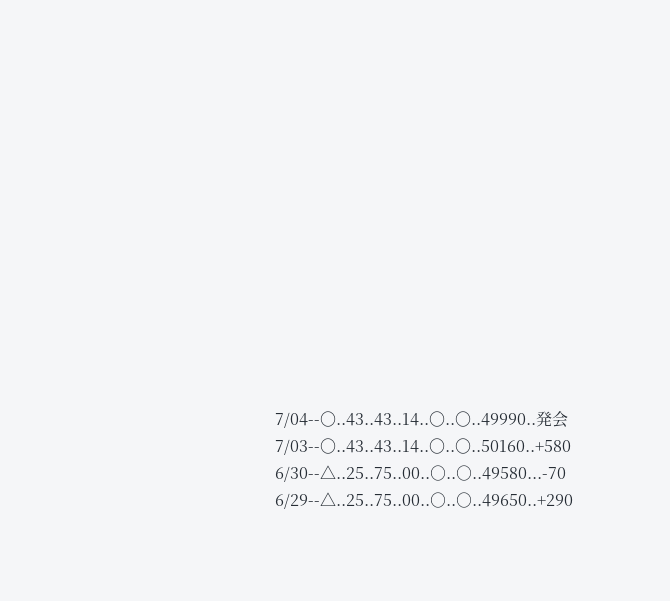7/04--〇..43..43..14..〇..〇..49990..発会 7/03--〇..43..43..14..〇..〇..50160..+580 6/30--△..25..75..00..○..○..49580...-70 6/29--△..25..75..00..○..○..49650..+290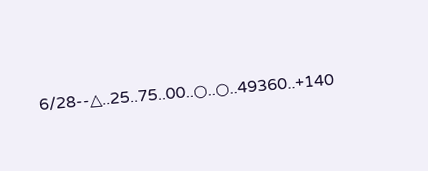6/28--△..25..75..00..○..○..49360..+140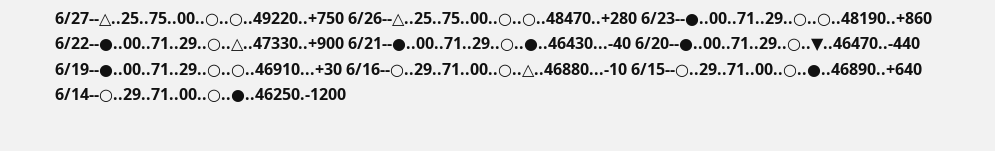6/27--△..25..75..00..○..○..49220..+750 6/26--△..25..75..00..○..○..48470..+280 6/23--●..00..71..29..○..○..48190..+860 6/22--●..00..71..29..○..△..47330..+900 6/21--●..00..71..29..○..●..46430...-40 6/20--●..00..71..29..○..▼..46470..-440 6/19--●..00..71..29..○..○..46910...+30 6/16--○..29..71..00..○..△..46880...-10 6/15--○..29..71..00..○..●..46890..+640 6/14--○..29..71..00..○..●..46250.-1200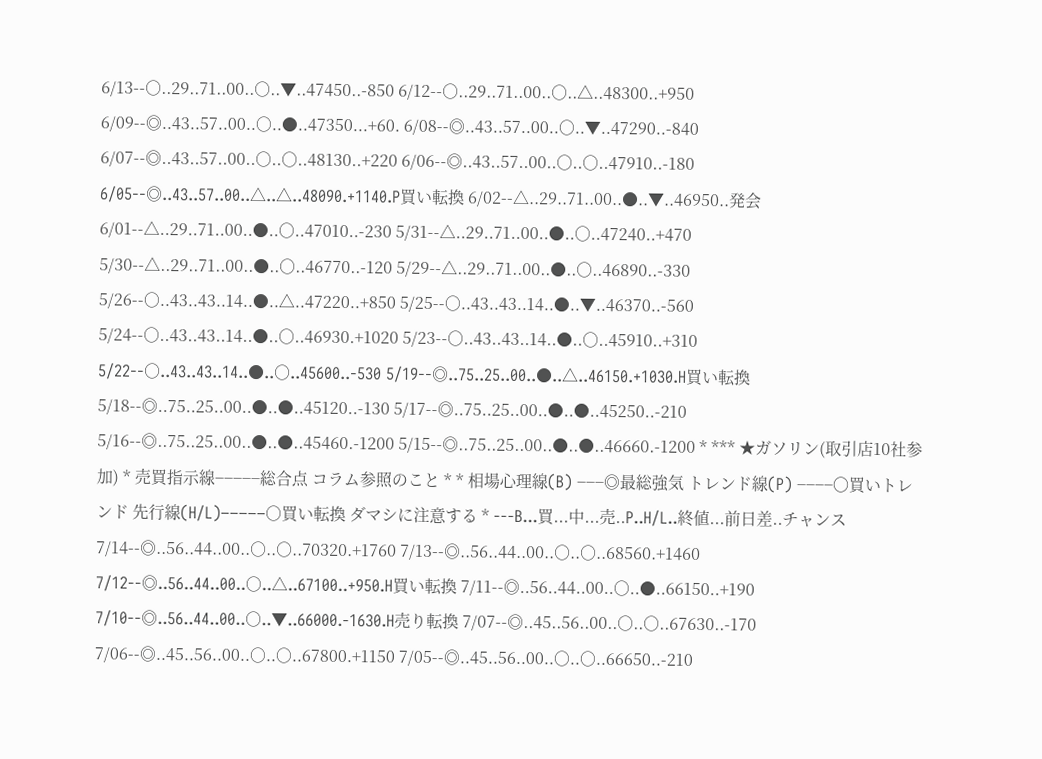6/13--○..29..71..00..○..▼..47450..-850 6/12--○..29..71..00..○..△..48300..+950 6/09--◎..43..57..00..○..●..47350...+60. 6/08--◎..43..57..00..○..▼..47290..-840 6/07--◎..43..57..00..○..○..48130..+220 6/06--◎..43..57..00..○..○..47910..-180 6/05--◎..43..57..00..△..△..48090.+1140.P買い転換 6/02--△..29..71..00..●..▼..46950..発会 6/01--△..29..71..00..●..○..47010..-230 5/31--△..29..71..00..●..○..47240..+470 5/30--△..29..71..00..●..○..46770..-120 5/29--△..29..71..00..●..○..46890..-330 5/26--○..43..43..14..●..△..47220..+850 5/25--○..43..43..14..●..▼..46370..-560 5/24--○..43..43..14..●..○..46930.+1020 5/23--○..43..43..14..●..○..45910..+310 5/22--○..43..43..14..●..○..45600..-530 5/19--◎..75..25..00..●..△..46150.+1030.H買い転換 5/18--◎..75..25..00..●..●..45120..-130 5/17--◎..75..25..00..●..●..45250..-210 5/16--◎..75..25..00..●..●..45460.-1200 5/15--◎..75..25..00..●..●..46660.-1200 * *** ★ガソリン(取引店10社参加) * 売買指示線−−−−−総合点 コラム参照のこと * * 相場心理線(B) −−−◎最総強気 トレンド線(P) −−−−〇買いトレンド 先行線(H/L)−−−−−○買い転換 ダマシに注意する * ---B...買...中...売..P..H/L..終値...前日差..チャンス 7/14--◎..56..44..00..○..○..70320.+1760 7/13--◎..56..44..00..○..○..68560.+1460 7/12--◎..56..44..00..○..△..67100..+950.H買い転換 7/11--◎..56..44..00..○..●..66150..+190 7/10--◎..56..44..00..○..▼..66000.-1630.H売り転換 7/07--◎..45..56..00..○..○..67630..-170 7/06--◎..45..56..00..○..○..67800.+1150 7/05--◎..45..56..00..○..○..66650..-210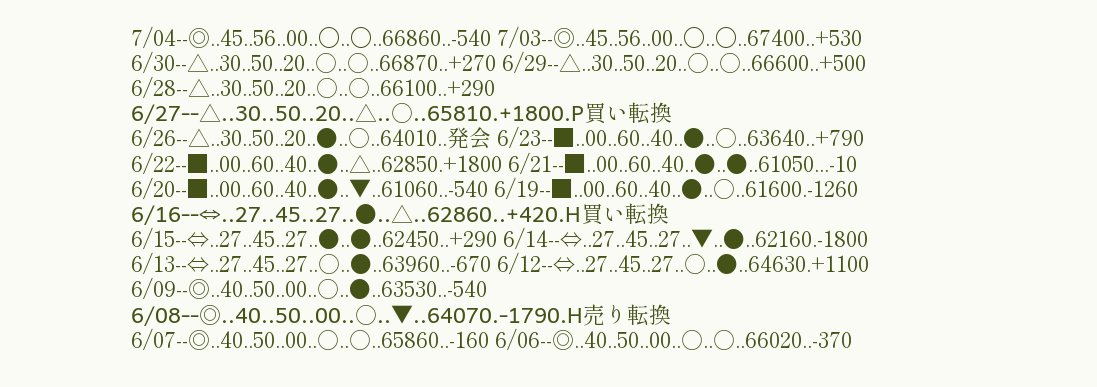7/04--◎..45..56..00..〇..〇..66860..-540 7/03--◎..45..56..00..〇..〇..67400..+530 6/30--△..30..50..20..○..○..66870..+270 6/29--△..30..50..20..○..○..66600..+500 6/28--△..30..50..20..○..○..66100..+290 6/27--△..30..50..20..△..○..65810.+1800.P買い転換 6/26--△..30..50..20..●..○..64010..発会 6/23--■..00..60..40..●..○..63640..+790 6/22--■..00..60..40..●..△..62850.+1800 6/21--■..00..60..40..●..●..61050...-10 6/20--■..00..60..40..●..▼..61060..-540 6/19--■..00..60..40..●..○..61600.-1260 6/16--⇔..27..45..27..●..△..62860..+420.H買い転換 6/15--⇔..27..45..27..●..●..62450..+290 6/14--⇔..27..45..27..▼..●..62160.-1800 6/13--⇔..27..45..27..○..●..63960..-670 6/12--⇔..27..45..27..○..●..64630.+1100 6/09--◎..40..50..00..○..●..63530..-540 6/08--◎..40..50..00..○..▼..64070.-1790.H売り転換 6/07--◎..40..50..00..○..○..65860..-160 6/06--◎..40..50..00..○..○..66020..-370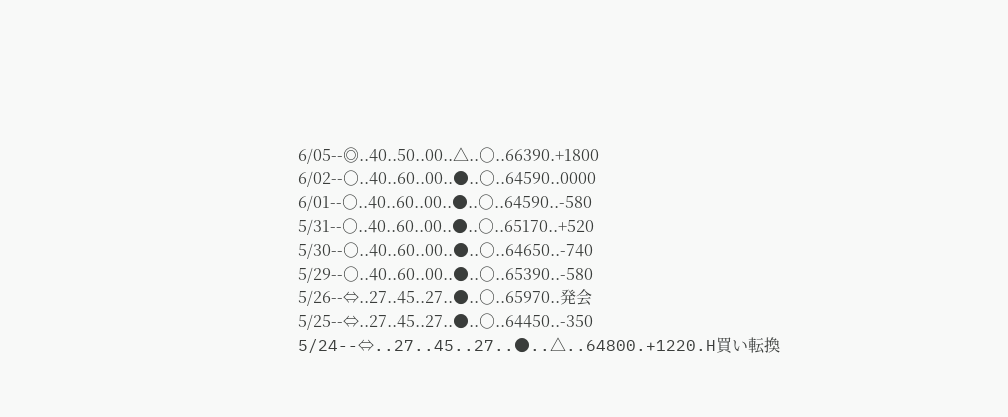6/05--◎..40..50..00..△..○..66390.+1800 6/02--○..40..60..00..●..○..64590..0000 6/01--○..40..60..00..●..○..64590..-580 5/31--○..40..60..00..●..○..65170..+520 5/30--○..40..60..00..●..○..64650..-740 5/29--○..40..60..00..●..○..65390..-580 5/26--⇔..27..45..27..●..○..65970..発会 5/25--⇔..27..45..27..●..○..64450..-350 5/24--⇔..27..45..27..●..△..64800.+1220.H買い転換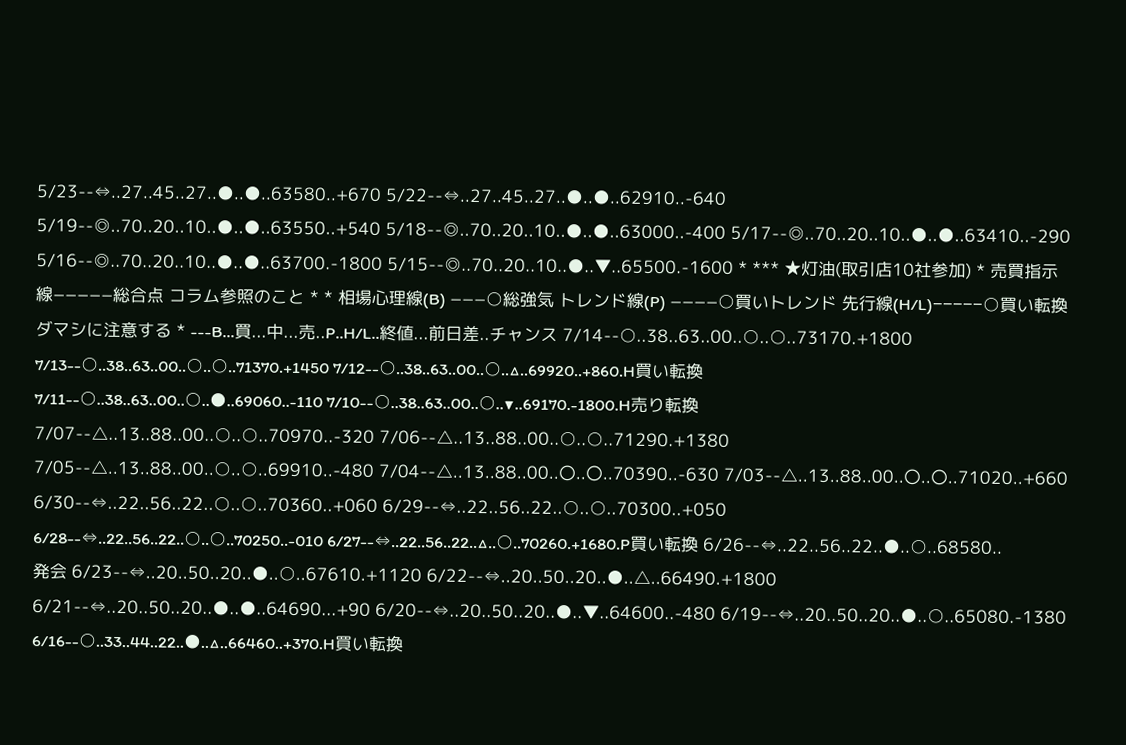5/23--⇔..27..45..27..●..●..63580..+670 5/22--⇔..27..45..27..●..●..62910..-640 5/19--◎..70..20..10..●..●..63550..+540 5/18--◎..70..20..10..●..●..63000..-400 5/17--◎..70..20..10..●..●..63410..-290 5/16--◎..70..20..10..●..●..63700.-1800 5/15--◎..70..20..10..●..▼..65500.-1600 * *** ★灯油(取引店10社参加) * 売買指示線−−−−−総合点 コラム参照のこと * * 相場心理線(B) −−−○総強気 トレンド線(P) −−−−○買いトレンド 先行線(H/L)−−−−−○買い転換 ダマシに注意する * ---B...買...中...売..P..H/L..終値...前日差..チャンス 7/14--○..38..63..00..○..○..73170.+1800 7/13--○..38..63..00..○..○..71370.+1450 7/12--○..38..63..00..○..△..69920..+860.H買い転換 7/11--○..38..63..00..○..●..69060..-110 7/10--○..38..63..00..○..▼..69170.-1800.H売り転換 7/07--△..13..88..00..○..○..70970..-320 7/06--△..13..88..00..○..○..71290.+1380 7/05--△..13..88..00..○..○..69910..-480 7/04--△..13..88..00..〇..〇..70390..-630 7/03--△..13..88..00..〇..〇..71020..+660 6/30--⇔..22..56..22..○..○..70360..+060 6/29--⇔..22..56..22..○..○..70300..+050 6/28--⇔..22..56..22..○..○..70250..-010 6/27--⇔..22..56..22..△..○..70260.+1680.P買い転換 6/26--⇔..22..56..22..●..○..68580..発会 6/23--⇔..20..50..20..●..○..67610.+1120 6/22--⇔..20..50..20..●..△..66490.+1800 6/21--⇔..20..50..20..●..●..64690...+90 6/20--⇔..20..50..20..●..▼..64600..-480 6/19--⇔..20..50..20..●..○..65080.-1380 6/16--○..33..44..22..●..△..66460..+370.H買い転換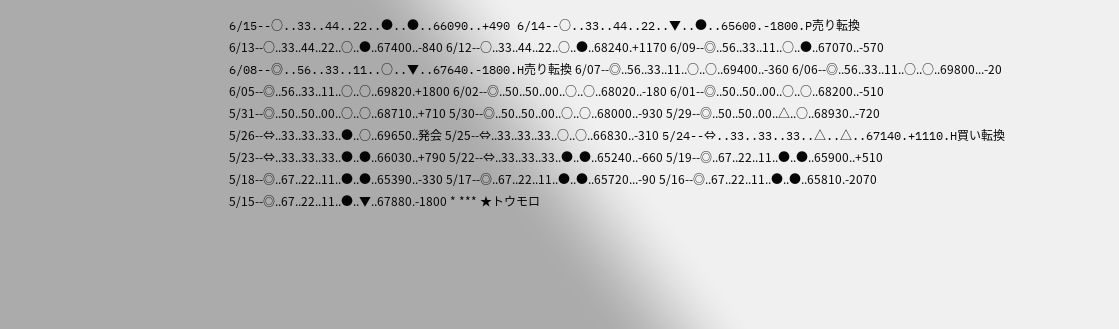6/15--○..33..44..22..●..●..66090..+490 6/14--○..33..44..22..▼..●..65600.-1800.P売り転換 6/13--○..33..44..22..○..●..67400..-840 6/12--○..33..44..22..○..●..68240.+1170 6/09--◎..56..33..11..○..●..67070..-570 6/08--◎..56..33..11..○..▼..67640.-1800.H売り転換 6/07--◎..56..33..11..○..○..69400..-360 6/06--◎..56..33..11..○..○..69800...-20 6/05--◎..56..33..11..○..○..69820.+1800 6/02--◎..50..50..00..○..○..68020..-180 6/01--◎..50..50..00..○..○..68200..-510 5/31--◎..50..50..00..○..○..68710..+710 5/30--◎..50..50..00..○..○..68000..-930 5/29--◎..50..50..00..△..○..68930..-720 5/26--⇔..33..33..33..●..○..69650..発会 5/25--⇔..33..33..33..○..○..66830..-310 5/24--⇔..33..33..33..△..△..67140.+1110.H買い転換 5/23--⇔..33..33..33..●..●..66030..+790 5/22--⇔..33..33..33..●..●..65240..-660 5/19--◎..67..22..11..●..●..65900..+510 5/18--◎..67..22..11..●..●..65390..-330 5/17--◎..67..22..11..●..●..65720...-90 5/16--◎..67..22..11..●..●..65810.-2070 5/15--◎..67..22..11..●..▼..67880.-1800 * *** ★トウモロ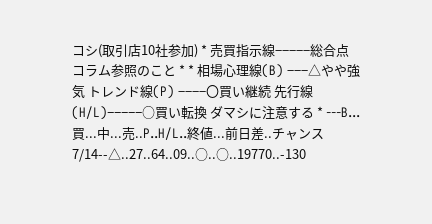コシ(取引店10社参加) * 売買指示線−−−−−総合点 コラム参照のこと * * 相場心理線(B) −−−△やや強気 トレンド線(P) −−−−〇買い継続 先行線(H/L)−−−−−○買い転換 ダマシに注意する * ---B...買...中...売..P..H/L..終値...前日差..チャンス 7/14--△..27..64..09..○..○..19770..-130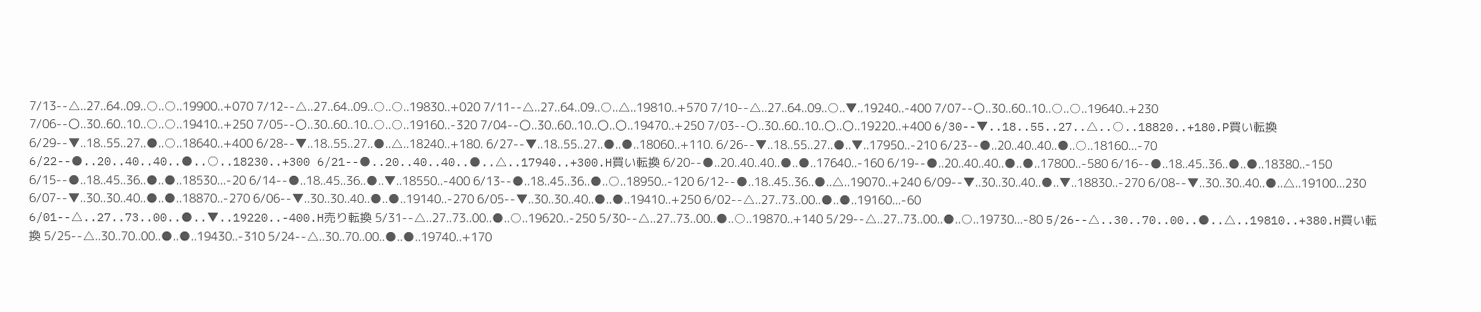7/13--△..27..64..09..○..○..19900..+070 7/12--△..27..64..09..○..○..19830..+020 7/11--△..27..64..09..○..△..19810..+570 7/10--△..27..64..09..○..▼..19240..-400 7/07--〇..30..60..10..○..○..19640..+230 7/06--〇..30..60..10..○..○..19410..+250 7/05--〇..30..60..10..○..○..19160..-320 7/04--〇..30..60..10..〇..〇..19470..+250 7/03--〇..30..60..10..〇..〇..19220..+400 6/30--▼..18..55..27..△..○..18820..+180.P買い転換 6/29--▼..18..55..27..●..○..18640..+400 6/28--▼..18..55..27..●..△..18240..+180. 6/27--▼..18..55..27..●..●..18060..+110. 6/26--▼..18..55..27..●..▼..17950..-210 6/23--●..20..40..40..●..○..18160...-70 6/22--●..20..40..40..●..○..18230..+300 6/21--●..20..40..40..●..△..17940..+300.H買い転換 6/20--●..20..40..40..●..●..17640..-160 6/19--●..20..40..40..●..●..17800..-580 6/16--●..18..45..36..●..●..18380..-150 6/15--●..18..45..36..●..●..18530...-20 6/14--●..18..45..36..●..▼..18550..-400 6/13--●..18..45..36..●..○..18950..-120 6/12--●..18..45..36..●..△..19070..+240 6/09--▼..30..30..40..●..▼..18830..-270 6/08--▼..30..30..40..●..△..19100...230 6/07--▼..30..30..40..●..●..18870..-270 6/06--▼..30..30..40..●..●..19140..-270 6/05--▼..30..30..40..●..●..19410..+250 6/02--△..27..73..00..●..●..19160...-60 6/01--△..27..73..00..●..▼..19220..-400.H売り転換 5/31--△..27..73..00..●..○..19620..-250 5/30--△..27..73..00..●..○..19870..+140 5/29--△..27..73..00..●..○..19730...-80 5/26--△..30..70..00..●..△..19810..+380.H買い転換 5/25--△..30..70..00..●..●..19430..-310 5/24--△..30..70..00..●..●..19740..+170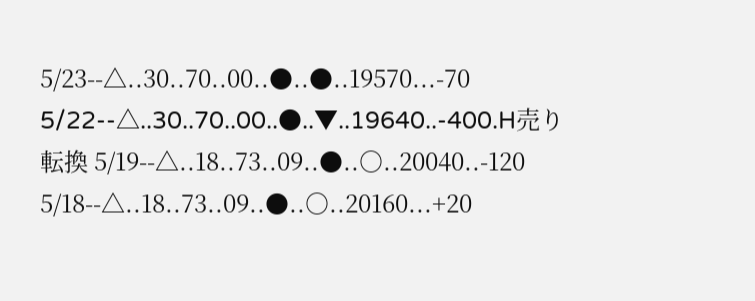5/23--△..30..70..00..●..●..19570...-70 5/22--△..30..70..00..●..▼..19640..-400.H売り転換 5/19--△..18..73..09..●..○..20040..-120 5/18--△..18..73..09..●..○..20160...+20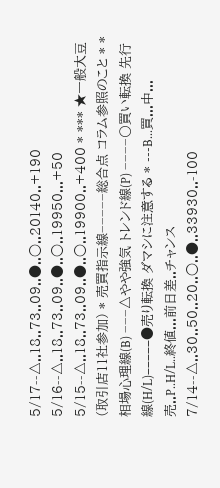5/17--△..18..73..09..●..○..20140..+190 5/16--△..18..73..09..●..○..19950...+50 5/15--△..18..73..09..●..○..19900..+400 * *** ★一般大豆(取引店11社参加) * 売買指示線−−−−−総合点 コラム参照のこと * * 相場心理線(B) −−−△やや強気 トレンド線(P) −−−−〇買い転換 先行線(H/L)−−−−−●売り転換 ダマシに注意する * ---B...買...中...売..P..H/L..終値...前日差..チャンス 7/14--△..30..50..20..○..●..33930..-100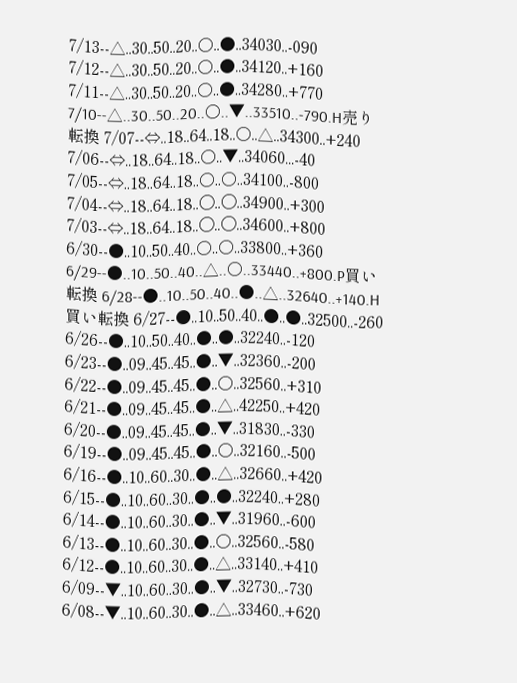7/13--△..30..50..20..○..●..34030..-090 7/12--△..30..50..20..○..●..34120..+160 7/11--△..30..50..20..○..●..34280..+770 7/10--△..30..50..20..○..▼..33510..-790.H売り転換 7/07--⇔..18..64..18..○..△..34300..+240 7/06--⇔..18..64..18..○..▼..34060...-40 7/05--⇔..18..64..18..○..○..34100..-800 7/04--⇔..18..64..18..〇..〇..34900..+300 7/03--⇔..18..64..18..〇..〇..34600..+800 6/30--●..10..50..40..○..○..33800..+360 6/29--●..10..50..40..△..○..33440..+800.P買い転換 6/28--●..10..50..40..●..△..32640..+140.H買い転換 6/27--●..10..50..40..●..●..32500..-260 6/26--●..10..50..40..●..●..32240..-120 6/23--●..09..45..45..●..▼..32360..-200 6/22--●..09..45..45..●..○..32560..+310 6/21--●..09..45..45..●..△..42250..+420 6/20--●..09..45..45..●..▼..31830..-330 6/19--●..09..45..45..●..○..32160..-500 6/16--●..10..60..30..●..△..32660..+420 6/15--●..10..60..30..●..●..32240..+280 6/14--●..10..60..30..●..▼..31960..-600 6/13--●..10..60..30..●..○..32560..-580 6/12--●..10..60..30..●..△..33140..+410 6/09--▼..10..60..30..●..▼..32730..-730 6/08--▼..10..60..30..●..△..33460..+620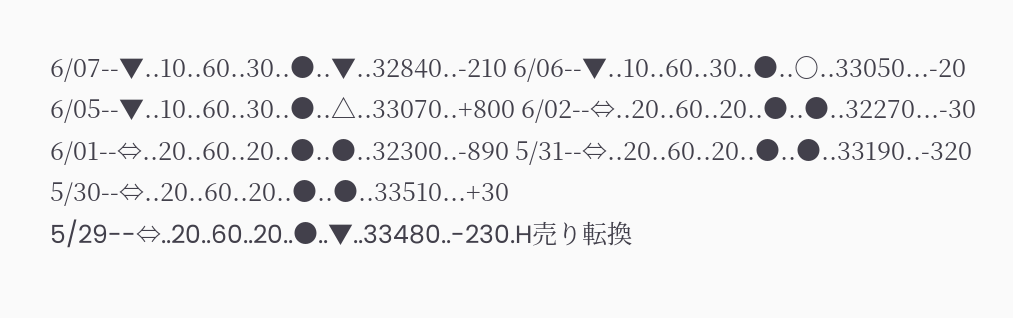6/07--▼..10..60..30..●..▼..32840..-210 6/06--▼..10..60..30..●..○..33050...-20 6/05--▼..10..60..30..●..△..33070..+800 6/02--⇔..20..60..20..●..●..32270...-30 6/01--⇔..20..60..20..●..●..32300..-890 5/31--⇔..20..60..20..●..●..33190..-320 5/30--⇔..20..60..20..●..●..33510...+30 5/29--⇔..20..60..20..●..▼..33480..-230.H売り転換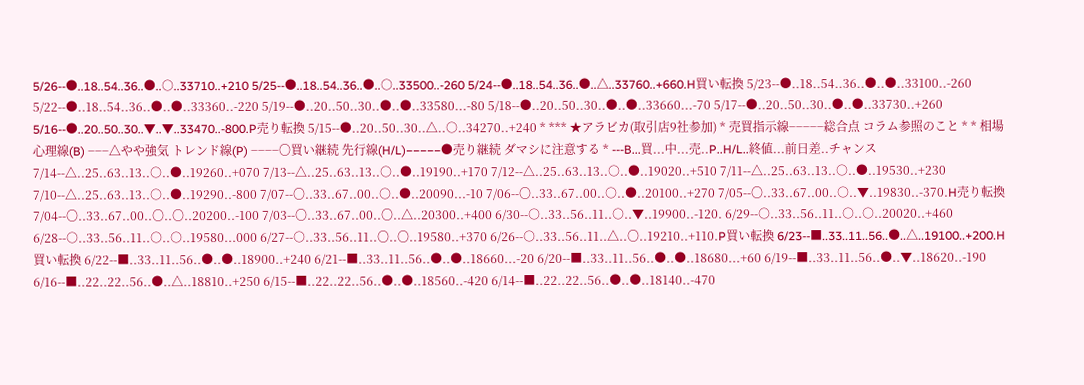5/26--●..18..54..36..●..○..33710..+210 5/25--●..18..54..36..●..○..33500..-260 5/24--●..18..54..36..●..△..33760..+660.H買い転換 5/23--●..18..54..36..●..●..33100..-260 5/22--●..18..54..36..●..●..33360..-220 5/19--●..20..50..30..●..●..33580...-80 5/18--●..20..50..30..●..●..33660...-70 5/17--●..20..50..30..●..●..33730..+260 5/16--●..20..50..30..▼..▼..33470..-800.P売り転換 5/15--●..20..50..30..△..○..34270..+240 * *** ★アラビカ(取引店9社参加) * 売買指示線−−−−−総合点 コラム参照のこと * * 相場心理線(B) −−−△やや強気 トレンド線(P) −−−−〇買い継続 先行線(H/L)−−−−−●売り継続 ダマシに注意する * ---B...買...中...売..P..H/L..終値...前日差..チャンス 7/14--△..25..63..13..○..●..19260..+070 7/13--△..25..63..13..○..●..19190..+170 7/12--△..25..63..13..○..●..19020..+510 7/11--△..25..63..13..○..●..19530..+230 7/10--△..25..63..13..○..●..19290..-800 7/07--〇..33..67..00..○..●..20090...-10 7/06--〇..33..67..00..○..●..20100..+270 7/05--〇..33..67..00..○..▼..19830..-370.H売り転換 7/04--〇..33..67..00..〇..〇..20200..-100 7/03--〇..33..67..00..〇..△..20300..+400 6/30--○..33..56..11..○..▼..19900..-120. 6/29--○..33..56..11..○..○..20020..+460 6/28--○..33..56..11..○..○..19580...000 6/27--○..33..56..11..〇..〇..19580..+370 6/26--○..33..56..11..△..〇..19210..+110.P買い転換 6/23--■..33..11..56..●..△..19100..+200.H買い転換 6/22--■..33..11..56..●..●..18900..+240 6/21--■..33..11..56..●..●..18660...-20 6/20--■..33..11..56..●..●..18680...+60 6/19--■..33..11..56..●..▼..18620..-190 6/16--■..22..22..56..●..△..18810..+250 6/15--■..22..22..56..●..●..18560..-420 6/14--■..22..22..56..●..●..18140..-470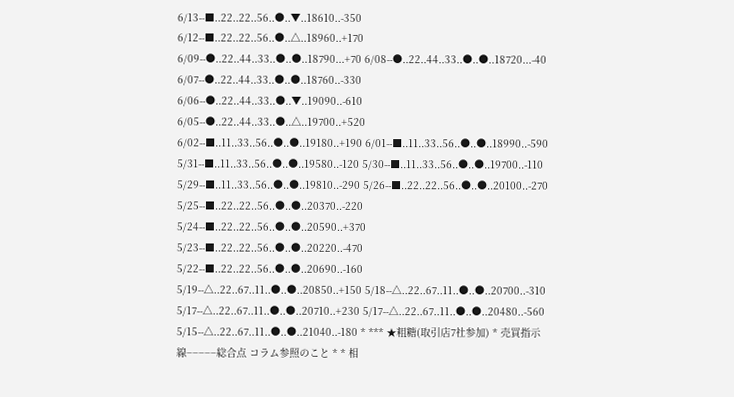6/13--■..22..22..56..●..▼..18610..-350 6/12--■..22..22..56..●..△..18960..+170 6/09--●..22..44..33..●..●..18790...+70 6/08--●..22..44..33..●..●..18720...-40 6/07--●..22..44..33..●..●..18760..-330 6/06--●..22..44..33..●..▼..19090..-610 6/05--●..22..44..33..●..△..19700..+520 6/02--■..11..33..56..●..●..19180..+190 6/01--■..11..33..56..●..●..18990..-590 5/31--■..11..33..56..●..●..19580..-120 5/30--■..11..33..56..●..●..19700..-110 5/29--■..11..33..56..●..●..19810..-290 5/26--■..22..22..56..●..●..20100..-270 5/25--■..22..22..56..●..●..20370..-220 5/24--■..22..22..56..●..●..20590..+370 5/23--■..22..22..56..●..●..20220..-470 5/22--■..22..22..56..●..●..20690..-160 5/19--△..22..67..11..●..●..20850..+150 5/18--△..22..67..11..●..●..20700..-310 5/17--△..22..67..11..●..●..20710..+230 5/17--△..22..67..11..●..●..20480..-560 5/15--△..22..67..11..●..●..21040..-180 * *** ★粗糖(取引店7社参加) * 売買指示線−−−−−総合点 コラム参照のこと * * 相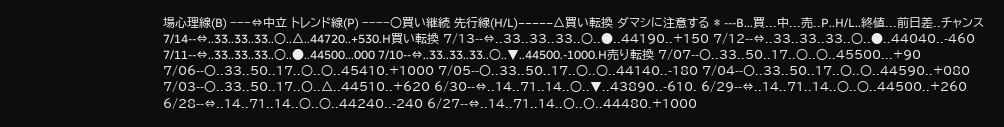場心理線(B) −−−⇔中立 トレンド線(P) −−−−○買い継続 先行線(H/L)−−−−−△買い転換 ダマシに注意する * ---B...買...中...売..P..H/L..終値...前日差..チャンス 7/14--⇔..33..33..33..○..△..44720..+530.H買い転換 7/13--⇔..33..33..33..○..●..44190..+150 7/12--⇔..33..33..33..○..●..44040..-460 7/11--⇔..33..33..33..○..●..44500...000 7/10--⇔..33..33..33..○..▼..44500.-1000.H売り転換 7/07--〇..33..50..17..○..○..45500...+90 7/06--〇..33..50..17..○..○..45410.+1000 7/05--〇..33..50..17..○..○..44140..-180 7/04--〇..33..50..17..〇..〇..44590..+080 7/03--〇..33..50..17..〇..△..44510..+620 6/30--⇔..14..71..14..○..▼..43890..-610. 6/29--⇔..14..71..14..○..○..44500..+260 6/28--⇔..14..71..14..○..○..44240..-240 6/27--⇔..14..71..14..〇..〇..44480.+1000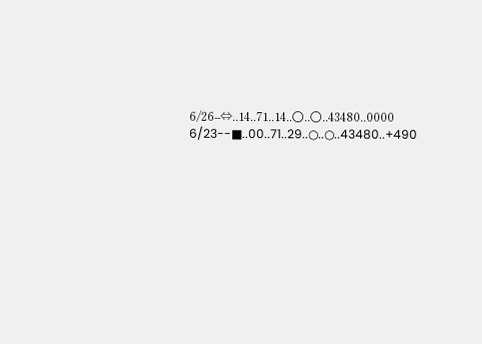6/26--⇔..14..71..14..〇..〇..43480..0000 6/23--■..00..71..29..○..○..43480..+490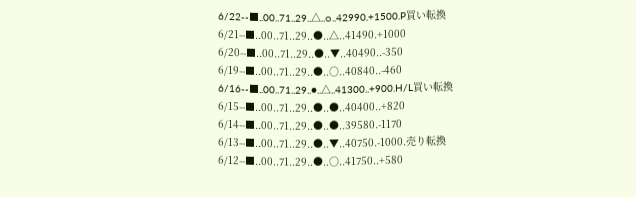6/22--■..00..71..29..△..○..42990.+1500.P買い転換 6/21--■..00..71..29..●..△..41490.+1000 6/20--■..00..71..29..●..▼..40490..-350 6/19--■..00..71..29..●..○..40840..-460 6/16--■..00..71..29..●..△..41300..+900.H/L買い転換 6/15--■..00..71..29..●..●..40400..+820 6/14--■..00..71..29..●..●..39580.-1170 6/13--■..00..71..29..●..▼..40750.-1000.売り転換 6/12--■..00..71..29..●..○..41750..+580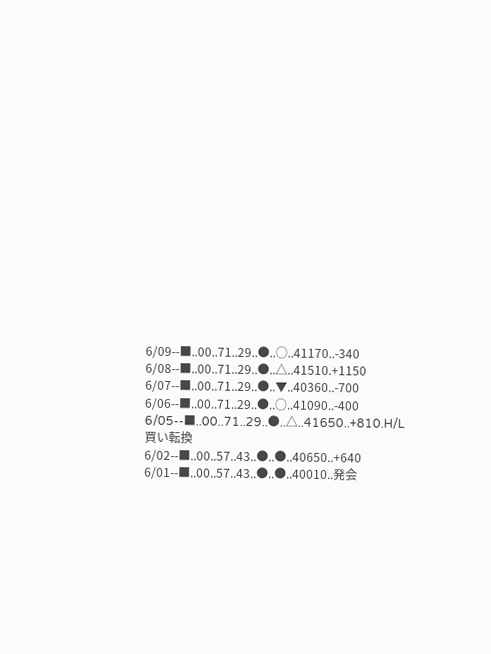6/09--■..00..71..29..●..○..41170..-340 6/08--■..00..71..29..●..△..41510.+1150 6/07--■..00..71..29..●..▼..40360..-700 6/06--■..00..71..29..●..○..41090..-400 6/05--■..00..71..29..●..△..41650..+810.H/L買い転換 6/02--■..00..57..43..●..●..40650..+640 6/01--■..00..57..43..●..●..40010..発会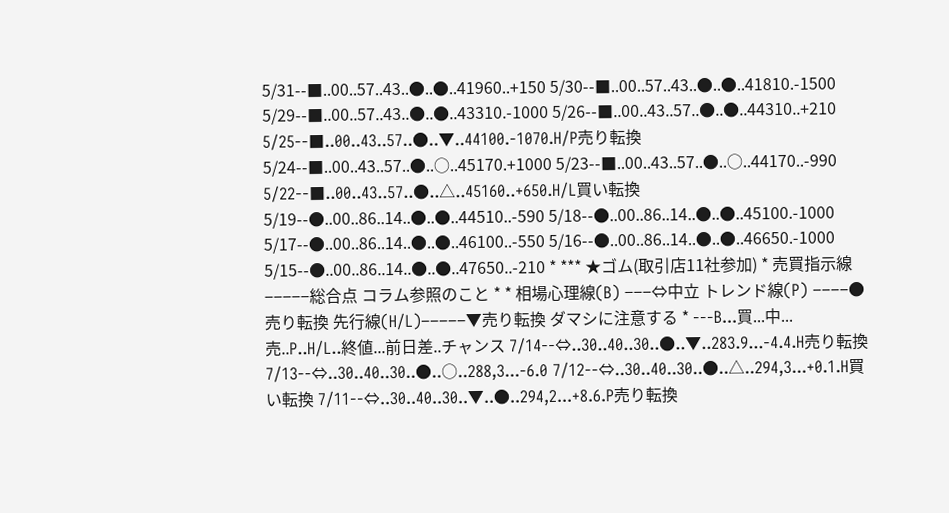5/31--■..00..57..43..●..●..41960..+150 5/30--■..00..57..43..●..●..41810.-1500 5/29--■..00..57..43..●..●..43310.-1000 5/26--■..00..43..57..●..●..44310..+210 5/25--■..00..43..57..●..▼..44100.-1070.H/P売り転換 5/24--■..00..43..57..●..○..45170.+1000 5/23--■..00..43..57..●..○..44170..-990 5/22--■..00..43..57..●..△..45160..+650.H/L買い転換 5/19--●..00..86..14..●..●..44510..-590 5/18--●..00..86..14..●..●..45100.-1000 5/17--●..00..86..14..●..●..46100..-550 5/16--●..00..86..14..●..●..46650.-1000 5/15--●..00..86..14..●..●..47650..-210 * *** ★ゴム(取引店11社参加) * 売買指示線−−−−−総合点 コラム参照のこと * * 相場心理線(B) −−−⇔中立 トレンド線(P) −−−−●売り転換 先行線(H/L)−−−−−▼売り転換 ダマシに注意する * ---B...買...中...売..P..H/L..終値...前日差..チャンス 7/14--⇔..30..40..30..●..▼..283.9...-4.4.H売り転換 7/13--⇔..30..40..30..●..○..288,3...-6.0 7/12--⇔..30..40..30..●..△..294,3...+0.1.H買い転換 7/11--⇔..30..40..30..▼..●..294,2...+8.6.P売り転換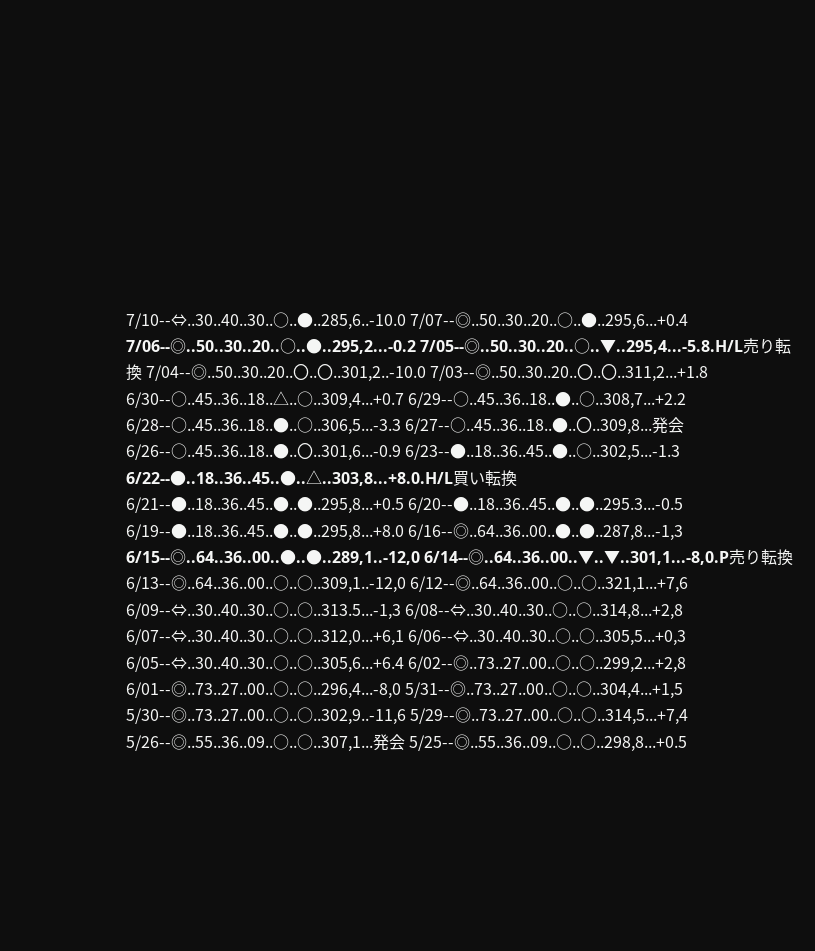7/10--⇔..30..40..30..○..●..285,6..-10.0 7/07--◎..50..30..20..○..●..295,6...+0.4 7/06--◎..50..30..20..○..●..295,2...-0.2 7/05--◎..50..30..20..○..▼..295,4...-5.8.H/L売り転換 7/04--◎..50..30..20..〇..〇..301,2..-10.0 7/03--◎..50..30..20..〇..〇..311,2...+1.8 6/30--○..45..36..18..△..○..309,4...+0.7 6/29--○..45..36..18..●..○..308,7...+2.2 6/28--○..45..36..18..●..○..306,5...-3.3 6/27--○..45..36..18..●..〇..309,8...発会 6/26--○..45..36..18..●..〇..301,6...-0.9 6/23--●..18..36..45..●..○..302,5...-1.3 6/22--●..18..36..45..●..△..303,8...+8.0.H/L買い転換 6/21--●..18..36..45..●..●..295,8...+0.5 6/20--●..18..36..45..●..●..295.3...-0.5 6/19--●..18..36..45..●..●..295,8...+8.0 6/16--◎..64..36..00..●..●..287,8...-1,3 6/15--◎..64..36..00..●..●..289,1..-12,0 6/14--◎..64..36..00..▼..▼..301,1...-8,0.P売り転換 6/13--◎..64..36..00..○..○..309,1..-12,0 6/12--◎..64..36..00..○..○..321,1...+7,6 6/09--⇔..30..40..30..○..○..313.5...-1,3 6/08--⇔..30..40..30..○..○..314,8...+2,8 6/07--⇔..30..40..30..○..○..312,0...+6,1 6/06--⇔..30..40..30..○..○..305,5...+0,3 6/05--⇔..30..40..30..○..○..305,6...+6.4 6/02--◎..73..27..00..○..○..299,2...+2,8 6/01--◎..73..27..00..○..○..296,4...-8,0 5/31--◎..73..27..00..○..○..304,4...+1,5 5/30--◎..73..27..00..○..○..302,9..-11,6 5/29--◎..73..27..00..○..○..314,5...+7,4 5/26--◎..55..36..09..○..○..307,1...発会 5/25--◎..55..36..09..○..○..298,8...+0.5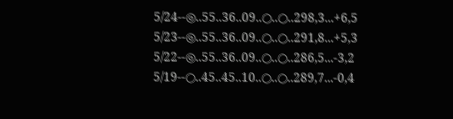5/24--◎..55..36..09..○..○..298,3...+6,5 5/23--◎..55..36..09..○..○..291,8...+5,3 5/22--◎..55..36..09..○..○..286,5...-3,2 5/19--○..45..45..10..○..○..289,7...-0,4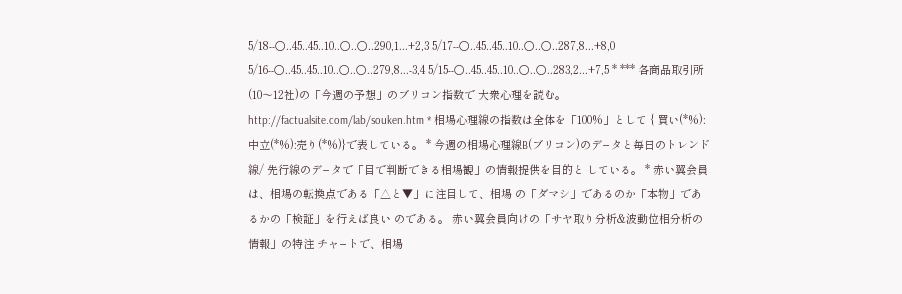5/18--○..45..45..10..○..○..290,1...+2,3 5/17--○..45..45..10..○..○..287,8...+8,0 5/16--○..45..45..10..○..○..279,8...-3,4 5/15--○..45..45..10..○..○..283,2...+7,5 * *** 各商品取引所(10〜12社)の「今週の予想」のブリコン指数で 大衆心理を読む。 http://factualsite.com/lab/souken.htm * 相場心理線の指数は全体を「100%」として { 買い(*%):中立(*%):売り(*%)}で表している。 * 今週の相場心理線B(ブリコン)のデ−タと毎日のトレンド線/ 先行線のデ−タで「目で判断できる相場観」の情報提供を目的と している。 * 赤い翼会員は、相場の転換点である「△と▼」に注目して、相場 の「ダマシ」であるのか「本物」であるかの「検証」を行えば良い のである。 赤い翼会員向けの「サヤ取り分析&波動位相分析の情報」の特注 チャ−トで、相場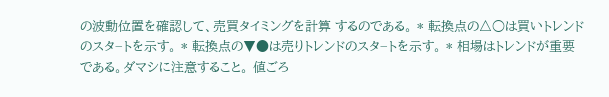の波動位置を確認して、売買タイミングを計算 するのである。 * 転換点の△○は買いトレンドのスタ−トを示す。 * 転換点の▼●は売りトレンドのスタ−トを示す。 * 相場はトレンドが重要である。ダマシに注意すること。 値ごろ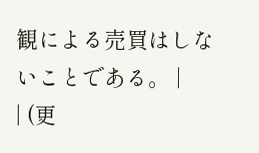観による売買はしないことである。 |
| (更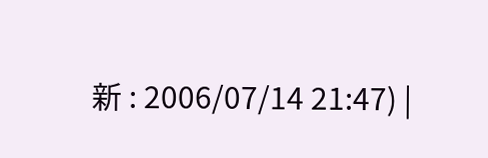新 : 2006/07/14 21:47) |